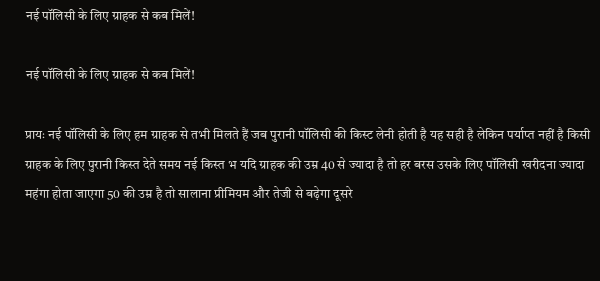नई पॉलिसी के लिए ग्राहक से कब मिलें!

नई पॉलिसी के लिए ग्राहक से कब मिलें!

प्रायः नई पॉलिसी के लिए हम ग्राहक से तभी मिलते हैं जब पुरानी पॉलिसी की किस्ट लेनी होती है यह सही है लेकिन पर्याप्त नहीं है किसी ग्राहक के लिए पुरानी किस्त देते समय नई किस्त भ यदि ग्राहक की उम्र 40 से ज्यादा है तो हर बरस उसके लिए पॉलिसी खरीदना ज्यादा महंगा होता जाएगा 50 की उम्र है तो सालाना प्रीमियम और तेजी से बढ़ेगा दूसरे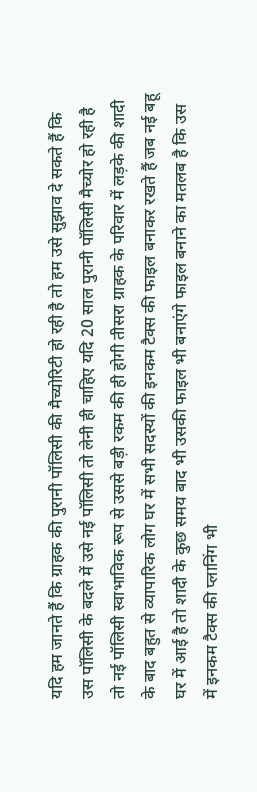यदि हम जानते हैं कि ग्राहक की पुरानी पॉलिसी की मैच्योरिटी हो रही है तो हम उसे सुझाव दे सकते हैं कि उस पॉलिसी के बदले में उसे नई पॉलिसी तो लेनी ही चाहिए यदि 20 साल पुरानी पॉलिसी मैच्योर हो रही है तो नई पॉलिसी स्वाभाविक रूप से उससे बड़ी रकम की ही होगी तीसरा ग्राहक के परिवार में लड़के की शादी के बाद बहुत से व्यापारिक लोग घर में सभी सदस्यों की इनकम टैक्स की फाइल बनाकर रखते हैं जब नई बहू घर में आई है तो शादी के कुछ समय बाद भी उसकी फाइल भी बनाएंगे फाइल बनाने का मतलब है कि उस में इनकम टैक्स की प्लानिंग भी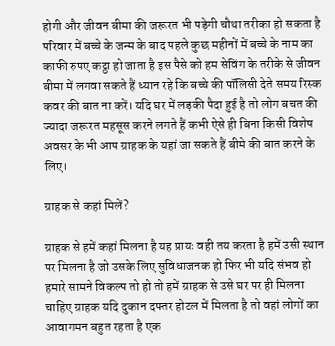होगी और जीवन बीमा की जरूरत भी पड़ेगी चौथा तरीका हो सकता है परिवार में बच्चे के जन्म के बाद पहले कुछ महीनों में बच्चे के नाम का काफी रुपए कट्ठा हो जाता है इस पैसे को हम सेविंग के तरीके से जीवन बीमा में लगवा सकते हैं ध्यान रहे कि बच्चे की पॉलिसी देते समय रिस्क कवर की बात ना करें। यदि घर में लड़की पैदा हुई है तो लोग बचत की ज्यादा जरूरत महसूस करने लगते हैं कभी ऐसे ही बिना किसी विशेष अवसर के भी आप ग्राहक के यहां जा सकते हैं बीमे की बात करने के लिए।

ग्राहक से कहां मिलें?

ग्राहक से हमें कहां मिलना है यह प्रायः वही तय करता है हमें उसी स्थान पर मिलना है जो उसके लिए सुविधाजनक हो फिर भी यदि संभव हो हमारे सामने विकल्प तो हो तो हमें ग्राहक से उसे घर पर ही मिलना चाहिए ग्राहक यदि दुकान दफ्तर होटल में मिलता है तो वहां लोगों का आवागमन बहुत रहता है एक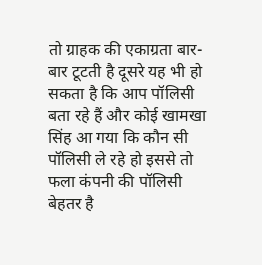तो ग्राहक की एकाग्रता बार-बार टूटती है दूसरे यह भी हो सकता है कि आप पॉलिसी बता रहे हैं और कोई खामखा सिंह आ गया कि कौन सी पॉलिसी ले रहे हो इससे तो फला कंपनी की पॉलिसी बेहतर है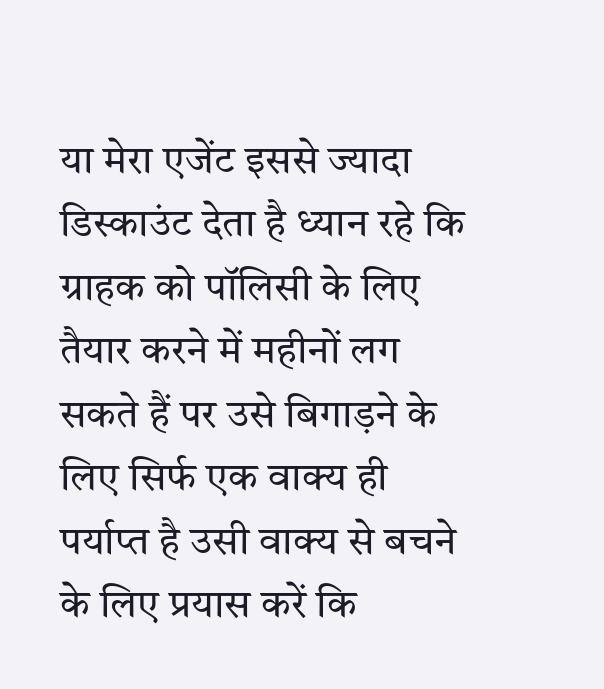या मेरा एजेंट इससे ज्यादा डिस्काउंट देता है ध्यान रहे कि ग्राहक को पॉलिसी के लिए तैयार करने में महीनों लग सकते हैं पर उसे बिगाड़ने के लिए सिर्फ एक वाक्य ही पर्याप्त है उसी वाक्य से बचने के लिए प्रयास करें कि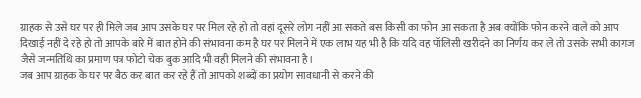ग्राहक से उसे घर पर ही मिले जब आप उसके घर पर मिल रहे हो तो वहां दूसरे लोग नहीं आ सकते बस किसी का फोन आ सकता है अब क्योंकि फोन करने वाले को आप दिखाई नहीं दे रहे हो तो आपके बारे में बात होने की संभावना कम है घर पर मिलने में एक लाभ यह भी है कि यदि वह पॉलिसी खरीदने का निर्णय कर ले तो उसके सभी कागज जैसे जन्मतिथि का प्रमाण पत्र फोटो चेक बुक आदि भी वही मिलने की संभावना है।
जब आप ग्राहक के घर पर बैठ कर बात कर रहे हैं तो आपको शब्दों का प्रयोग सावधानी से करने की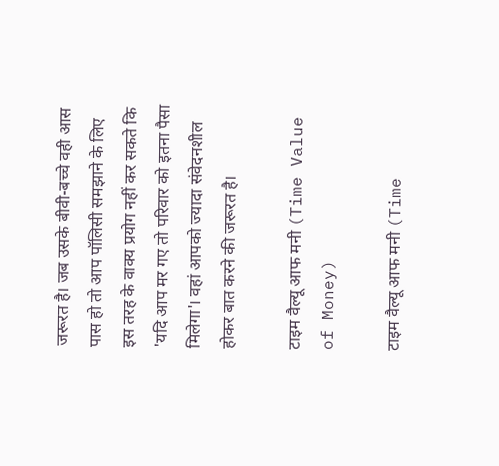जरूरत है। जब उसके बीवी-बच्चे वही आस पास हो तो आप पॉलिसी समझाने के लिए इस तरह के वाक्य प्रयोग नहीं कर सकते कि 'यदि आप मर गए तो परिवार को इतना पैसा मिलेगा'। वहां आपको ज्यादा संवेदनशील होकर बात करने की जरूरत है।

टाइम वैल्यू आफ मनी (Time Value of Money)

टाइम वैल्यू आफ मनी (Time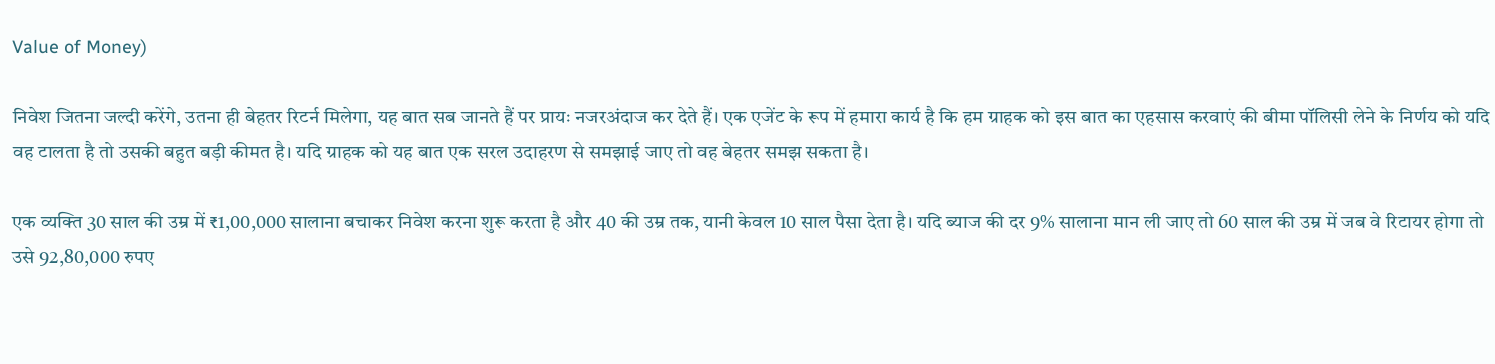Value of Money)

निवेश जितना जल्दी करेंगे, उतना ही बेहतर रिटर्न मिलेगा, यह बात सब जानते हैं पर प्रायः नजरअंदाज कर देते हैं। एक एजेंट के रूप में हमारा कार्य है कि हम ग्राहक को इस बात का एहसास करवाएं की बीमा पॉलिसी लेने के निर्णय को यदि वह टालता है तो उसकी बहुत बड़ी कीमत है। यदि ग्राहक को यह बात एक सरल उदाहरण से समझाई जाए तो वह बेहतर समझ सकता है।

एक व्यक्ति 30 साल की उम्र में ₹1,00,000 सालाना बचाकर निवेश करना शुरू करता है और 40 की उम्र तक, यानी केवल 10 साल पैसा देता है। यदि ब्याज की दर 9% सालाना मान ली जाए तो 60 साल की उम्र में जब वे रिटायर होगा तो उसे 92,80,000 रुपए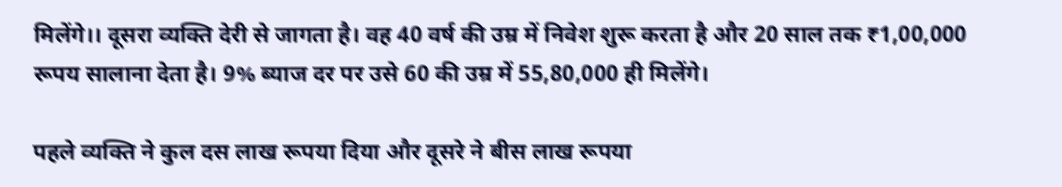मिलेंगे।। दूसरा व्यक्ति देरी से जागता है। वह 40 वर्ष की उम्र में निवेश शुरू करता है और 20 साल तक ₹1,00,000 रूपय सालाना देता है। 9% ब्याज दर पर उसे 60 की उम्र में 55,80,000 ही मिलेंगे।

पहले व्यक्ति ने कुल दस लाख रूपया दिया और दूसरे ने बीस लाख रूपया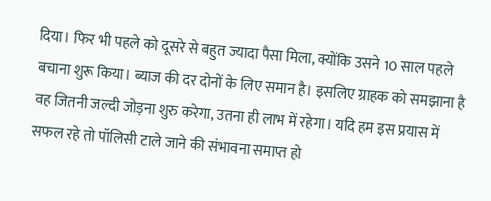दिया। फिर भी पहले को दूसरे से बहुत ज्यादा पैसा मिला, क्योंकि उसने 10 साल पहले बचाना शुरू किया। ब्याज की दर दोनों के लिए समान है। इसलिए ग्राहक को समझाना है वह जितनी जल्दी जोड़ना शुरु करेगा, उतना ही लाभ में रहेगा। यदि हम इस प्रयास में सफल रहे तो पॉलिसी टाले जाने की संभावना समाप्त हो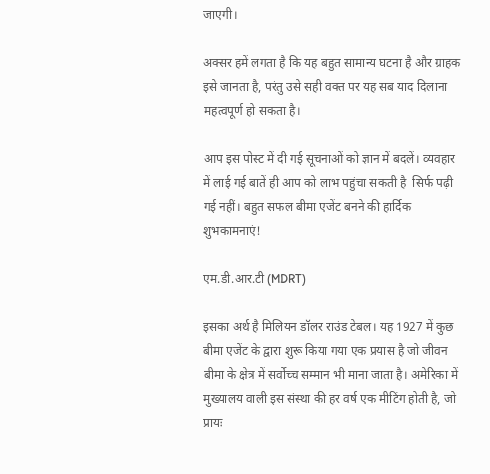जाएगी।

अक्सर हमें लगता है कि यह बहुत सामान्य घटना है और ग्राहक इसे जानता है, परंतु उसे सही वक्त पर यह सब याद दिलाना महत्वपूर्ण हो सकता है।

आप इस पोस्ट में दी गई सूचनाओं को ज्ञान में बदलें। व्यवहार में लाई गई बातें ही आप को लाभ पहुंचा सकती है  सिर्फ पढ़ी गई नहीं। बहुत सफल बीमा एजेंट बनने की हार्दिक शुभकामनाएं!

एम.डी.आर.टी (MDRT)

इसका अर्थ है मिलियन डॉलर राउंड टेबल। यह 1927 में कुछ बीमा एजेंट के द्वारा शुरू किया गया एक प्रयास है जो जीवन बीमा के क्षेत्र में सर्वोच्च सम्मान भी माना जाता है। अमेरिका में मुख्यालय वाली इस संस्था की हर वर्ष एक मीटिंग होती है, जो प्रायः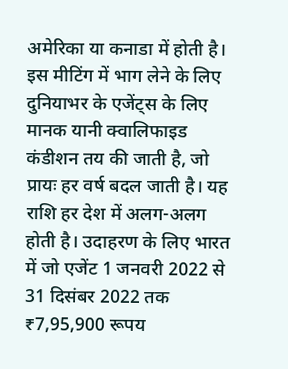अमेरिका या कनाडा में होती है।  इस मीटिंग में भाग लेने के लिए दुनियाभर के एजेंट्स के लिए मानक यानी क्वालिफाइड कंडीशन तय की जाती है, जो प्रायः हर वर्ष बदल जाती है। यह राशि हर देश में अलग-अलग होती है। उदाहरण के लिए भारत में जो एजेंट 1 जनवरी 2022 से 31 दिसंबर 2022 तक ₹7,95,900 रूपय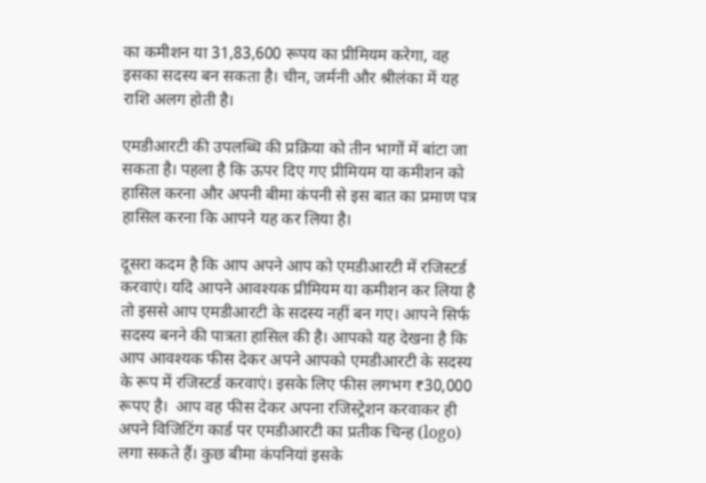का कमीशन या 31,83,600 रूपय का प्रीमियम करेगा, वह इसका सदस्य बन सकता है। चीन, जर्मनी और श्रीलंका में यह राशि अलग होती है।

एमडीआरटी की उपलब्धि की प्रक्रिया को तीन भागों में बांटा जा सकता है। पहला है कि ऊपर दिए गए प्रीमियम या कमीशन को हासिल करना और अपनी बीमा कंपनी से इस बात का प्रमाण पत्र हासिल करना कि आपने यह कर लिया है।

दूसरा कदम है कि आप अपने आप को एमडीआरटी में रजिस्टर्ड करवाएं। यदि आपने आवश्यक प्रीमियम या कमीशन कर लिया है तो इससे आप एमडीआरटी के सदस्य नहीं बन गए। आपने सिर्फ सदस्य बनने की पात्रता हासिल की है। आपको यह देखना है कि आप आवश्यक फीस देकर अपने आपको एमडीआरटी के सदस्य के रूप में रजिस्टर्ड करवाएं। इसके लिए फीस लगभग ₹30,000 रूपए है।  आप वह फीस देकर अपना रजिस्ट्रेशन करवाकर ही अपने विजिटिंग कार्ड पर एमडीआरटी का प्रतीक चिन्ह (logo) लगा सकते हैं। कुछ बीमा कंपनियां इसके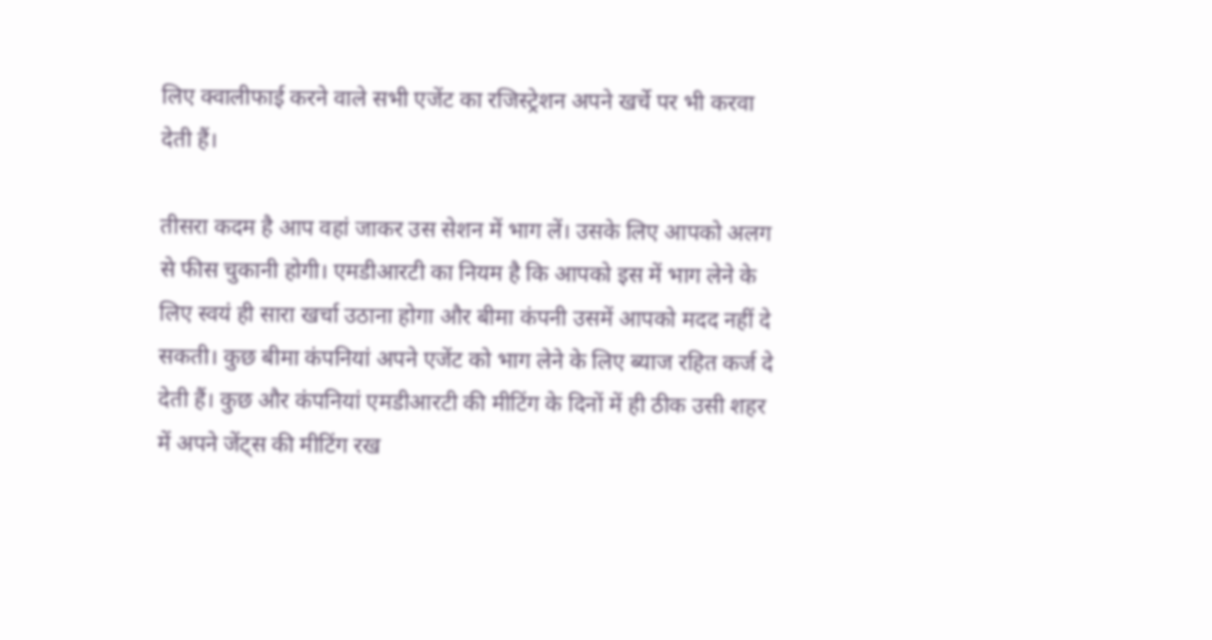लिए क्वालीफाई करने वाले सभी एजेंट का रजिस्ट्रेशन अपने खर्चे पर भी करवा देती हैं।

तीसरा कदम है आप वहां जाकर उस सेशन में भाग लें। उसके लिए आपको अलग से फीस चुकानी होगी। एमडीआरटी का नियम है कि आपको इस में भाग लेने के लिए स्वयं ही सारा खर्चा उठाना होगा और बीमा कंपनी उसमें आपको मदद नहीं दे सकती। कुछ बीमा कंपनियां अपने एजेंट को भाग लेने के लिए ब्याज रहित कर्ज दे देती हैं। कुछ और कंपनियां एमडीआरटी की मीटिंग के दिनों में ही ठीक उसी शहर में अपने जेंट्स की मीटिंग रख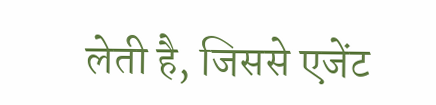लेती है, जिससे एजेंट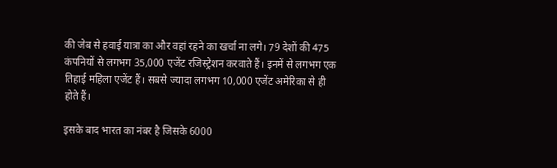की जेब से हवाई यात्रा का और वहां रहने का खर्चा ना लगे। 79 देशों की 475 कंपनियों से लगभग 35,000 एजेंट रजिस्ट्रेशन करवाते हैं। इनमें से लगभग एक तिहाई महिला एजेंट हैं। सबसे ज्यादा लगभग 10,000 एजेंट अमेरिका से ही होते हैं।

इसके बाद भारत का नंबर है जिसके 6000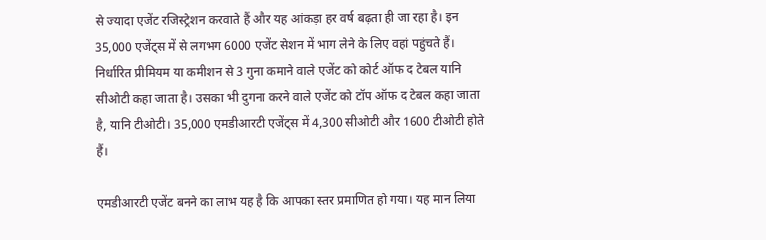से ज्यादा एजेंट रजिस्ट्रेशन करवाते हैं और यह आंकड़ा हर वर्ष बढ़ता ही जा रहा है। इन 35,000 एजेंट्स में से लगभग 6000 एजेंट सेशन में भाग लेने के लिए वहां पहुंचते हैं।
निर्धारित प्रीमियम या कमीशन से 3 गुना कमाने वाले एजेंट को कोर्ट ऑफ द टेबल यानि सीओटी कहा जाता है। उसका भी दुगना करने वाले एजेंट को टॉप ऑफ द टेबल कहा जाता है, यानि टीओटी। 35,000 एमडीआरटी एजेंट्स में 4,300 सीओटी और 1600 टीओटी होते हैं।

एमडीआरटी एजेंट बनने का लाभ यह है कि आपका स्तर प्रमाणित हो गया। यह मान लिया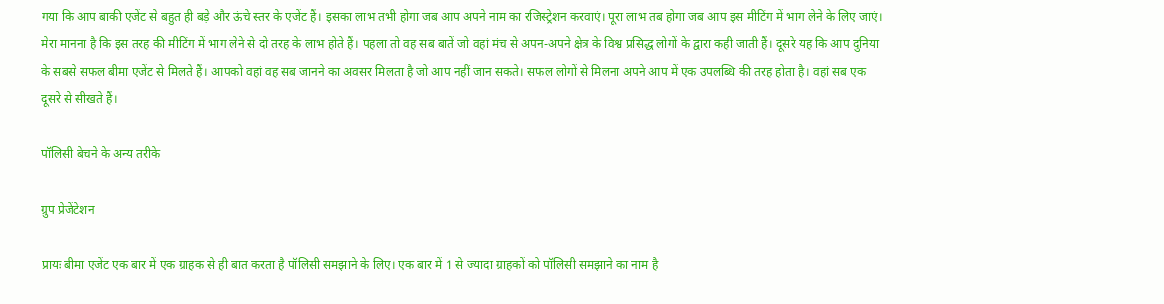गया कि आप बाकी एजेंट से बहुत ही बड़े और ऊंचे स्तर के एजेंट हैं। इसका लाभ तभी होगा जब आप अपने नाम का रजिस्ट्रेशन करवाएं। पूरा लाभ तब होगा जब आप इस मीटिंग में भाग लेने के लिए जाएं। मेरा मानना है कि इस तरह की मीटिंग में भाग लेने से दो तरह के लाभ होते हैं। पहला तो वह सब बातें जो वहां मंच से अपन-अपने क्षेत्र के विश्व प्रसिद्ध लोगों के द्वारा कही जाती हैं। दूसरे यह कि आप दुनिया के सबसे सफल बीमा एजेंट से मिलते हैं। आपको वहां वह सब जानने का अवसर मिलता है जो आप नहीं जान सकते। सफल लोगों से मिलना अपने आप में एक उपलब्धि की तरह होता है। वहां सब एक दूसरे से सीखते हैं।

पॉलिसी बेचने के अन्य तरीके

ग्रुप प्रेजेंटेशन

प्रायः बीमा एजेंट एक बार में एक ग्राहक से ही बात करता है पॉलिसी समझाने के लिए। एक बार में 1 से ज्यादा ग्राहकों को पॉलिसी समझाने का नाम है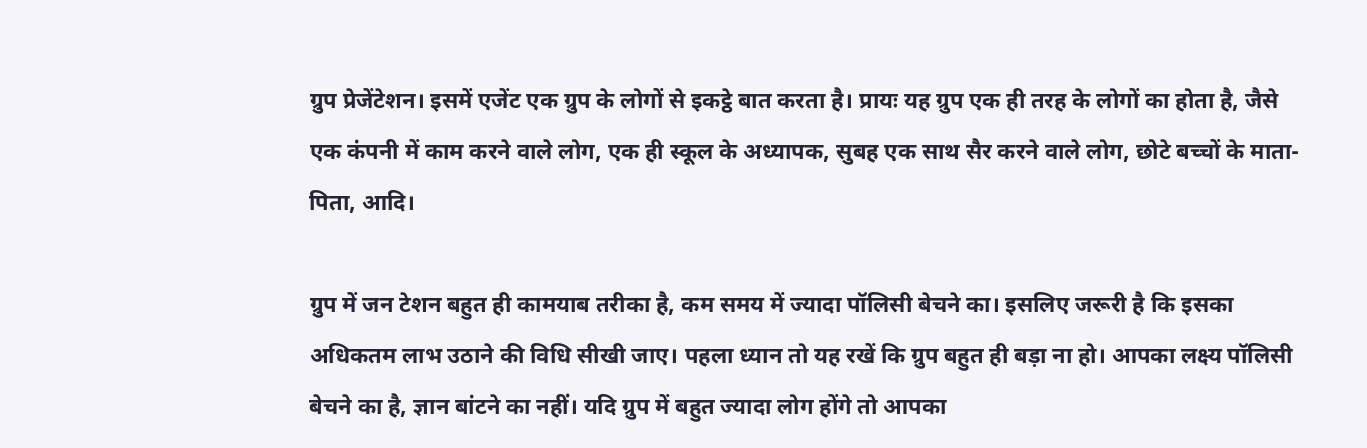ग्रुप प्रेजेंटेशन। इसमें एजेंट एक ग्रुप के लोगों से इकट्ठे बात करता है। प्रायः यह ग्रुप एक ही तरह के लोगों का होता है, जैसे एक कंपनी में काम करने वाले लोग, एक ही स्कूल के अध्यापक, सुबह एक साथ सैर करने वाले लोग, छोटे बच्चों के माता-पिता, आदि।

ग्रुप में जन टेशन बहुत ही कामयाब तरीका है, कम समय में ज्यादा पॉलिसी बेचने का। इसलिए जरूरी है कि इसका अधिकतम लाभ उठाने की विधि सीखी जाए। पहला ध्यान तो यह रखें कि ग्रुप बहुत ही बड़ा ना हो। आपका लक्ष्य पॉलिसी बेचने का है, ज्ञान बांटने का नहीं। यदि ग्रुप में बहुत ज्यादा लोग होंगे तो आपका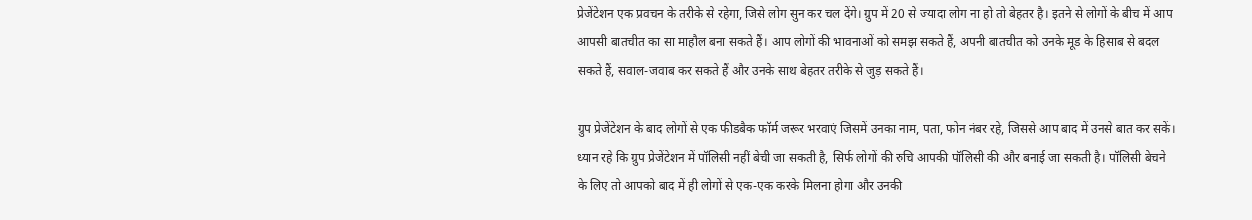प्रेजेंटेशन एक प्रवचन के तरीके से रहेगा, जिसे लोग सुन कर चल देंगे। ग्रुप में 20 से ज्यादा लोग ना हो तो बेहतर है। इतने से लोगों के बीच में आप आपसी बातचीत का सा माहौल बना सकते हैं। आप लोगों की भावनाओं को समझ सकते हैं, अपनी बातचीत को उनके मूड के हिसाब से बदल सकते हैं, सवाल-जवाब कर सकते हैं और उनके साथ बेहतर तरीके से जुड़ सकते हैं।

ग्रुप प्रेजेंटेशन के बाद लोगों से एक फीडबैक फॉर्म जरूर भरवाएं जिसमें उनका नाम, पता, फोन नंबर रहे, जिससे आप बाद में उनसे बात कर सकें। ध्यान रहे कि ग्रुप प्रेजेंटेशन में पॉलिसी नहीं बेची जा सकती है, सिर्फ लोगों की रुचि आपकी पॉलिसी की और बनाई जा सकती है। पॉलिसी बेचने के लिए तो आपको बाद में ही लोगों से एक-एक करके मिलना होगा और उनकी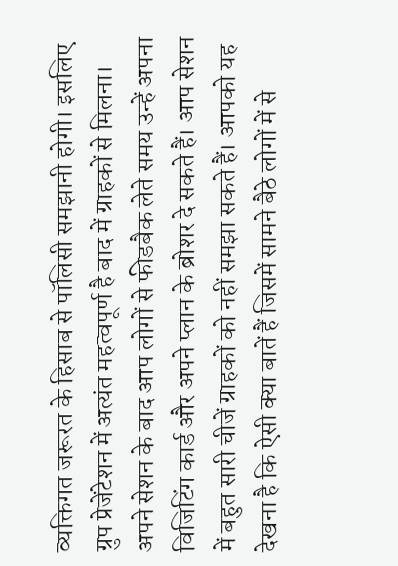व्यक्तिगत जरूरत के हिसाब से पॉलिसी समझानी होगी। इसलिए ग्रुप प्रेजेंटेशन में अत्यंत महत्वपूर्ण है बाद में ग्राहकों से मिलना। अपने सेशन के बाद आप लोगों से फीडबैक लेते समय उन्हें अपना विजिटिंग कार्ड और अपने प्लान के ब्रोशर दे सकते हैं। आप सेशन में बहुत सारी चीजें ग्राहकों को नहीं समझा सकते हैं। आपको यह देखना है कि ऐसी क्या बातें हैं जिसमें सामने बैठे लोगों में से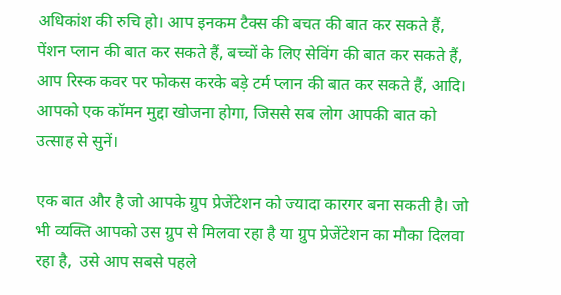अधिकांश की रुचि हो। आप इनकम टैक्स की बचत की बात कर सकते हैं, पेंशन प्लान की बात कर सकते हैं, बच्चों के लिए सेविंग की बात कर सकते हैं, आप रिस्क कवर पर फोकस करके बड़े टर्म प्लान की बात कर सकते हैं, आदि। आपको एक कॉमन मुद्दा खोजना होगा, जिससे सब लोग आपकी बात को उत्साह से सुनें।

एक बात और है जो आपके ग्रुप प्रेजेंटेशन को ज्यादा कारगर बना सकती है। जो भी व्यक्ति आपको उस ग्रुप से मिलवा रहा है या ग्रुप प्रेजेंटेशन का मौका दिलवा रहा है,  उसे आप सबसे पहले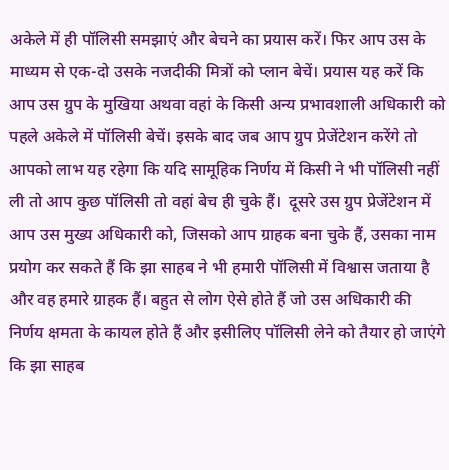अकेले में ही पॉलिसी समझाएं और बेचने का प्रयास करें। फिर आप उस के माध्यम से एक-दो उसके नजदीकी मित्रों को प्लान बेचें। प्रयास यह करें कि आप उस ग्रुप के मुखिया अथवा वहां के किसी अन्य प्रभावशाली अधिकारी को पहले अकेले में पॉलिसी बेचें। इसके बाद जब आप ग्रुप प्रेजेंटेशन करेंगे तो आपको लाभ यह रहेगा कि यदि सामूहिक निर्णय में किसी ने भी पॉलिसी नहीं ली तो आप कुछ पॉलिसी तो वहां बेच ही चुके हैं।  दूसरे उस ग्रुप प्रेजेंटेशन में आप उस मुख्य अधिकारी को, जिसको आप ग्राहक बना चुके हैं, उसका नाम प्रयोग कर सकते हैं कि झा साहब ने भी हमारी पॉलिसी में विश्वास जताया है और वह हमारे ग्राहक हैं। बहुत से लोग ऐसे होते हैं जो उस अधिकारी की निर्णय क्षमता के कायल होते हैं और इसीलिए पॉलिसी लेने को तैयार हो जाएंगे कि झा साहब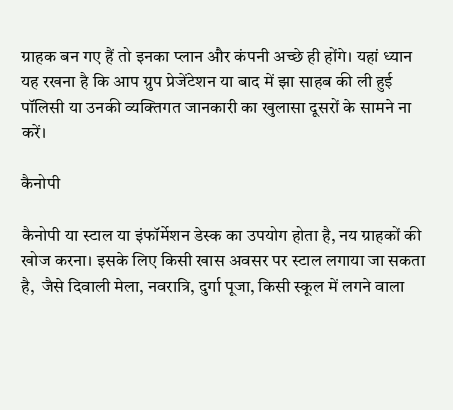ग्राहक बन गए हैं तो इनका प्लान और कंपनी अच्छे ही होंगे। यहां ध्यान यह रखना है कि आप ग्रुप प्रेजेंटेशन या बाद में झा साहब की ली हुई पॉलिसी या उनकी व्यक्तिगत जानकारी का खुलासा दूसरों के सामने ना करें।

कैनोपी

कैनोपी या स्टाल या इंफॉर्मेशन डेस्क का उपयोग होता है, नय ग्राहकों की खोज करना। इसके लिए किसी खास अवसर पर स्टाल लगाया जा सकता है,  जैसे दिवाली मेला, नवरात्रि, दुर्गा पूजा, किसी स्कूल में लगने वाला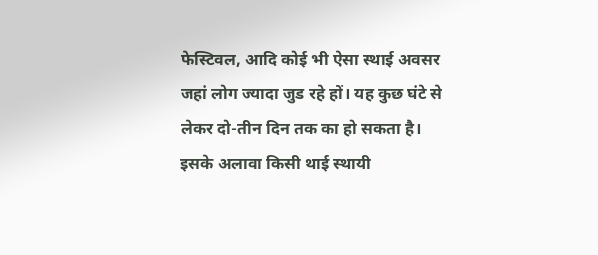फेस्टिवल, आदि कोई भी ऐसा स्थाई अवसर जहां लोग ज्यादा जुड रहे हों। यह कुछ घंटे से लेकर दो-तीन दिन तक का हो सकता है। इसके अलावा किसी थाई स्थायी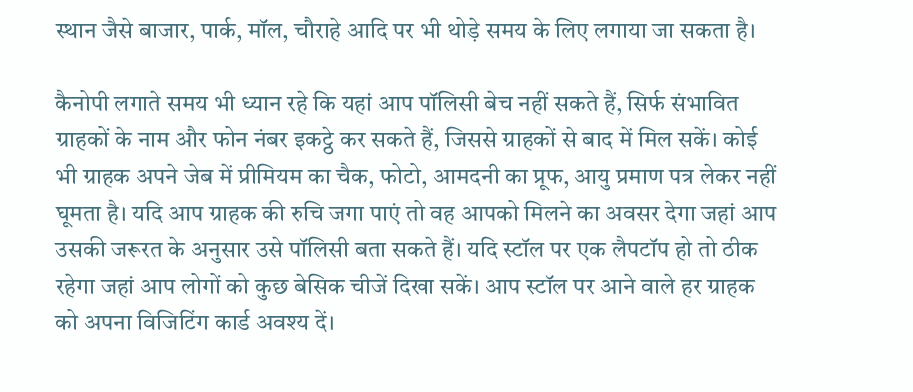स्थान जैसे बाजार, पार्क, मॉल, चौराहे आदि पर भी थोड़े समय के लिए लगाया जा सकता है।

कैनोपी लगाते समय भी ध्यान रहे कि यहां आप पॉलिसी बेच नहीं सकते हैं, सिर्फ संभावित ग्राहकों के नाम और फोन नंबर इकट्ठे कर सकते हैं, जिससे ग्राहकों से बाद में मिल सकें। कोई भी ग्राहक अपने जेब में प्रीमियम का चैक, फोटो, आमदनी का प्रूफ, आयु प्रमाण पत्र लेकर नहीं घूमता है। यदि आप ग्राहक की रुचि जगा पाएं तो वह आपको मिलने का अवसर देगा जहां आप उसकी जरूरत के अनुसार उसे पॉलिसी बता सकते हैं। यदि स्टॉल पर एक लैपटॉप हो तो ठीक रहेगा जहां आप लोगों को कुछ बेसिक चीजें दिखा सकें। आप स्टॉल पर आने वाले हर ग्राहक को अपना विजिटिंग कार्ड अवश्य दें।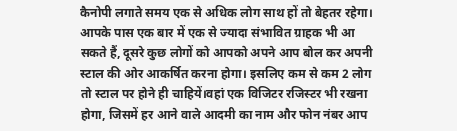कैनोपी लगाते समय एक से अधिक लोग साथ हों तो बेहतर रहेगा। आपके पास एक बार में एक से ज्यादा संभावित ग्राहक भी आ सकते हैं, दूसरे कुछ लोगों को आपको अपने आप बोल कर अपनी स्टाल की ओर आकर्षित करना होगा। इसलिए कम से कम 2 लोग तो स्टाल पर होने ही चाहियें।वहां एक विजिटर रजिस्टर भी रखना होगा, जिसमें हर आने वाले आदमी का नाम और फोन नंबर आप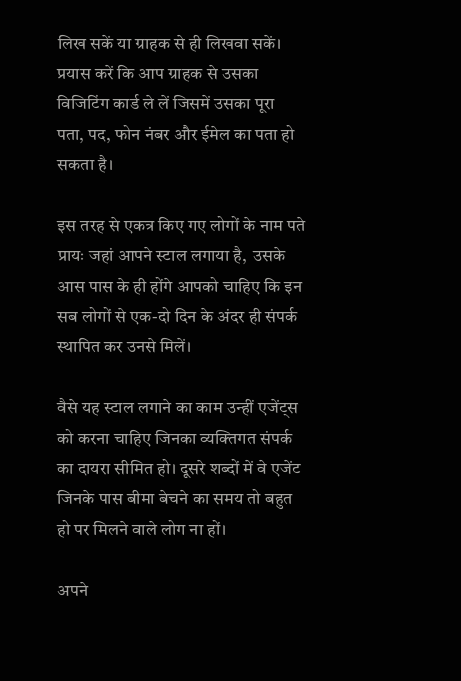लिख सकें या ग्राहक से ही लिखवा सकें। प्रयास करें कि आप ग्राहक से उसका विजिटिंग कार्ड ले लें जिसमें उसका पूरा पता, पद, फोन नंबर और ईमेल का पता हो सकता है।

इस तरह से एकत्र किए गए लोगों के नाम पते प्रायः जहां आपने स्टाल लगाया है,  उसके आस पास के ही होंगे आपको चाहिए कि इन सब लोगों से एक-दो दिन के अंदर ही संपर्क स्थापित कर उनसे मिलें।

वैसे यह स्टाल लगाने का काम उन्हीं एजेंट्स को करना चाहिए जिनका व्यक्तिगत संपर्क का दायरा सीमित हो। दूसरे शब्दों में वे एजेंट जिनके पास बीमा बेचने का समय तो बहुत हो पर मिलने वाले लोग ना हों।

अपने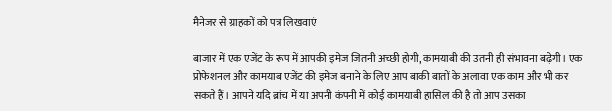मैनेजर से ग्राहकों को पत्र लिखवाएं

बाजार में एक एजेंट के रूप में आपकी इमेज जितनी अच्छी होगी, कामयाबी की उतनी ही संभावना बढ़ेगी। एक प्रोफेशनल और कामयाब एजेंट की इमेज बनाने के लिए आप बाकी बातों के अलावा एक काम और भी कर सकते हैं। आपने यदि ब्रांच में या अपनी कंपनी में कोई कामयाबी हासिल की है तो आप उसका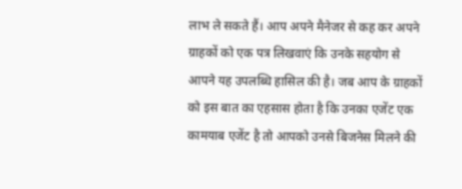लाभ ले सकते हैं। आप अपने मैनेजर से कह कर अपने ग्राहकों को एक पत्र लिखवाएं कि उनके सहयोग से आपने यह उपलब्धि हासिल की है। जब आप के ग्राहकों को इस बात का एहसास होता है कि उनका एजेंट एक कामयाब एजेंट है तो आपको उनसे बिजनेस मिलने की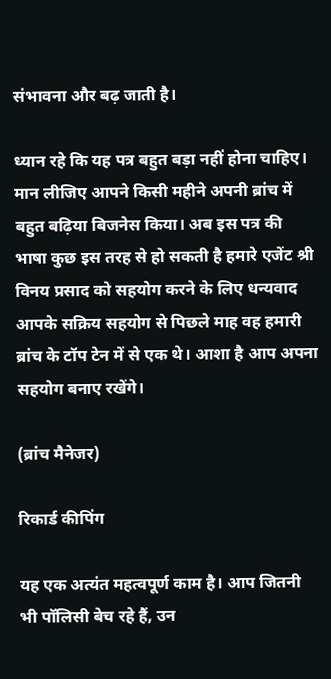संभावना और बढ़ जाती है।

ध्यान रहे कि यह पत्र बहुत बड़ा नहीं होना चाहिए। मान लीजिए आपने किसी महीने अपनी ब्रांच में बहुत बढ़िया बिजनेस किया। अब इस पत्र की भाषा कुछ इस तरह से हो सकती है हमारे एजेंट श्री विनय प्रसाद को सहयोग करने के लिए धन्यवाद आपके सक्रिय सहयोग से पिछले माह वह हमारी ब्रांच के टॉप टेन में से एक थे। आशा है आप अपना सहयोग बनाए रखेंगे।

(ब्रांच मैनेजर)

रिकार्ड कीपिंग

यह एक अत्यंत महत्वपूर्ण काम है। आप जितनी भी पॉलिसी बेच रहे हैं, उन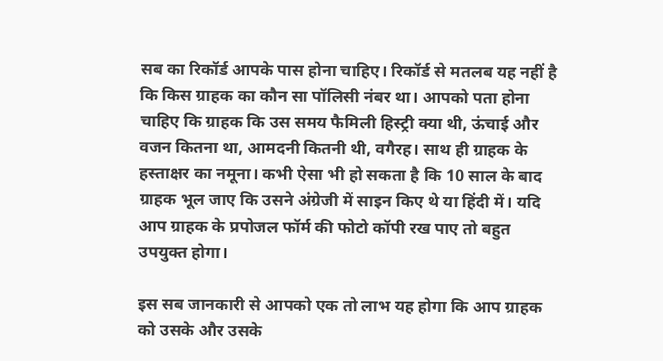सब का रिकॉर्ड आपके पास होना चाहिए। रिकॉर्ड से मतलब यह नहीं है कि किस ग्राहक का कौन सा पॉलिसी नंबर था। आपको पता होना चाहिए कि ग्राहक कि उस समय फैमिली हिस्ट्री क्या थी, ऊंचाई और वजन कितना था, आमदनी कितनी थी, वगैरह। साथ ही ग्राहक के हस्ताक्षर का नमूना। कभी ऐसा भी हो सकता है कि 10 साल के बाद ग्राहक भूल जाए कि उसने अंग्रेजी में साइन किए थे या हिंदी में। यदि आप ग्राहक के प्रपोजल फॉर्म की फोटो कॉपी रख पाए तो बहुत उपयुक्त होगा।

इस सब जानकारी से आपको एक तो लाभ यह होगा कि आप ग्राहक को उसके और उसके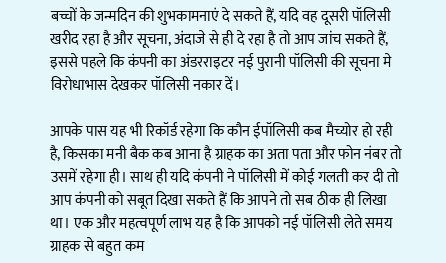बच्चों के जन्मदिन की शुभकामनाएं दे सकते हैं, यदि वह दूसरी पॉलिसी खरीद रहा है और सूचना, अंदाजे से ही दे रहा है तो आप जांच सकते हैं, इससे पहले कि कंपनी का अंडरराइटर नई पुरानी पॉलिसी की सूचना मे विरोधाभास देखकर पॉलिसी नकार दें।

आपके पास यह भी रिकॉर्ड रहेगा कि कौन ईपॉलिसी कब मैच्योर हो रही है, किसका मनी बैक कब आना है ग्राहक का अता पता और फोन नंबर तो उसमें रहेगा ही। साथ ही यदि कंपनी ने पॉलिसी में कोई गलती कर दी तो आप कंपनी को सबूत दिखा सकते हैं कि आपने तो सब ठीक ही लिखा था। एक और महत्वपूर्ण लाभ यह है कि आपको नई पॉलिसी लेते समय ग्राहक से बहुत कम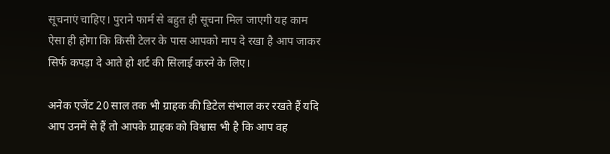सूचनाएं चाहिए। पुराने फार्म से बहुत ही सूचना मिल जाएगी यह काम ऐसा ही होगा कि किसी टेलर के पास आपको माप दे रखा है आप जाकर सिर्फ कपड़ा दे आते हो शर्ट की सिलाई करने के लिए।

अनेक एजेंट 20 साल तक भी ग्राहक की डिटेल संभाल कर रखते हैं यदि आप उनमें से हैं तो आपके ग्राहक को विश्वास भी है कि आप वह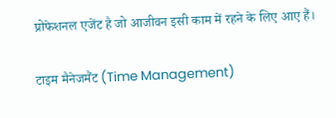प्रोफेशनल एजेंट है जो आजीवन इसी काम में रहने के लिए आए हैं।

टाइम मैनेजमैंट (Time Management)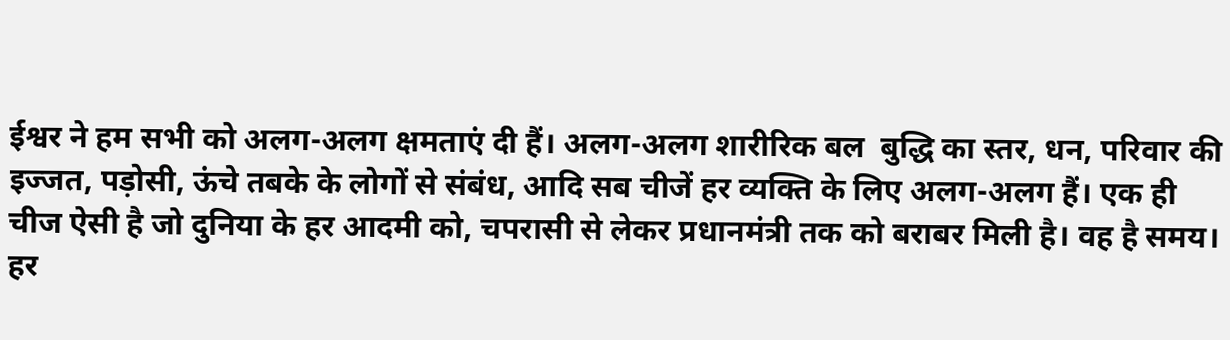ईश्वर ने हम सभी को अलग-अलग क्षमताएं दी हैं। अलग-अलग शारीरिक बल  बुद्धि का स्तर, धन, परिवार की इज्जत, पड़ोसी, ऊंचे तबके के लोगों से संबंध, आदि सब चीजें हर व्यक्ति के लिए अलग-अलग हैं। एक ही चीज ऐसी है जो दुनिया के हर आदमी को, चपरासी से लेकर प्रधानमंत्री तक को बराबर मिली है। वह है समय। हर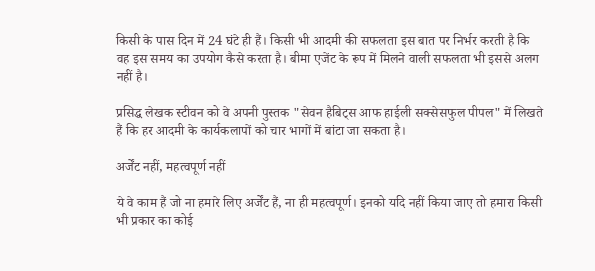किसी के पास दिन में 24 घंटे ही हैं। किसी भी आदमी की सफलता इस बात पर निर्भर करती है कि वह इस समय का उपयोग कैसे करता है। बीमा एजेंट के रूप में मिलने वाली सफलता भी इससे अलग नहीं है।

प्रसिद्ध लेखक स्टीवन को वे अपनी पुस्तक "सेवन हैबिट्स आफ हाईली सक्सेसफुल पीपल" में लिखते हैं कि हर आदमी के कार्यकलापों को चार भागों में बांटा जा सकता है।

अर्जेंट नहीं, महत्वपूर्ण नहीं

ये वे काम हैं जो ना हमारे लिए अर्जेंट हैं, ना ही महत्वपूर्ण। इनको यदि नहीं किया जाए तो हमारा किसी भी प्रकार का कोई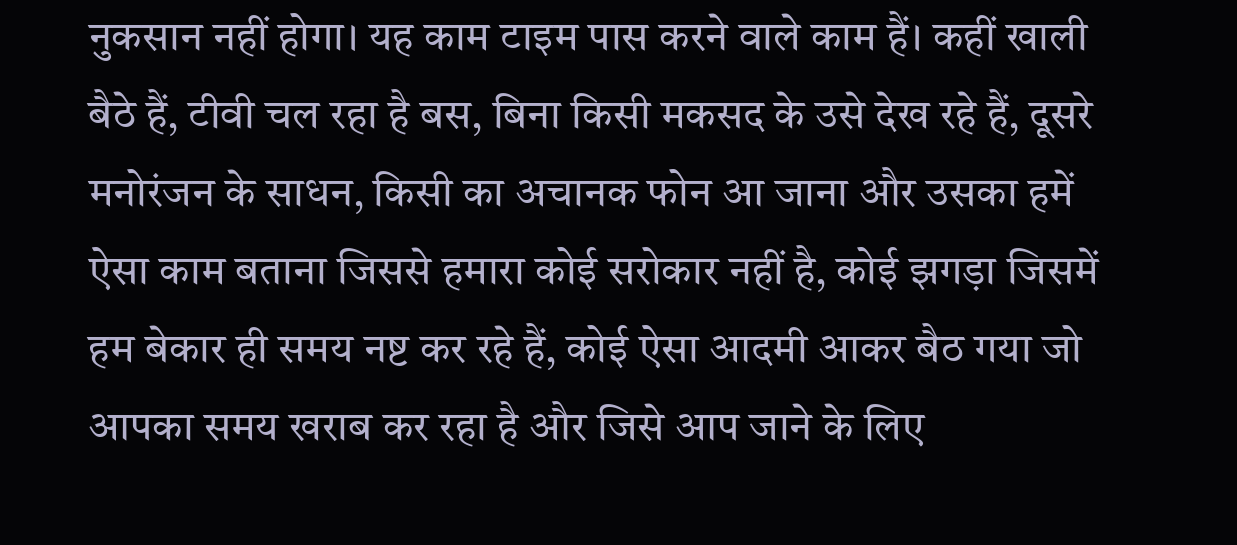नुकसान नहीं होगा। यह काम टाइम पास करने वाले काम हैं। कहीं खाली बैठे हैं, टीवी चल रहा है बस, बिना किसी मकसद के उसे देख रहे हैं, दूसरे मनोरंजन के साधन, किसी का अचानक फोन आ जाना और उसका हमें ऐसा काम बताना जिससे हमारा कोई सरोकार नहीं है, कोई झगड़ा जिसमें हम बेकार ही समय नष्ट कर रहे हैं, कोई ऐसा आदमी आकर बैठ गया जो आपका समय खराब कर रहा है और जिसे आप जाने के लिए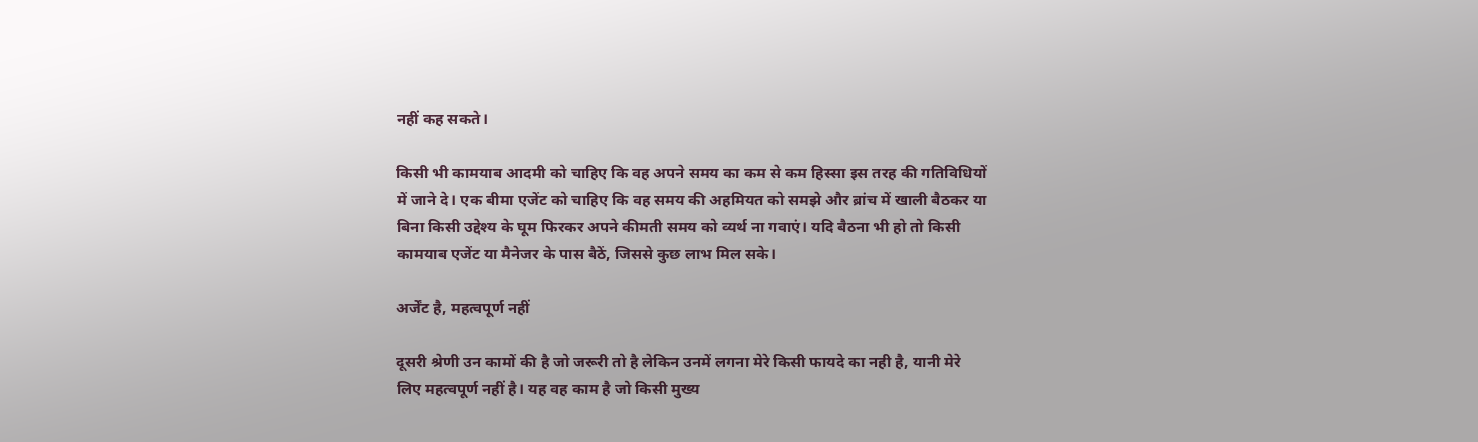नहीं कह सकते।

किसी भी कामयाब आदमी को चाहिए कि वह अपने समय का कम से कम हिस्सा इस तरह की गतिविधियों में जाने दे। एक बीमा एजेंट को चाहिए कि वह समय की अहमियत को समझे और ब्रांच में खाली बैठकर या बिना किसी उद्देश्य के घूम फिरकर अपने कीमती समय को व्यर्थ ना गवाएं। यदि बैठना भी हो तो किसी कामयाब एजेंट या मैनेजर के पास बैठें, जिससे कुछ लाभ मिल सके।

अर्जेंट है, महत्वपूर्ण नहीं

दूसरी श्रेणी उन कामों की है जो जरूरी तो है लेकिन उनमें लगना मेरे किसी फायदे का नही है, यानी मेरे लिए महत्वपूर्ण नहीं है। यह वह काम है जो किसी मुख्य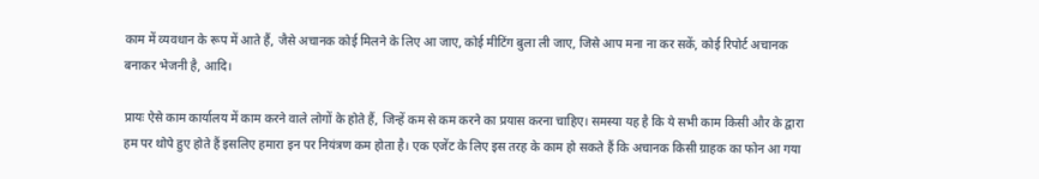काम में व्यवधान के रूप में आते हैं, जैसे अचानक कोई मिलने के लिए आ जाए, कोई मीटिंग बुला ली जाए, जिसे आप मना ना कर सकें, कोई रिपोर्ट अचानक बनाकर भेजनी है, आदि।

प्रायः ऐसे काम कार्यालय में काम करने वाले लोगों के होते हैं, जिन्हें कम से कम करने का प्रयास करना चाहिए। समस्या यह है कि ये सभी काम किसी और के द्वारा हम पर थोपे हुए होते हैं इसलिए हमारा इन पर नियंत्रण कम होता है। एक एजेंट के लिए इस तरह के काम हो सकते हैं कि अचानक किसी ग्राहक का फोन आ गया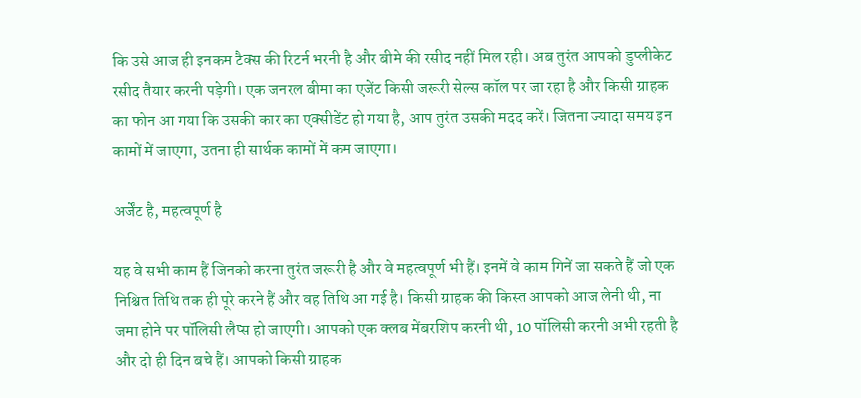कि उसे आज ही इनकम टैक्स की रिटर्न भरनी है और बीमे की रसीद नहीं मिल रही। अब तुरंत आपको डुप्लीकेट रसीद तैयार करनी पड़ेगी। एक जनरल बीमा का एजेंट किसी जरूरी सेल्स कॉल पर जा रहा है और किसी ग्राहक का फोन आ गया कि उसकी कार का एक्सीडेंट हो गया है, आप तुरंत उसकी मदद करें। जितना ज्यादा समय इन कामों में जाएगा, उतना ही सार्थक कामों में कम जाएगा।

अर्जेंट है, महत्वपूर्ण है

यह वे सभी काम हैं जिनको करना तुरंत जरूरी है और वे महत्वपूर्ण भी हैं। इनमें वे काम गिनें जा सकते हैं जो एक निश्चित तिथि तक ही पूरे करने हैं और वह तिथि आ गई है। किसी ग्राहक की किस्त आपको आज लेनी थी, ना जमा होने पर पॉलिसी लैप्स हो जाएगी। आपको एक क्लब मेंबरशिप करनी थी, 10 पॉलिसी करनी अभी रहती है और दो ही दिन बचे हैं। आपको किसी ग्राहक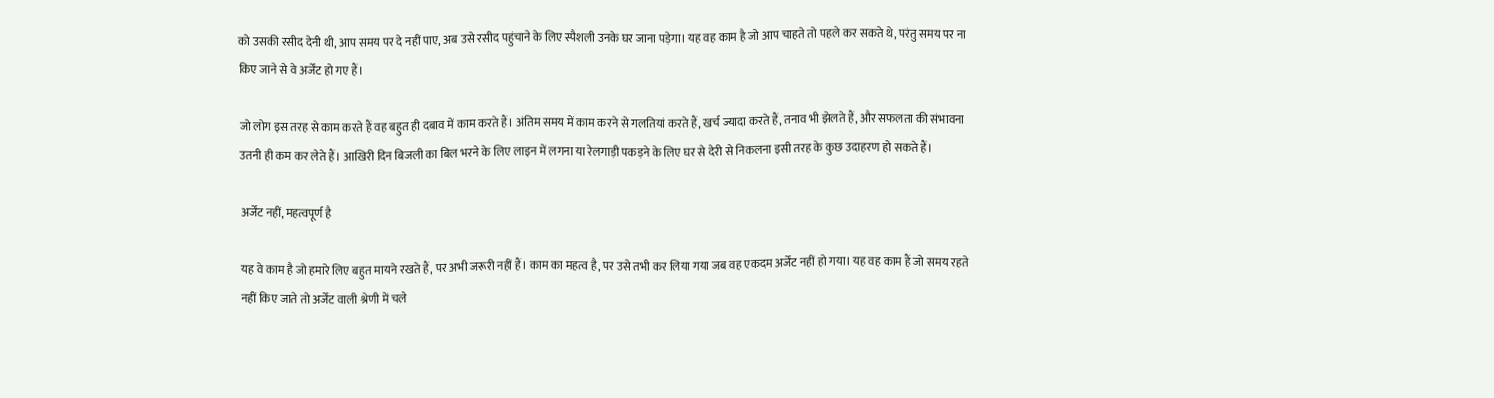को उसकी रसीद देनी थी, आप समय पर दे नहीं पाए, अब उसे रसीद पहुंचाने के लिए स्पैशली उनके घर जाना पड़ेगा। यह वह काम है जो आप चाहते तो पहले कर सकते थे, परंतु समय पर ना किए जाने से वे अर्जेंट हो गए हैं।

जो लोग इस तरह से काम करते हैं वह बहुत ही दबाव में काम करते हैं। अंतिम समय में काम करने से गलतियां करते हैं, खर्च ज्यादा करते हैं, तनाव भी झेलते हैं, और सफलता की संभावना उतनी ही कम कर लेते हैं। आखिरी दिन बिजली का बिल भरने के लिए लाइन में लगना या रेलगाड़ी पकड़ने के लिए घर से देरी से निकलना इसी तरह के कुछ उदाहरण हो सकते हैं।

अर्जेंट नहीं, महत्वपूर्ण है

यह वे काम है जो हमारे लिए बहुत मायने रखते हैं, पर अभी जरूरी नहीं हैं। काम का महत्व है, पर उसे तभी कर लिया गया जब वह एकदम अर्जेंट नहीं हो गया। यह वह काम हैं जो समय रहते नहीं किए जाते तो अर्जेंट वाली श्रेणी में चले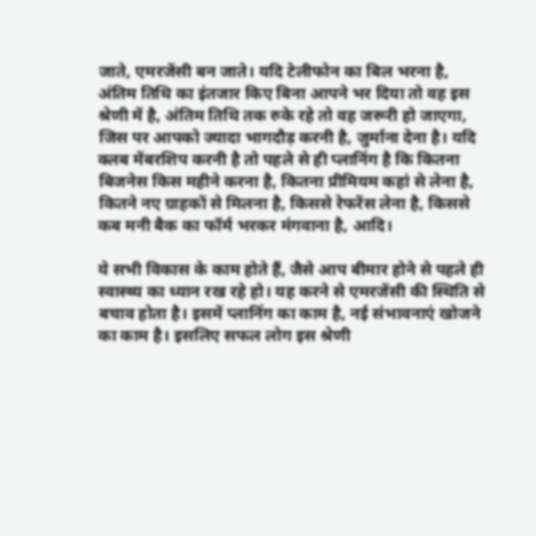जाते, एमरजेंसी बन जाते। यदि टेलीफोन का बिल भरना है, अंतिम तिथि का इंतजार किए बिना आपने भर दिया तो वह इस श्रेणी में है, अंतिम तिथि तक रुके रहे तो वह जरूरी हो जाएगा, जिस पर आपको ज्यादा भागदौड़ करनी है, जुर्माना देना है। यदि क्लब मेंबरशिप करनी है तो पहले से ही प्लानिंग है कि कितना बिजनेस किस महीने करना है, कितना प्रीमियम कहां से लेना है, कितने नए ग्राहकों से मिलना है, किससे रेफरेंस लेना है, किससे कब मनी बैक का फॉर्म भरकर मंगवाना है, आदि।

ये सभी विकास के काम होते हैं, जैसे आप बीमार होने से पहले ही स्वास्थ्य का ध्यान रख रहे हो। यह करने से एमरजेंसी की स्थिति से बचाव होता है। इसमें प्लानिंग का काम है, नई संभावनाएं खोजने का काम है। इसलिए सफल लोग इस श्रेणी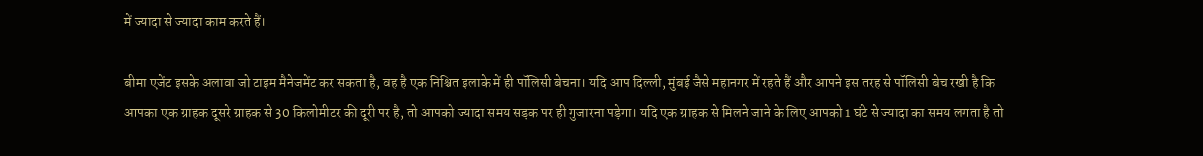में ज्यादा से ज्यादा काम करते हैं।

बीमा एजेंट इसके अलावा जो टाइम मैनेजमेंट कर सकता है, वह है एक निश्चित इलाके में ही पॉलिसी बेचना। यदि आप दिल्ली, मुंबई जैसे महानगर में रहते हैं और आपने इस तरह से पॉलिसी बेच रखी है कि आपका एक ग्राहक दूसरे ग्राहक से 30 किलोमीटर की दूरी पर है, तो आपको ज्यादा समय सड़क पर ही गुजारना पड़ेगा। यदि एक ग्राहक से मिलने जाने के लिए आपको 1 घंटे से ज्यादा का समय लगता है तो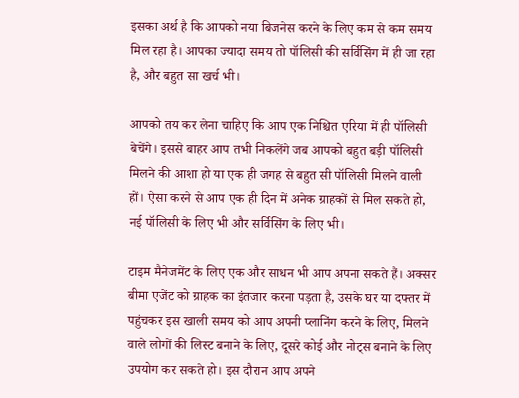इसका अर्थ है कि आपको नया बिजनेस करने के लिए कम से कम समय मिल रहा है। आपका ज्यादा समय तो पॉलिसी की सर्विसिंग में ही जा रहा है, और बहुत सा खर्च भी।

आपको तय कर लेना चाहिए कि आप एक निश्चित एरिया में ही पॉलिसी बेचेंगे। इससे बाहर आप तभी निकलेंगे जब आपको बहुत बड़ी पॉलिसी मिलने की आशा हो या एक ही जगह से बहुत सी पॉलिसी मिलने वाली हों। ऐसा करने से आप एक ही दिन में अनेक ग्राहकों से मिल सकते हो, नई पॉलिसी के लिए भी और सर्विसिंग के लिए भी।

टाइम मैनेजमेंट के लिए एक और साधन भी आप अपना सकते हैं। अक्सर बीमा एजेंट को ग्राहक का इंतजार करना पड़ता है, उसके घर या दफ्तर में पहुंचकर इस खाली समय को आप अपनी प्लानिंग करने के लिए, मिलने वाले लोगों की लिस्ट बनाने के लिए, दूसरे कोई और नोट्स बनाने के लिए उपयोग कर सकते हो। इस दौरान आप अपने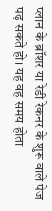प्लान के ब्रॉशर या रेडी रेकनर के शुरू वाले पेज पढ़ सकते हो। यह वह समय होता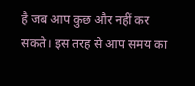है जब आप कुछ और नहीं कर सकते। इस तरह से आप समय का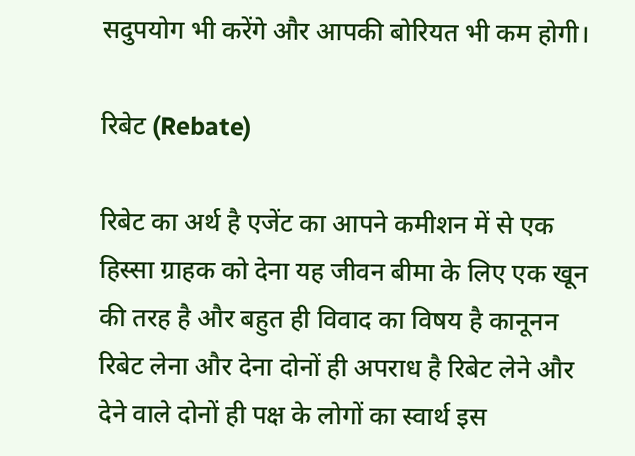सदुपयोग भी करेंगे और आपकी बोरियत भी कम होगी।

रिबेट (Rebate)

रिबेट का अर्थ है एजेंट का आपने कमीशन में से एक हिस्सा ग्राहक को देना यह जीवन बीमा के लिए एक खून की तरह है और बहुत ही विवाद का विषय है कानूनन रिबेट लेना और देना दोनों ही अपराध है रिबेट लेने और देने वाले दोनों ही पक्ष के लोगों का स्वार्थ इस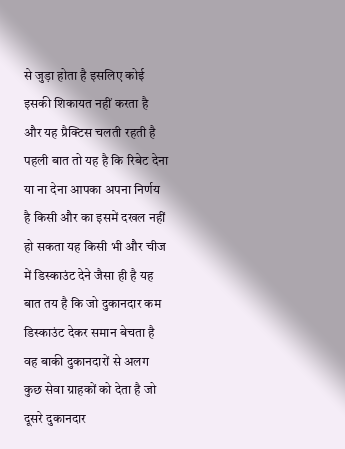से जुड़ा होता है इसलिए कोई इसकी शिकायत नहीं करता है और यह प्रैक्टिस चलती रहती है पहली बात तो यह है कि रिबेट देना या ना देना आपका अपना निर्णय है किसी और का इसमें दखल नहीं हो सकता यह किसी भी और चीज में डिस्काउंट देने जैसा ही है यह बात तय है कि जो दुकानदार कम डिस्काउंट देकर समान बेचता है वह बाकी दुकानदारों से अलग कुछ सेवा ग्राहकों को देता है जो दूसरे दुकानदार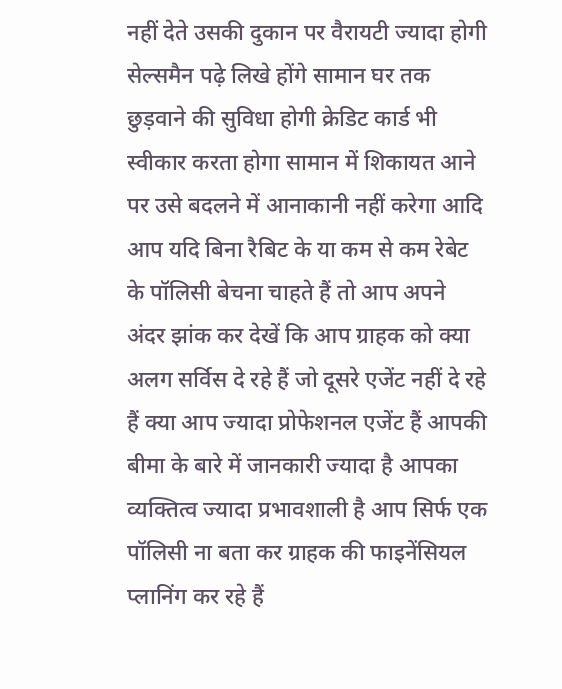नहीं देते उसकी दुकान पर वैरायटी ज्यादा होगी सेल्समैन पढ़े लिखे होंगे सामान घर तक छुड़वाने की सुविधा होगी क्रेडिट कार्ड भी स्वीकार करता होगा सामान में शिकायत आने पर उसे बदलने में आनाकानी नहीं करेगा आदि आप यदि बिना रैबिट के या कम से कम रेबेट के पॉलिसी बेचना चाहते हैं तो आप अपने अंदर झांक कर देखें कि आप ग्राहक को क्या अलग सर्विस दे रहे हैं जो दूसरे एजेंट नहीं दे रहे हैं क्या आप ज्यादा प्रोफेशनल एजेंट हैं आपकी बीमा के बारे में जानकारी ज्यादा है आपका व्यक्तित्व ज्यादा प्रभावशाली है आप सिर्फ एक पॉलिसी ना बता कर ग्राहक की फाइनेंसियल प्लानिंग कर रहे हैं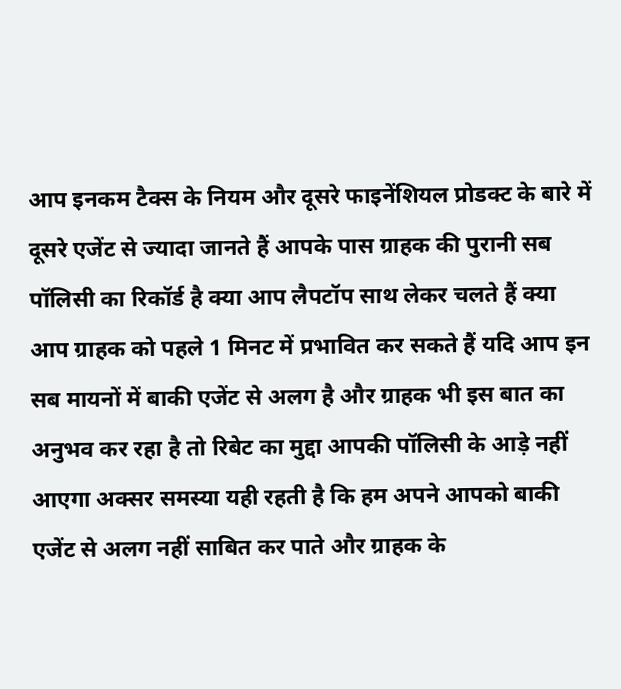आप इनकम टैक्स के नियम और दूसरे फाइनेंशियल प्रोडक्ट के बारे में दूसरे एजेंट से ज्यादा जानते हैं आपके पास ग्राहक की पुरानी सब पॉलिसी का रिकॉर्ड है क्या आप लैपटॉप साथ लेकर चलते हैं क्या आप ग्राहक को पहले 1 मिनट में प्रभावित कर सकते हैं यदि आप इन सब मायनों में बाकी एजेंट से अलग है और ग्राहक भी इस बात का अनुभव कर रहा है तो रिबेट का मुद्दा आपकी पॉलिसी के आड़े नहीं आएगा अक्सर समस्या यही रहती है कि हम अपने आपको बाकी एजेंट से अलग नहीं साबित कर पाते और ग्राहक के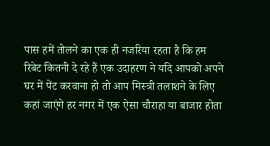पास हमें तोलने का एक ही नजरिया रहता है कि हम रिबेट कितनी दे रहे हैं एक उदाहरण ने यदि आपको अपने घर में पेंट करवाना हो तो आप मिस्त्री तलाशने के लिए कहां जाएंगे हर नगर में एक ऐसा चौराहा या बाजार होता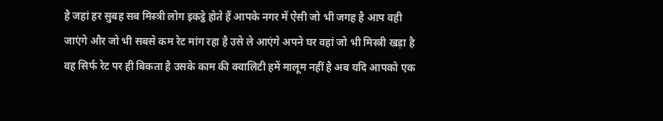है जहां हर सुबह सब मिस्त्री लोग इकट्ठे होते हैं आपके नगर में ऐसी जो भी जगह है आप वही जाएंगे और जो भी सबसे कम रेट मांग रहा है उसे ले आएंगे अपने घर वहां जो भी मिस्त्री खड़ा है वह सिर्फ रेट पर ही बिकता है उसके काम की क्वालिटी हमें मालूम नहीं है अब यदि आपको एक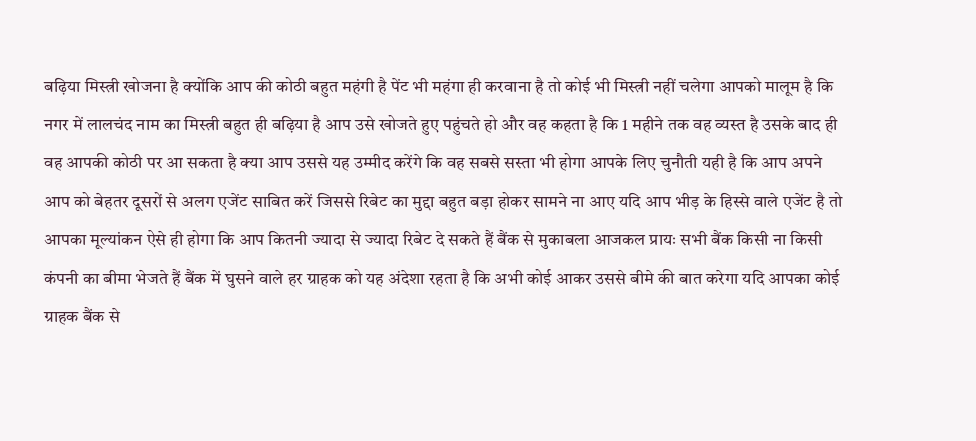बढ़िया मिस्त्री खोजना है क्योंकि आप की कोठी बहुत महंगी है पेंट भी महंगा ही करवाना है तो कोई भी मिस्त्री नहीं चलेगा आपको मालूम है कि नगर में लालचंद नाम का मिस्त्री बहुत ही बढ़िया है आप उसे खोजते हुए पहुंचते हो और वह कहता है कि 1 महीने तक वह व्यस्त है उसके बाद ही वह आपकी कोठी पर आ सकता है क्या आप उससे यह उम्मीद करेंगे कि वह सबसे सस्ता भी होगा आपके लिए चुनौती यही है कि आप अपने आप को बेहतर दूसरों से अलग एजेंट साबित करें जिससे रिबेट का मुद्दा बहुत बड़ा होकर सामने ना आए यदि आप भीड़ के हिस्से वाले एजेंट है तो आपका मूल्यांकन ऐसे ही होगा कि आप कितनी ज्यादा से ज्यादा रिबेट दे सकते हैं बैंक से मुकाबला आजकल प्रायः सभी बैंक किसी ना किसी कंपनी का बीमा भेजते हैं बैंक में घुसने वाले हर ग्राहक को यह अंदेशा रहता है कि अभी कोई आकर उससे बीमे की बात करेगा यदि आपका कोई ग्राहक बैंक से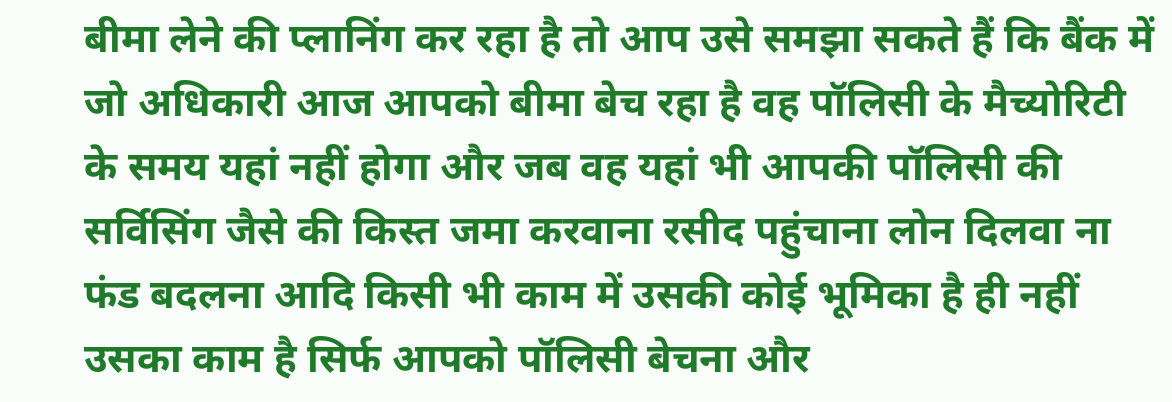बीमा लेने की प्लानिंग कर रहा है तो आप उसे समझा सकते हैं कि बैंक में जो अधिकारी आज आपको बीमा बेच रहा है वह पॉलिसी के मैच्योरिटी के समय यहां नहीं होगा और जब वह यहां भी आपकी पॉलिसी की सर्विसिंग जैसे की किस्त जमा करवाना रसीद पहुंचाना लोन दिलवा ना फंड बदलना आदि किसी भी काम में उसकी कोई भूमिका है ही नहीं उसका काम है सिर्फ आपको पॉलिसी बेचना और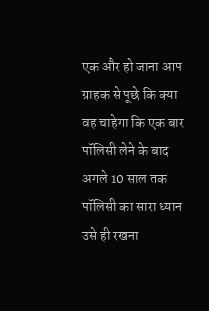एक और हो जाना आप ग्राहक से पूछे कि क्या वह चाहेगा कि एक बार पॉलिसी लेने के बाद अगले 10 साल तक पॉलिसी का सारा ध्यान उसे ही रखना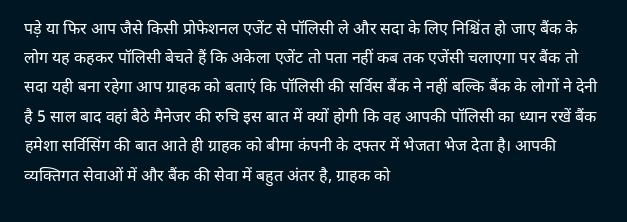पड़े या फिर आप जैसे किसी प्रोफेशनल एजेंट से पॉलिसी ले और सदा के लिए निश्चिंत हो जाए बैंक के लोग यह कहकर पॉलिसी बेचते हैं कि अकेला एजेंट तो पता नहीं कब तक एजेंसी चलाएगा पर बैंक तो सदा यही बना रहेगा आप ग्राहक को बताएं कि पॉलिसी की सर्विस बैंक ने नहीं बल्कि बैंक के लोगों ने देनी है 5 साल बाद वहां बैठे मैनेजर की रुचि इस बात में क्यों होगी कि वह आपकी पॉलिसी का ध्यान रखें बैंक हमेशा सर्विसिंग की बात आते ही ग्राहक को बीमा कंपनी के दफ्तर में भेजता भेज देता है। आपकी व्यक्तिगत सेवाओं में और बैंक की सेवा में बहुत अंतर है, ग्राहक को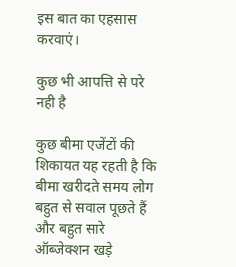इस बात का एहसास करवाएं।

कुछ भी आपत्ति से परे नही है

कुछ बीमा एजेंटों की शिकायत यह रहती है कि बीमा खरीदते समय लोग बहुत से सवाल पूछते हैं और बहुत सारे ऑब्जेक्शन खड़े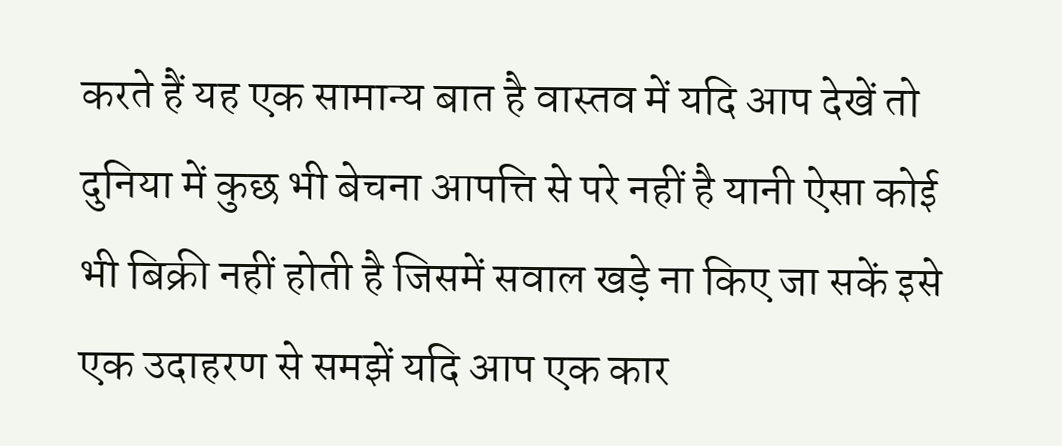करते हैं यह एक सामान्य बात है वास्तव में यदि आप देखें तो दुनिया में कुछ भी बेचना आपत्ति से परे नहीं है यानी ऐसा कोई भी बिक्री नहीं होती है जिसमें सवाल खड़े ना किए जा सकें इसे एक उदाहरण से समझें यदि आप एक कार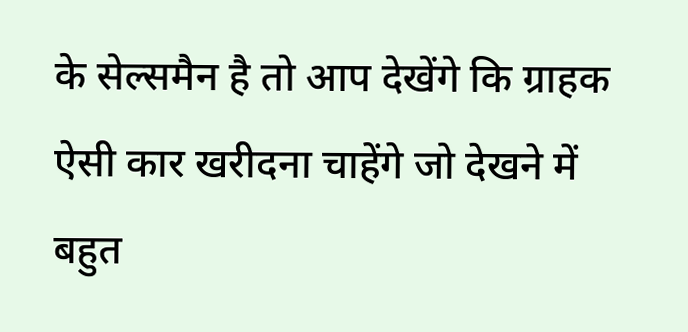के सेल्समैन है तो आप देखेंगे कि ग्राहक ऐसी कार खरीदना चाहेंगे जो देखने में बहुत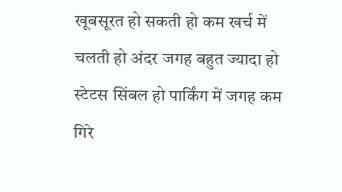खूबसूरत हो सकती हो कम खर्च में चलती हो अंदर जगह बहुत ज्यादा हो स्टेटस सिंबल हो पार्किंग में जगह कम गिरे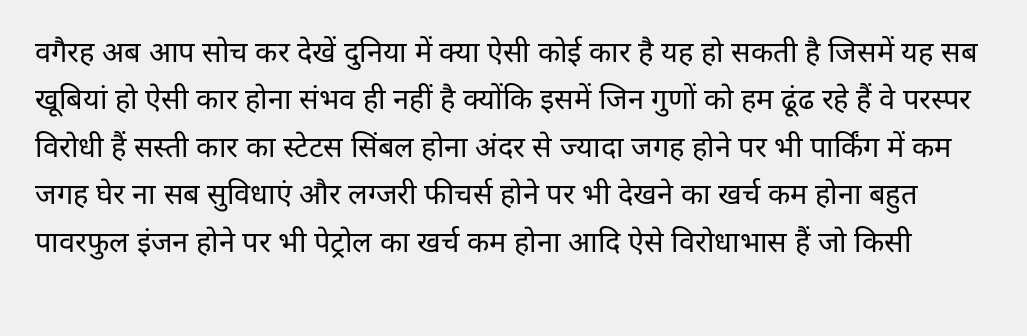वगैरह अब आप सोच कर देखें दुनिया में क्या ऐसी कोई कार है यह हो सकती है जिसमें यह सब खूबियां हो ऐसी कार होना संभव ही नहीं है क्योंकि इसमें जिन गुणों को हम ढूंढ रहे हैं वे परस्पर विरोधी हैं सस्ती कार का स्टेटस सिंबल होना अंदर से ज्यादा जगह होने पर भी पार्किंग में कम जगह घेर ना सब सुविधाएं और लग्जरी फीचर्स होने पर भी देखने का खर्च कम होना बहुत पावरफुल इंजन होने पर भी पेट्रोल का खर्च कम होना आदि ऐसे विरोधाभास हैं जो किसी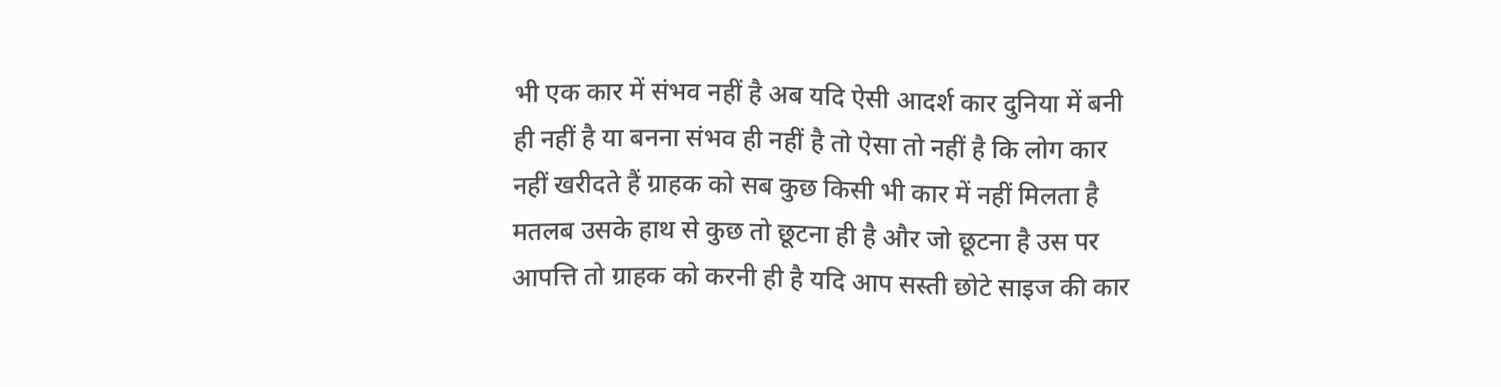भी एक कार में संभव नहीं है अब यदि ऐसी आदर्श कार दुनिया में बनी ही नहीं है या बनना संभव ही नहीं है तो ऐसा तो नहीं है कि लोग कार नहीं खरीदते हैं ग्राहक को सब कुछ किसी भी कार में नहीं मिलता है मतलब उसके हाथ से कुछ तो छूटना ही है और जो छूटना है उस पर आपत्ति तो ग्राहक को करनी ही है यदि आप सस्ती छोटे साइज की कार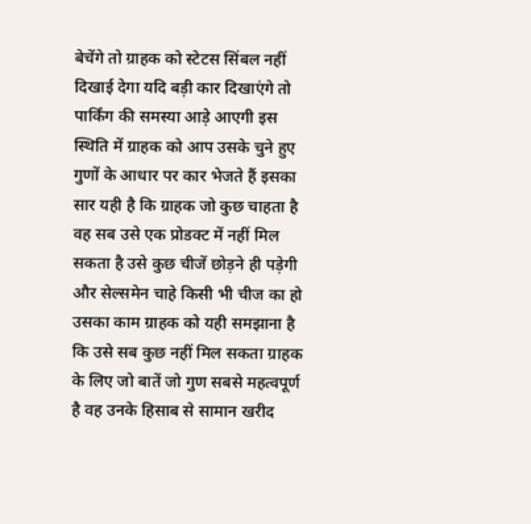बेचेंगे तो ग्राहक को स्टेटस सिंबल नहीं दिखाई देगा यदि बड़ी कार दिखाएंगे तो पार्किंग की समस्या आड़े आएगी इस स्थिति में ग्राहक को आप उसके चुने हुए गुणों के आधार पर कार भेजते हैं इसका सार यही है कि ग्राहक जो कुछ चाहता है वह सब उसे एक प्रोडक्ट में नहीं मिल सकता है उसे कुछ चीजें छोड़ने ही पड़ेगी और सेल्समेन चाहे किसी भी चीज का हो उसका काम ग्राहक को यही समझाना है कि उसे सब कुछ नहीं मिल सकता ग्राहक के लिए जो बातें जो गुण सबसे महत्वपूर्ण है वह उनके हिसाब से सामान खरीद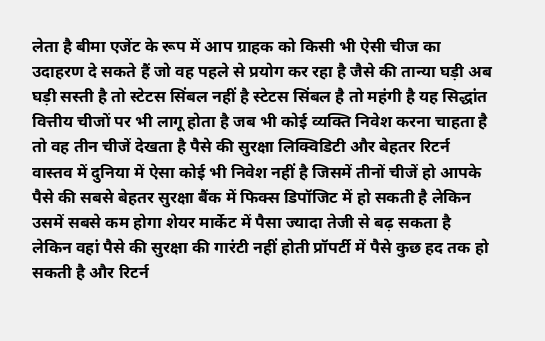लेता है बीमा एजेंट के रूप में आप ग्राहक को किसी भी ऐसी चीज का उदाहरण दे सकते हैं जो वह पहले से प्रयोग कर रहा है जैसे की तान्या घड़ी अब घड़ी सस्ती है तो स्टेटस सिंबल नहीं है स्टेटस सिंबल है तो महंगी है यह सिद्धांत वित्तीय चीजों पर भी लागू होता है जब भी कोई व्यक्ति निवेश करना चाहता है तो वह तीन चीजें देखता है पैसे की सुरक्षा लिक्विडिटी और बेहतर रिटर्न वास्तव में दुनिया में ऐसा कोई भी निवेश नहीं है जिसमें तीनों चीजें हो आपके पैसे की सबसे बेहतर सुरक्षा बैंक में फिक्स डिपॉजिट में हो सकती है लेकिन उसमें सबसे कम होगा शेयर मार्केट में पैसा ज्यादा तेजी से बढ़ सकता है लेकिन वहां पैसे की सुरक्षा की गारंटी नहीं होती प्रॉपर्टी में पैसे कुछ हद तक हो सकती है और रिटर्न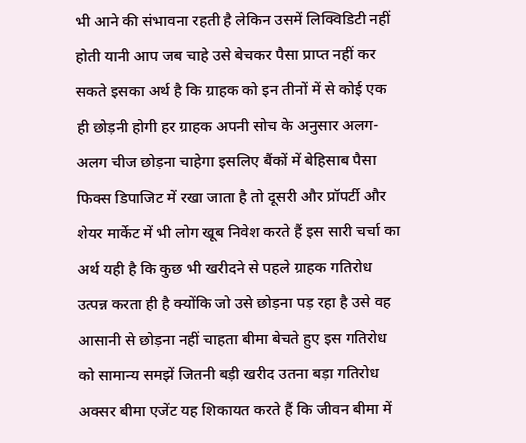भी आने की संभावना रहती है लेकिन उसमें लिक्विडिटी नहीं होती यानी आप जब चाहे उसे बेचकर पैसा प्राप्त नहीं कर सकते इसका अर्थ है कि ग्राहक को इन तीनों में से कोई एक ही छोड़नी होगी हर ग्राहक अपनी सोच के अनुसार अलग-अलग चीज छोड़ना चाहेगा इसलिए बैंकों में बेहिसाब पैसा फिक्स डिपाजिट में रखा जाता है तो दूसरी और प्रॉपर्टी और शेयर मार्केट में भी लोग खूब निवेश करते हैं इस सारी चर्चा का अर्थ यही है कि कुछ भी खरीदने से पहले ग्राहक गतिरोध उत्पन्न करता ही है क्योंकि जो उसे छोड़ना पड़ रहा है उसे वह आसानी से छोड़ना नहीं चाहता बीमा बेचते हुए इस गतिरोध को सामान्य समझें जितनी बड़ी खरीद उतना बड़ा गतिरोध अक्सर बीमा एजेंट यह शिकायत करते हैं कि जीवन बीमा में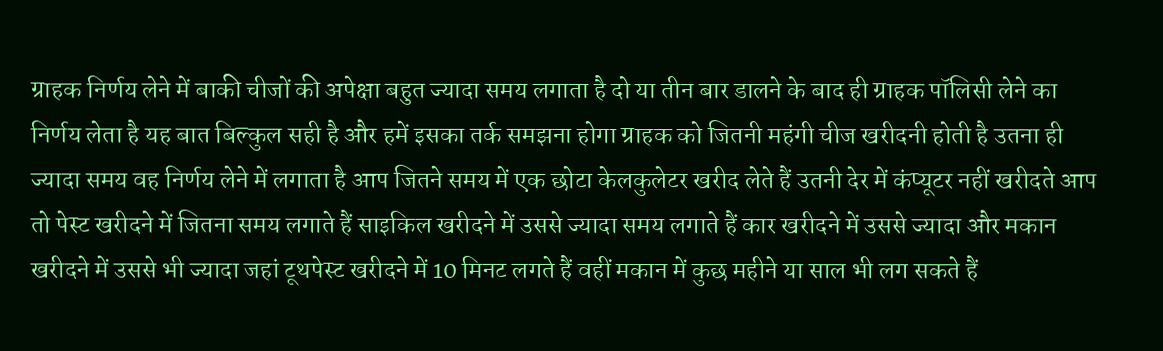ग्राहक निर्णय लेने में बाकी चीजों की अपेक्षा बहुत ज्यादा समय लगाता है दो या तीन बार डालने के बाद ही ग्राहक पॉलिसी लेने का निर्णय लेता है यह बात बिल्कुल सही है और हमें इसका तर्क समझना होगा ग्राहक को जितनी महंगी चीज खरीदनी होती है उतना ही ज्यादा समय वह निर्णय लेने में लगाता है आप जितने समय में एक छोटा केलकुलेटर खरीद लेते हैं उतनी देर में कंप्यूटर नहीं खरीदते आप तो पेस्ट खरीदने में जितना समय लगाते हैं साइकिल खरीदने में उससे ज्यादा समय लगाते हैं कार खरीदने में उससे ज्यादा और मकान खरीदने में उससे भी ज्यादा जहां टूथपेस्ट खरीदने में 10 मिनट लगते हैं वहीं मकान में कुछ महीने या साल भी लग सकते हैं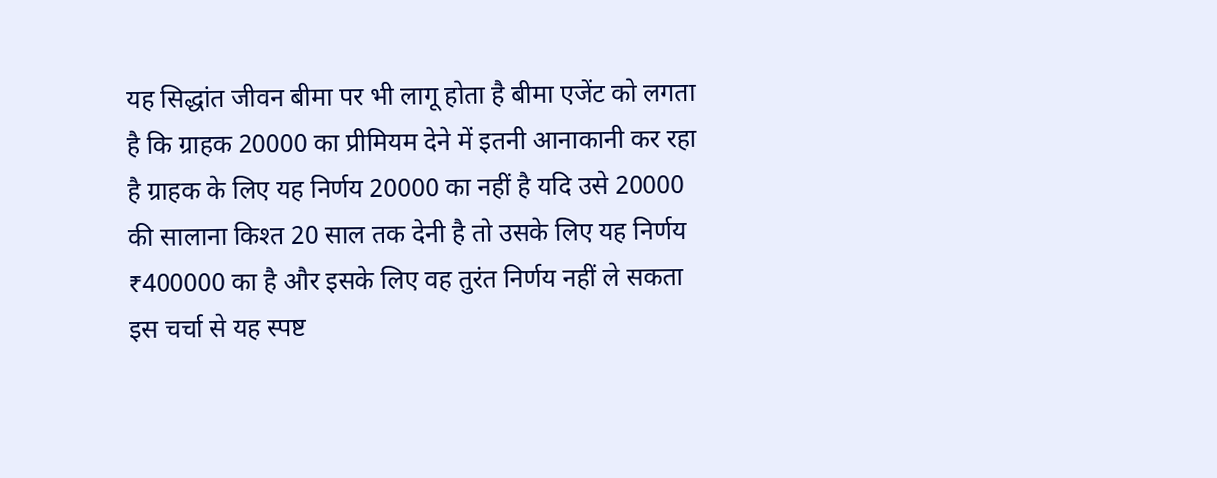यह सिद्धांत जीवन बीमा पर भी लागू होता है बीमा एजेंट को लगता है कि ग्राहक 20000 का प्रीमियम देने में इतनी आनाकानी कर रहा है ग्राहक के लिए यह निर्णय 20000 का नहीं है यदि उसे 20000 की सालाना किश्त 20 साल तक देनी है तो उसके लिए यह निर्णय ₹400000 का है और इसके लिए वह तुरंत निर्णय नहीं ले सकता इस चर्चा से यह स्पष्ट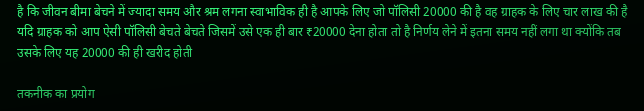है कि जीवन बीमा बेचने में ज्यादा समय और श्रम लगना स्वाभाविक ही है आपके लिए जो पॉलिसी 20000 की है वह ग्राहक के लिए चार लाख की है यदि ग्राहक को आप ऐसी पॉलिसी बेचते बेचते जिसमें उसे एक ही बार ₹20000 देना होता तो है निर्णय लेने में इतना समय नहीं लगा था क्योंकि तब उसके लिए यह 20000 की ही खरीद होती

तकनीक का प्रयोग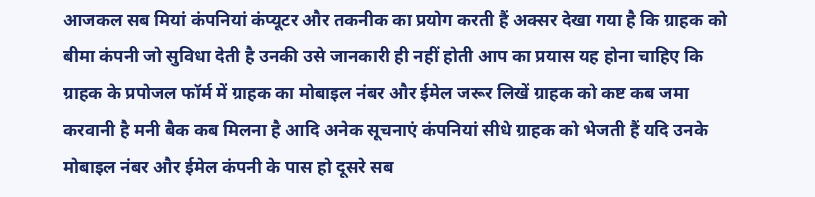आजकल सब मियां कंपनियां कंप्यूटर और तकनीक का प्रयोग करती हैं अक्सर देखा गया है कि ग्राहक को बीमा कंपनी जो सुविधा देती है उनकी उसे जानकारी ही नहीं होती आप का प्रयास यह होना चाहिए कि ग्राहक के प्रपोजल फॉर्म में ग्राहक का मोबाइल नंबर और ईमेल जरूर लिखें ग्राहक को कष्ट कब जमा करवानी है मनी बैक कब मिलना है आदि अनेक सूचनाएं कंपनियां सीधे ग्राहक को भेजती हैं यदि उनके मोबाइल नंबर और ईमेल कंपनी के पास हो दूसरे सब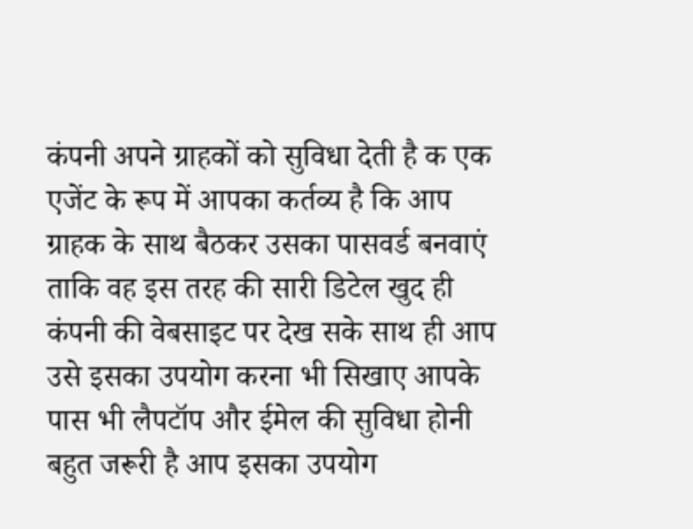कंपनी अपने ग्राहकों को सुविधा देती है क एक एजेंट के रूप में आपका कर्तव्य है कि आप ग्राहक के साथ बैठकर उसका पासवर्ड बनवाएं ताकि वह इस तरह की सारी डिटेल खुद ही कंपनी की वेबसाइट पर देख सके साथ ही आप उसे इसका उपयोग करना भी सिखाए आपके पास भी लैपटॉप और ईमेल की सुविधा होनी बहुत जरूरी है आप इसका उपयोग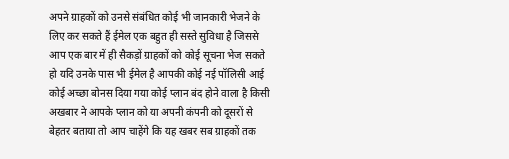अपने ग्राहकों को उनसे संबंधित कोई भी जानकारी भेजने के लिए कर सकते हैं ईमेल एक बहुत ही सस्ते सुविधा है जिससे आप एक बार में ही सैकड़ों ग्राहकों को कोई सूचना भेज सकते हो यदि उनके पास भी ईमेल है आपकी कोई नई पॉलिसी आई कोई अच्छा बोनस दिया गया कोई प्लान बंद होने वाला है किसी अखबार ने आपके प्लान को या अपनी कंपनी को दूसरों से बेहतर बताया तो आप चाहेंगे कि यह खबर सब ग्राहकों तक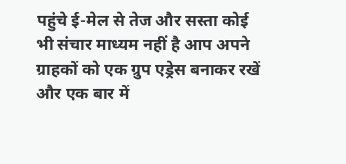पहुंचे ई-मेल से तेज और सस्ता कोई भी संचार माध्यम नहीं है आप अपने ग्राहकों को एक ग्रुप एड्रेस बनाकर रखें और एक बार में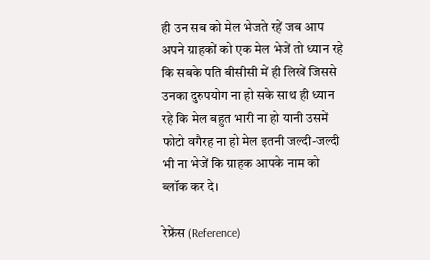ही उन सब को मेल भेजते रहें जब आप अपने ग्राहकों को एक मेल भेजें तो ध्यान रहे कि सबके पति बीसीसी में ही लिखें जिससे उनका दुरुपयोग ना हो सके साथ ही ध्यान रहे कि मेल बहुत भारी ना हो यानी उसमें फोटो वगैरह ना हो मेल इतनी जल्दी-जल्दी भी ना भेजें कि ग्राहक आपके नाम को ब्लॉक कर दे।

रेफ्रेंस (Reference)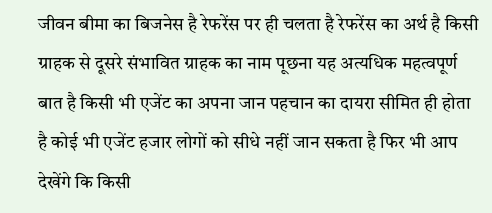जीवन बीमा का बिजनेस है रेफरेंस पर ही चलता है रेफरेंस का अर्थ है किसी ग्राहक से दूसरे संभावित ग्राहक का नाम पूछना यह अत्यधिक महत्वपूर्ण बात है किसी भी एजेंट का अपना जान पहचान का दायरा सीमित ही होता है कोई भी एजेंट हजार लोगों को सीधे नहीं जान सकता है फिर भी आप देखेंगे कि किसी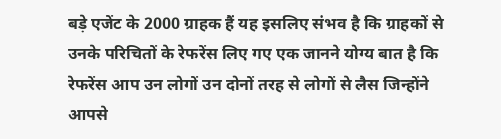बड़े एजेंट के 2000 ग्राहक हैं यह इसलिए संभव है कि ग्राहकों से उनके परिचितों के रेफरेंस लिए गए एक जानने योग्य बात है कि रेफरेंस आप उन लोगों उन दोनों तरह से लोगों से लैस जिन्होंने आपसे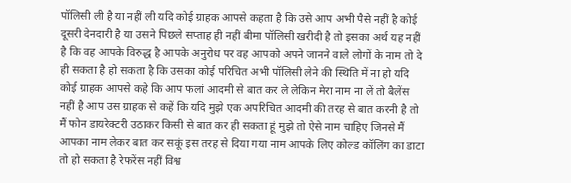पॉलिसी ली है या नहीं ली यदि कोई ग्राहक आपसे कहता है कि उसे आप अभी पैसे नहीं है कोई दूसरी देनदारी है या उसने पिछले सप्ताह ही नहीं बीमा पॉलिसी खरीदी है तो इसका अर्थ यह नहीं है कि वह आपके विरुद्ध है आपके अनुरोध पर वह आपको अपने जानने वाले लोगों के नाम तो दे ही सकता है हो सकता है कि उसका कोई परिचित अभी पॉलिसी लेने की स्थिति में ना हो यदि कोई ग्राहक आपसे कहे कि आप फलां आदमी से बात कर ले लेकिन मेरा नाम ना लें तो बैलेंस नहीं है आप उस ग्राहक से कहें कि यदि मुझे एक अपरिचित आदमी की तरह से बात करनी है तो मैं फोन डायरेक्टरी उठाकर किसी से बात कर ही सकता हूं मुझे तो ऐसे नाम चाहिए जिनसे मैं आपका नाम लेकर बात कर सकूं इस तरह से दिया गया नाम आपके लिए कोल्ड कॉलिंग का डाटा तो हो सकता है रेफरेंस नहीं विश्व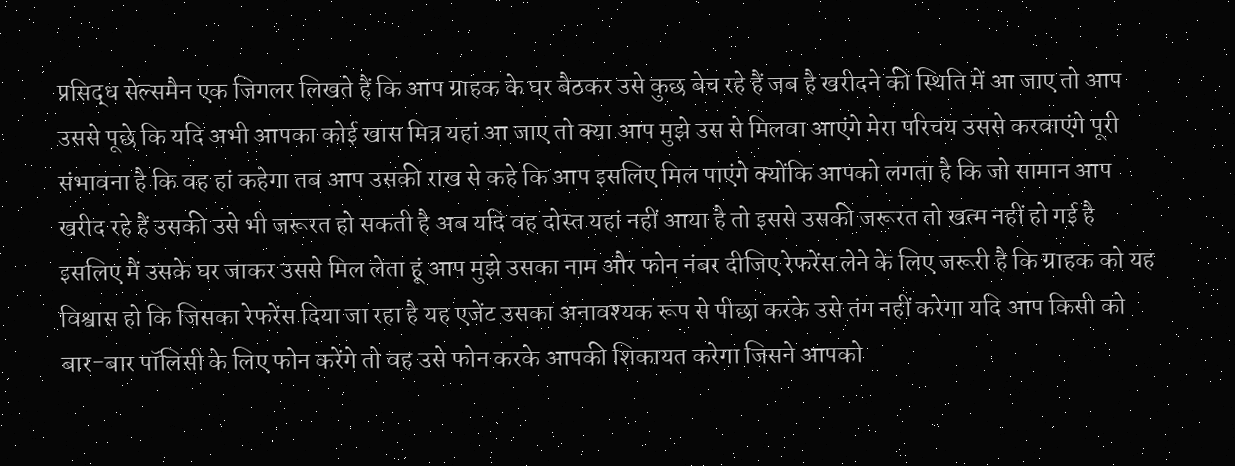प्रसिद्ध सेल्समैन एक जिगलर लिखते हैं कि आप ग्राहक के घर बैठकर उसे कुछ बेच रहे हैं जब है खरीदने की स्थिति में आ जाए तो आप उससे पूछे कि यदि अभी आपका कोई खास मित्र यहां आ जाए तो क्या आप मुझे उस से मिलवा आएंगे मेरा परिचय उससे करवाएंगे पूरी संभावना है कि वह हां कहेगा तब आप उसकी राख से कहे कि आप इसलिए मिल पाएंगे क्योंकि आपको लगता है कि जो सामान आप खरीद रहे हैं उसकी उसे भी जरूरत हो सकती है अब यदि वह दोस्त यहां नहीं आया है तो इससे उसकी जरूरत तो खत्म नहीं हो गई है इसलिए मैं उसके घर जाकर उससे मिल लेता हूं आप मुझे उसका नाम और फोन नंबर दीजिए रेफरेंस लेने के लिए जरूरी है कि ग्राहक को यह विश्वास हो कि जिसका रेफरेंस दिया जा रहा है यह एजेंट उसका अनावश्यक रूप से पीछा करके उसे तंग नहीं करेगा यदि आप किसी को बार-बार पॉलिसी के लिए फोन करेंगे तो वह उसे फोन करके आपकी शिकायत करेगा जिसने आपको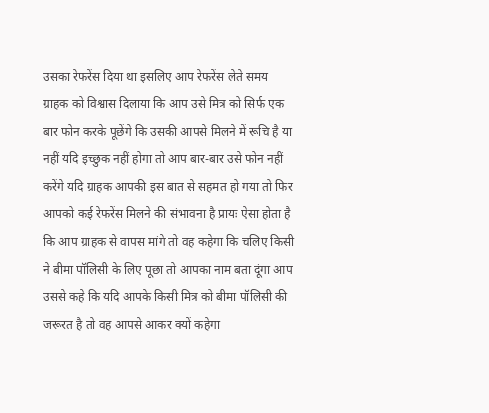उसका रेफरेंस दिया था इसलिए आप रेफरेंस लेते समय ग्राहक को विश्वास दिलाया कि आप उसे मित्र को सिर्फ एक बार फोन करके पूछेंगे कि उसकी आपसे मिलने में रूचि है या नहीं यदि इच्छुक नहीं होगा तो आप बार-बार उसे फोन नहीं करेंगे यदि ग्राहक आपकी इस बात से सहमत हो गया तो फिर आपको कई रेफरेंस मिलने की संभावना है प्रायः ऐसा होता है कि आप ग्राहक से वापस मांगे तो वह कहेगा कि चलिए किसी ने बीमा पॉलिसी के लिए पूछा तो आपका नाम बता दूंगा आप उससे कहे कि यदि आपके किसी मित्र को बीमा पॉलिसी की जरूरत है तो वह आपसे आकर क्यों कहेगा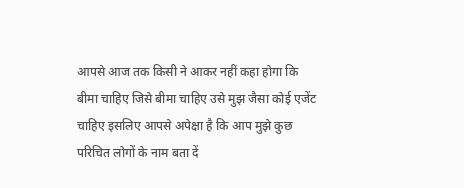आपसे आज तक किसी ने आकर नहीं कहा होगा कि बीमा चाहिए जिसे बीमा चाहिए उसे मुझ जैसा कोई एजेंट चाहिए इसलिए आपसे अपेक्षा है कि आप मुझे कुछ परिचित लोगों के नाम बता दें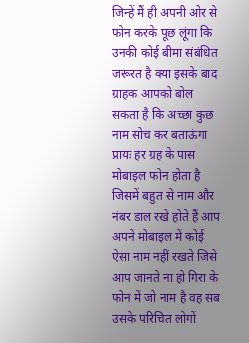जिन्हें मैं ही अपनी ओर से फोन करके पूछ लूंगा कि उनकी कोई बीमा संबंधित जरूरत है क्या इसके बाद ग्राहक आपको बोल सकता है कि अच्छा कुछ नाम सोच कर बताऊंगा प्रायः हर ग्रह के पास मोबाइल फोन होता है जिसमें बहुत से नाम और नंबर डाल रखे होते हैं आप अपने मोबाइल में कोई ऐसा नाम नहीं रखते जिसे आप जानते ना हो गिरा के फोन में जो नाम है वह सब उसके परिचित लोगों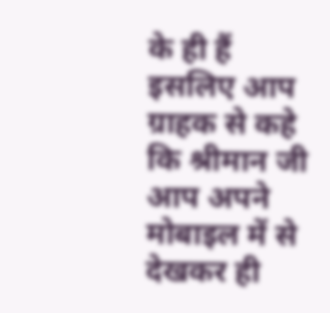के ही हैं इसलिए आप ग्राहक से कहे कि श्रीमान जी आप अपने मोबाइल में से देखकर ही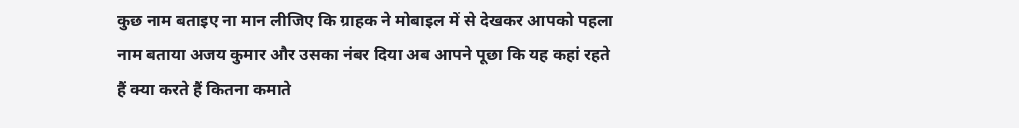कुछ नाम बताइए ना मान लीजिए कि ग्राहक ने मोबाइल में से देखकर आपको पहला नाम बताया अजय कुमार और उसका नंबर दिया अब आपने पूछा कि यह कहां रहते हैं क्या करते हैं कितना कमाते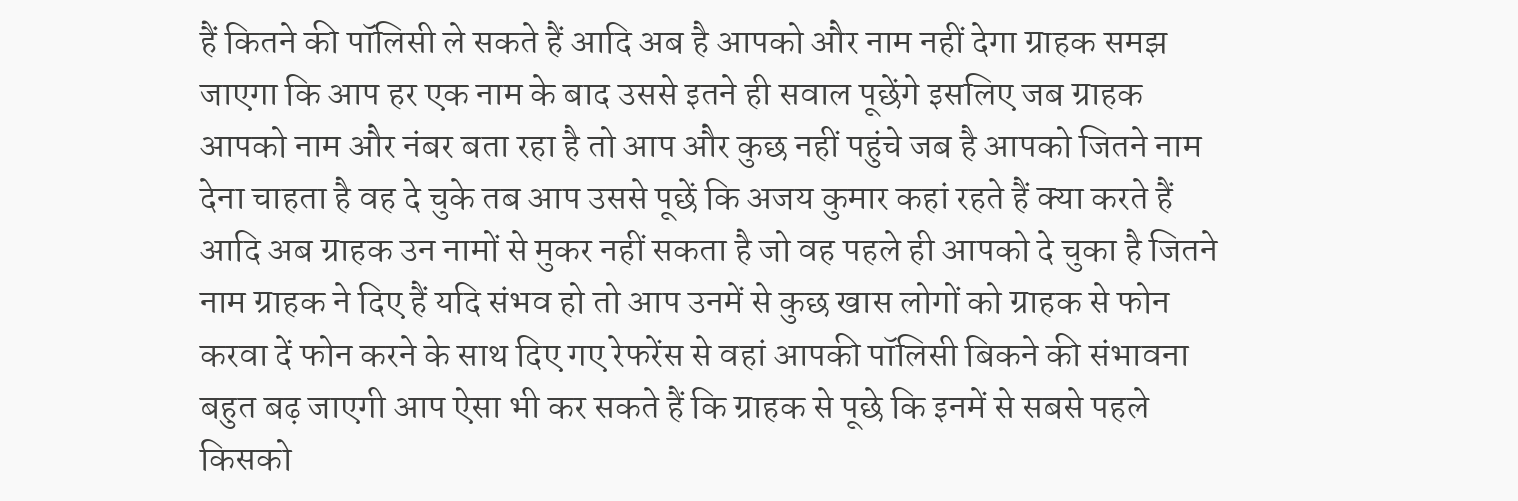हैं कितने की पॉलिसी ले सकते हैं आदि अब है आपको और नाम नहीं देगा ग्राहक समझ जाएगा कि आप हर एक नाम के बाद उससे इतने ही सवाल पूछेंगे इसलिए जब ग्राहक आपको नाम और नंबर बता रहा है तो आप और कुछ नहीं पहुंचे जब है आपको जितने नाम देना चाहता है वह दे चुके तब आप उससे पूछें कि अजय कुमार कहां रहते हैं क्या करते हैं आदि अब ग्राहक उन नामों से मुकर नहीं सकता है जो वह पहले ही आपको दे चुका है जितने नाम ग्राहक ने दिए हैं यदि संभव हो तो आप उनमें से कुछ खास लोगों को ग्राहक से फोन करवा दें फोन करने के साथ दिए गए रेफरेंस से वहां आपकी पॉलिसी बिकने की संभावना बहुत बढ़ जाएगी आप ऐसा भी कर सकते हैं कि ग्राहक से पूछे कि इनमें से सबसे पहले किसको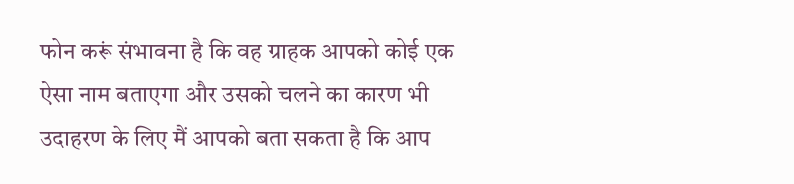फोन करूं संभावना है कि वह ग्राहक आपको कोई एक ऐसा नाम बताएगा और उसको चलने का कारण भी उदाहरण के लिए मैं आपको बता सकता है कि आप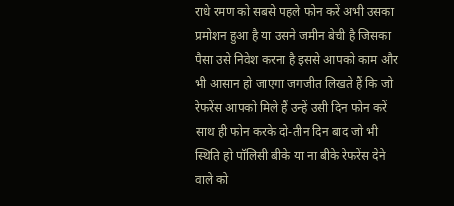राधे रमण को सबसे पहले फोन करें अभी उसका प्रमोशन हुआ है या उसने जमीन बेची है जिसका पैसा उसे निवेश करना है इससे आपको काम और भी आसान हो जाएगा जगजीत लिखते हैं कि जो रेफरेंस आपको मिले हैं उन्हें उसी दिन फोन करें साथ ही फोन करके दो-तीन दिन बाद जो भी स्थिति हो पॉलिसी बीके या ना बीके रेफरेंस देने वाले को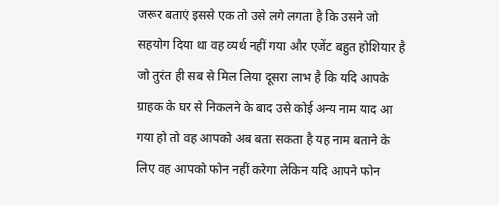जरूर बताएं इससे एक तो उसे लगे लगता है कि उसने जो सहयोग दिया था वह व्यर्थ नहीं गया और एजेंट बहुत होशियार है जो तुरंत ही सब से मिल लिया दूसरा लाभ है कि यदि आपके ग्राहक के घर से निकलने के बाद उसे कोई अन्य नाम याद आ गया हो तो वह आपको अब बता सकता है यह नाम बताने के लिए वह आपको फोन नहीं करेगा लेकिन यदि आपने फोन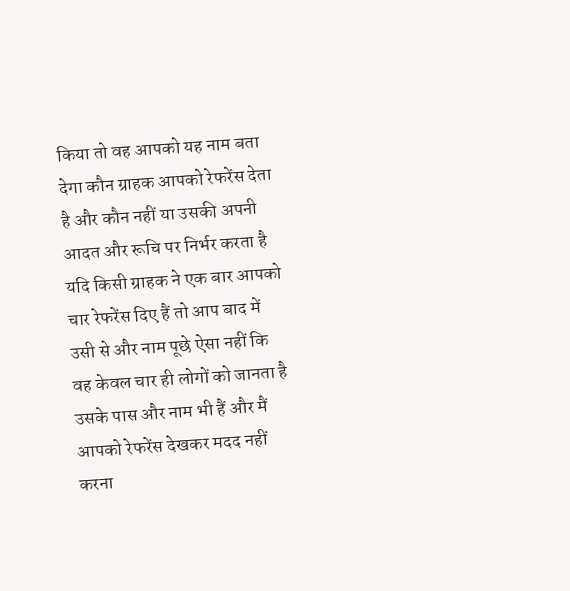किया तो वह आपको यह नाम बता देगा कौन ग्राहक आपको रेफरेंस देता है और कौन नहीं या उसकी अपनी आदत और रूचि पर निर्भर करता है यदि किसी ग्राहक ने एक बार आपको चार रेफरेंस दिए हैं तो आप बाद में उसी से और नाम पूछे ऐसा नहीं कि वह केवल चार ही लोगों को जानता है उसके पास और नाम भी हैं और मैं आपको रेफरेंस देखकर मदद नहीं करना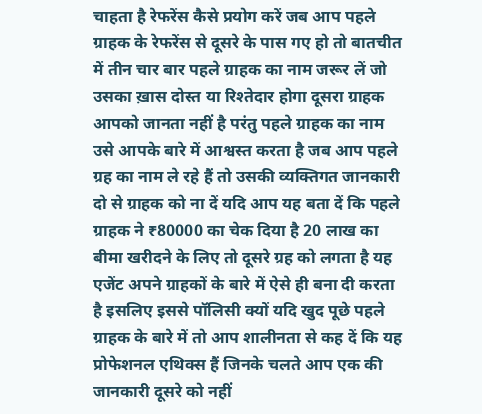चाहता है रेफरेंस कैसे प्रयोग करें जब आप पहले ग्राहक के रेफरेंस से दूसरे के पास गए हो तो बातचीत में तीन चार बार पहले ग्राहक का नाम जरूर लें जो उसका ख़ास दोस्त या रिश्तेदार होगा दूसरा ग्राहक आपको जानता नहीं है परंतु पहले ग्राहक का नाम उसे आपके बारे में आश्वस्त करता है जब आप पहले ग्रह का नाम ले रहे हैं तो उसकी व्यक्तिगत जानकारी दो से ग्राहक को ना दें यदि आप यह बता दें कि पहले ग्राहक ने ₹80000 का चेक दिया है 20 लाख का बीमा खरीदने के लिए तो दूसरे ग्रह को लगता है यह एजेंट अपने ग्राहकों के बारे में ऐसे ही बना दी करता है इसलिए इससे पॉलिसी क्यों यदि खुद पूछे पहले ग्राहक के बारे में तो आप शालीनता से कह दें कि यह प्रोफेशनल एथिक्स हैं जिनके चलते आप एक की जानकारी दूसरे को नहीं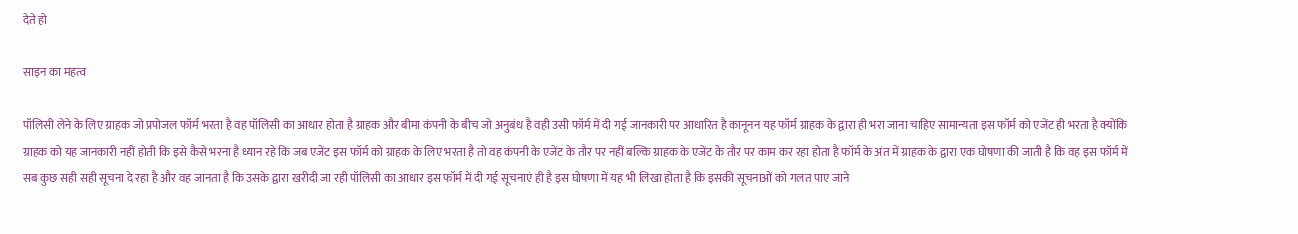देते हो

साइन का महत्व

पॉलिसी लेने के लिए ग्राहक जो प्रपोजल फॉर्म भरता है वह पॉलिसी का आधार होता है ग्राहक और बीमा कंपनी के बीच जो अनुबंध है वही उसी फॉर्म में दी गई जानकारी पर आधारित है कानूनन यह फॉर्म ग्राहक के द्वारा ही भरा जाना चाहिए सामान्यता इस फॉर्म को एजेंट ही भरता है क्योंकि ग्राहक को यह जानकारी नहीं होती कि इसे कैसे भरना है ध्यान रहे कि जब एजेंट इस फॉर्म को ग्राहक के लिए भरता है तो वह कंपनी के एजेंट के तौर पर नहीं बल्कि ग्राहक के एजेंट के तौर पर काम कर रहा होता है फॉर्म के अंत में ग्राहक के द्वारा एक घोषणा की जाती है कि वह इस फॉर्म में सब कुछ सही सही सूचना दे रहा है और वह जानता है कि उसके द्वारा खरीदी जा रही पॉलिसी का आधार इस फॉर्म में दी गई सूचनाएं ही है इस घोषणा में यह भी लिखा होता है कि इसकी सूचनाओं को गलत पाए जाने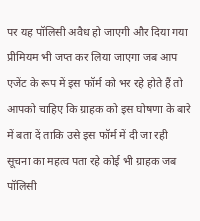पर यह पॉलिसी अवैध हो जाएगी और दिया गया प्रीमियम भी जप्त कर लिया जाएगा जब आप एजेंट के रूप में इस फॉर्म को भर रहे होते हैं तो आपको चाहिए कि ग्राहक को इस घोषणा के बारे में बता दें ताकि उसे इस फॉर्म में दी जा रही सूचना का महत्व पता रहे कोई भी ग्राहक जब पॉलिसी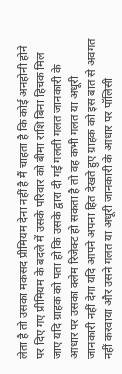लेता है तो उसका मकसद प्रीमियम देना नहीं है मैं चाहता है कि कोई अनहोनी होने पर दिए गए प्रीमियम के बदले में उसके परिवार को बीमा राशि बिना हिचक मिल जाए यदि ग्राहक को पता हो कि उसके द्वारा दी गई गलती गलत जानकारी के आधार पर उसका क्लेम रिजेक्ट हो सकता है तो वह कभी गलत या अधूरी जानकारी नहीं देगा यदि आपने अपना हित देखते हुए ग्राहक को इस बात से अवगत नहीं करवाया और उसने गलत या अधूरी जानकारी के आधार पर पॉलिसी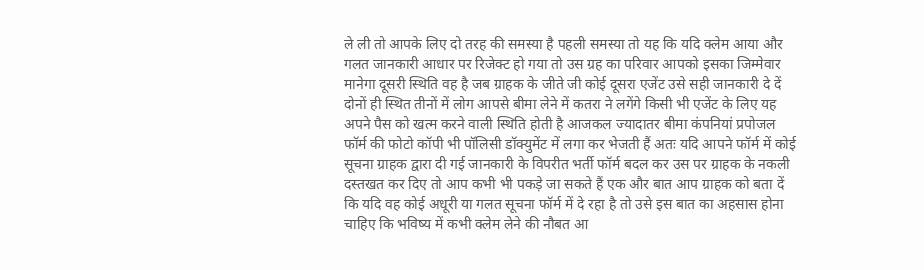ले ली तो आपके लिए दो तरह की समस्या है पहली समस्या तो यह कि यदि क्लेम आया और गलत जानकारी आधार पर रिजेक्ट हो गया तो उस ग्रह का परिवार आपको इसका जिम्मेवार मानेगा दूसरी स्थिति वह है जब ग्राहक के जीते जी कोई दूसरा एजेंट उसे सही जानकारी दे दें दोनों ही स्थित तीनों में लोग आपसे बीमा लेने में कतरा ने लगेंगे किसी भी एजेंट के लिए यह अपने पैस को खत्म करने वाली स्थिति होती है आजकल ज्यादातर बीमा कंपनियां प्रपोजल फॉर्म की फोटो कॉपी भी पॉलिसी डॉक्युमेंट में लगा कर भेजती हैं अतः यदि आपने फॉर्म में कोई सूचना ग्राहक द्वारा दी गई जानकारी के विपरीत भर्ती फॉर्म बदल कर उस पर ग्राहक के नकली दस्तखत कर दिए तो आप कभी भी पकड़े जा सकते हैं एक और बात आप ग्राहक को बता दें कि यदि वह कोई अधूरी या गलत सूचना फॉर्म में दे रहा है तो उसे इस बात का अहसास होना चाहिए कि भविष्य में कभी क्लेम लेने की नौबत आ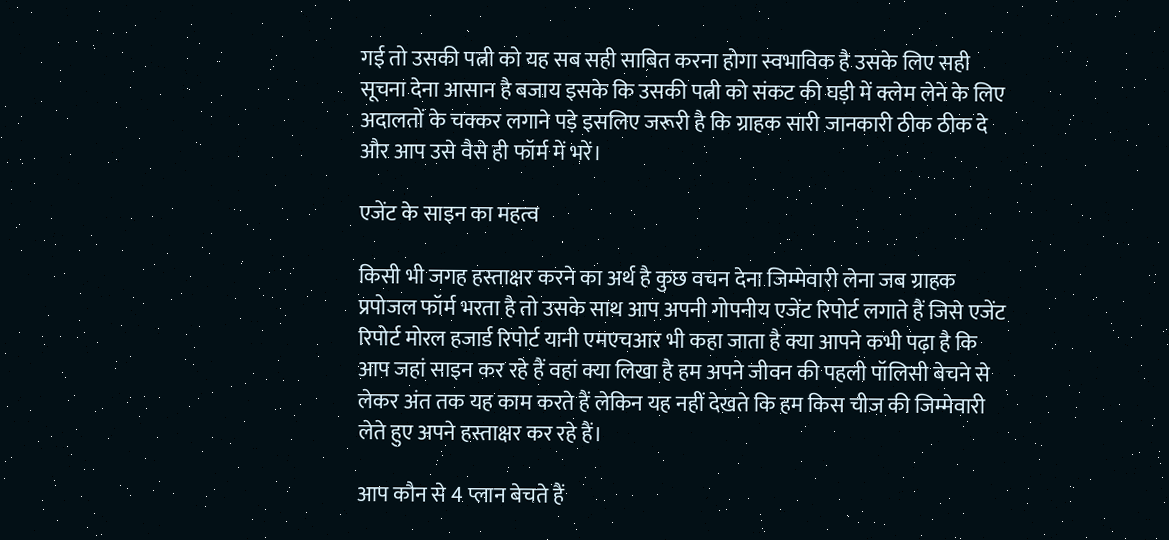गई तो उसकी पत्नी को यह सब सही साबित करना होगा स्वभाविक है उसके लिए सही सूचना देना आसान है बजाय इसके कि उसकी पत्नी को संकट की घड़ी में क्लेम लेने के लिए अदालतों के चक्कर लगाने पड़े इसलिए जरूरी है कि ग्राहक सारी जानकारी ठीक ठीक दे और आप उसे वैसे ही फॉर्म में भरें।

एजेंट के साइन का महत्व

किसी भी जगह हस्ताक्षर करने का अर्थ है कुछ वचन देना जिम्मेवारी लेना जब ग्राहक प्रपोजल फॉर्म भरता है तो उसके साथ आप अपनी गोपनीय एजेंट रिपोर्ट लगाते हैं जिसे एजेंट रिपोर्ट मोरल हजार्ड रिपोर्ट यानी एमएचआर भी कहा जाता है क्या आपने कभी पढ़ा है कि आप जहां साइन कर रहे हैं वहां क्या लिखा है हम अपने जीवन की पहली पॉलिसी बेचने से लेकर अंत तक यह काम करते हैं लेकिन यह नहीं देखते कि हम किस चीज की जिम्मेवारी लेते हुए अपने हस्ताक्षर कर रहे हैं।

आप कौन से 4 प्लान बेचते हैं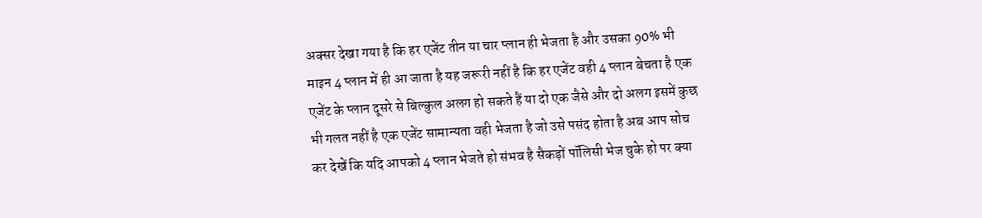अक्सर देखा गया है कि हर एजेंट तीन या चार प्लान ही भेजता है और उसका 90% भी माइन 4 प्लान में ही आ जाता है यह जरूरी नहीं है कि हर एजेंट वही 4 प्लान बेचता है एक एजेंट के प्लान दूसरे से बिल्कुल अलग हो सकते हैं या दो एक जैसे और दो अलग इसमें कुछ भी गलत नहीं है एक एजेंट सामान्यता वही भेजता है जो उसे पसंद होता है अब आप सोच कर देखें कि यदि आपको 4 प्लान भेजते हो संभव है सैकड़ों पॉलिसी भेज चुके हो पर क्या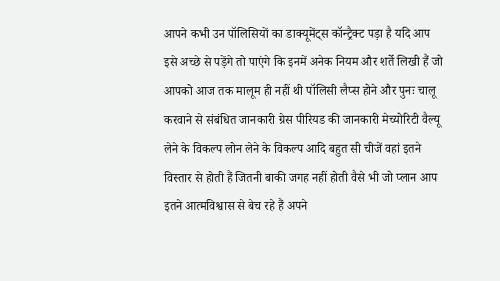आपने कभी उन पॉलिसियों का डाक्यूमेंट्स कॉन्ट्रैक्ट पड़ा है यदि आप इसे अच्छे से पड़ेंगे तो पाएंगे कि इनमें अनेक नियम और शर्ते लिखी हैं जो आपको आज तक मालूम ही नहीं थी पॉलिसी लैप्स होने और पुनः चालू करवाने से संबंधित जानकारी ग्रेस पीरियड की जानकारी मेच्योरिटी वैल्यू लेने के विकल्प लोन लेने के विकल्प आदि बहुत सी चीजें वहां इतने विस्तार से होती हैं जितनी बाकी जगह नहीं होती वैसे भी जो प्लान आप इतने आत्मविश्वास से बेच रहे हैं अपने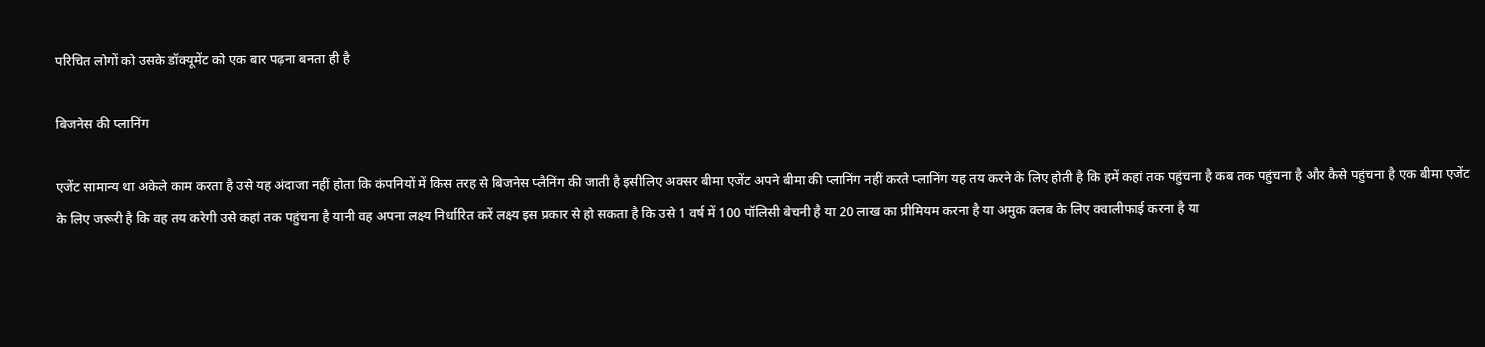परिचित लोगों को उसके डॉक्यूमेंट को एक बार पढ़ना बनता ही है

बिजनेस की प्लानिंग

एजेंट सामान्य था अकेले काम करता है उसे यह अंदाजा नहीं होता कि कंपनियों में किस तरह से बिजनेस प्लैनिंग की जाती है इसीलिए अक्सर बीमा एजेंट अपने बीमा की प्लानिंग नहीं करते प्लानिंग यह तय करने के लिए होती है कि हमें कहां तक पहुंचना है कब तक पहुंचना है और कैसे पहुंचना है एक बीमा एजेंट के लिए जरूरी है कि वह तय करेगी उसे कहां तक पहुंचना है यानी वह अपना लक्ष्य निर्धारित करें लक्ष्य इस प्रकार से हो सकता है कि उसे 1 वर्ष में 100 पॉलिसी बेचनी है या 20 लाख का प्रीमियम करना है या अमुक क्लब के लिए क्वालीफाई करना है या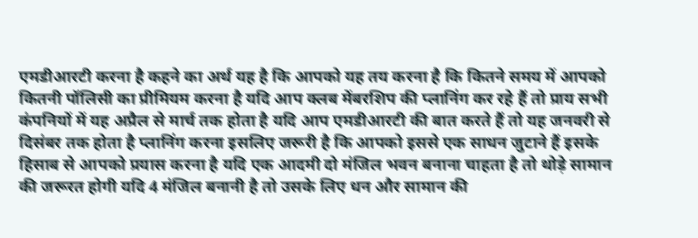एमडीआरटी करना है कहने का अर्थ यह है कि आपको यह तय करना है कि कितने समय में आपको कितनी पॉलिसी का प्रीमियम करना है यदि आप क्लब मेंबरशिप की प्लानिंग कर रहे हैं तो प्राय सभी कंपनियों में यह अप्रैल से मार्च तक होता है यदि आप एमडीआरटी की बात करते हैं तो यह जनवरी से दिसंबर तक होता है प्लानिंग करना इसलिए जरूरी है कि आपको इससे एक साधन जुटाने हैं इसके हिसाब से आपको प्रयास करना है यदि एक आदमी दो मंजिल भवन बनाना चाहता है तो थोड़े सामान की जरूरत होगी यदि 4 मंजिल बनानी है तो उसके लिए धन और सामान की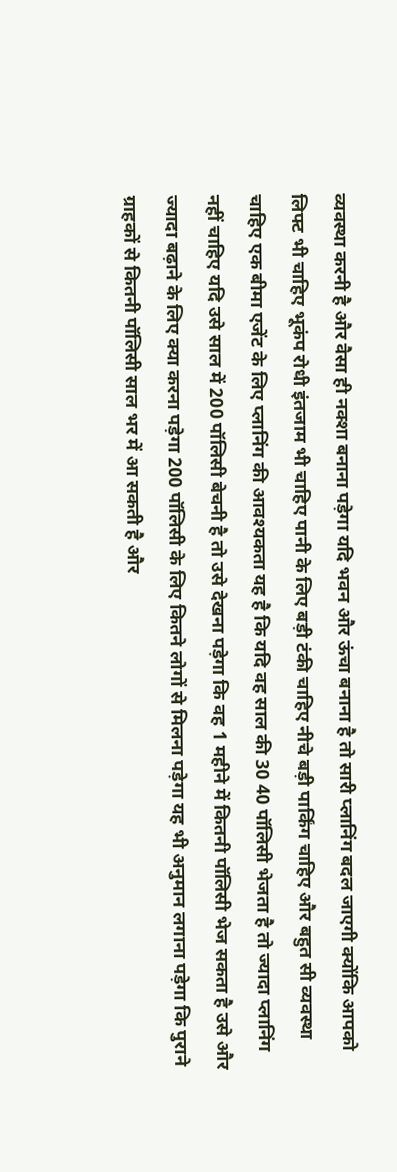व्यवस्था करनी है और वैसा ही नक्शा बनाना पड़ेगा यदि भवन और ऊंचा बनाना है तो सारी प्लानिंग बदल जाएगी क्योंकि आपको लिफ्ट भी चाहिए भूकंप रोधी इंतजाम भी चाहिए पानी के लिए बड़ी टंकी चाहिए नीचे बड़ी पार्किंग चाहिए और बहुत सी व्यवस्था चाहिए एक बीमा एजेंट के लिए प्लानिंग की आवश्यकता यह है कि यदि वह साल की 30 40 पॉलिसी भेजता है तो ज्यादा प्लानिंग नहीं चाहिए यदि उसे साल में 200 पॉलिसी बेचनी है तो उसे देखना पड़ेगा कि वह 1 महीने में कितनी पॉलिसी भेज सकता है उसे और ज्यादा बढ़ाने के लिए क्या करना पड़ेगा 200 पॉलिसी के लिए कितने लोगों से मिलना पड़ेगा यह भी अनुमान लगाना पड़ेगा कि पुराने ग्राहकों से कितनी पॉलिसी साल भर में आ सकती है और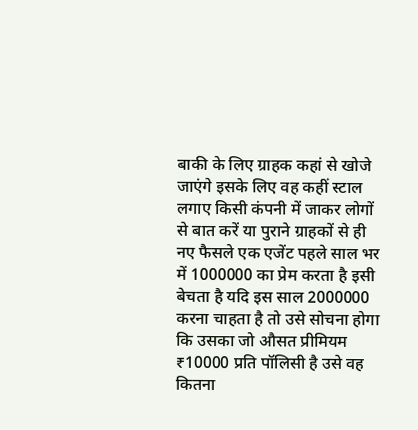बाकी के लिए ग्राहक कहां से खोजे जाएंगे इसके लिए वह कहीं स्टाल लगाए किसी कंपनी में जाकर लोगों से बात करें या पुराने ग्राहकों से ही नए फैसले एक एजेंट पहले साल भर में 1000000 का प्रेम करता है इसी बेचता है यदि इस साल 2000000 करना चाहता है तो उसे सोचना होगा कि उसका जो औसत प्रीमियम ₹10000 प्रति पॉलिसी है उसे वह कितना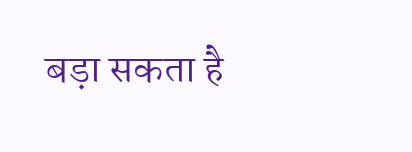बड़ा सकता है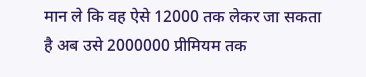मान ले कि वह ऐसे 12000 तक लेकर जा सकता है अब उसे 2000000 प्रीमियम तक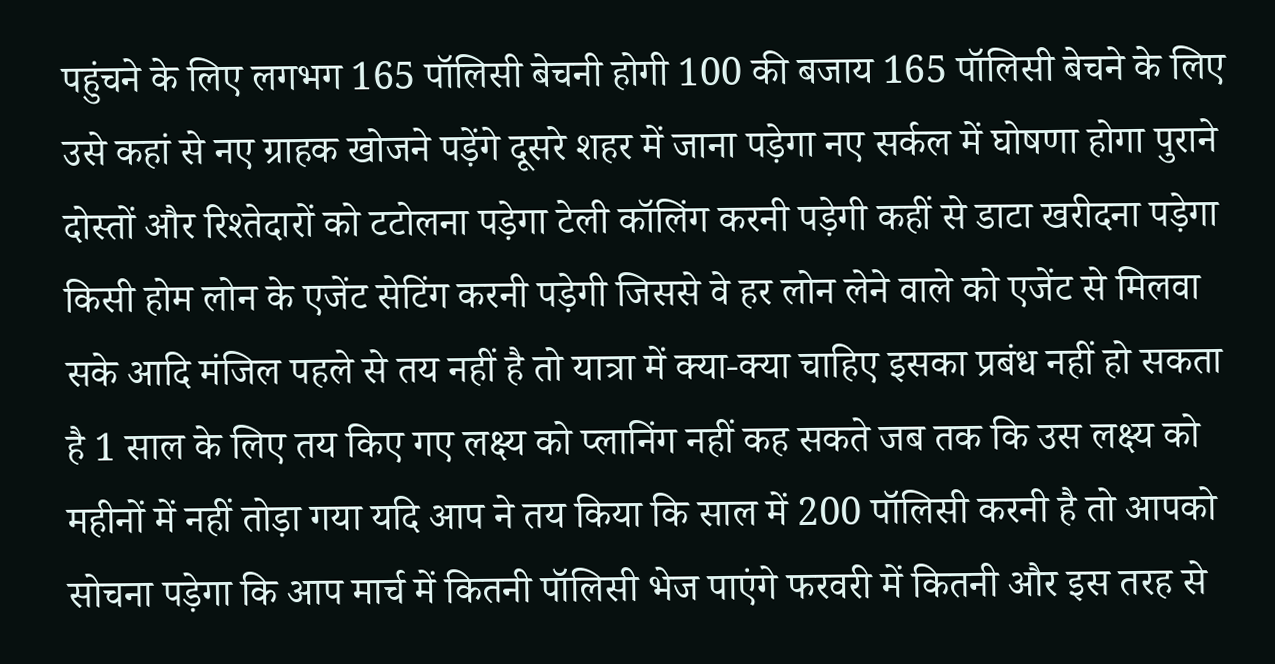पहुंचने के लिए लगभग 165 पॉलिसी बेचनी होगी 100 की बजाय 165 पॉलिसी बेचने के लिए उसे कहां से नए ग्राहक खोजने पड़ेंगे दूसरे शहर में जाना पड़ेगा नए सर्कल में घोषणा होगा पुराने दोस्तों और रिश्तेदारों को टटोलना पड़ेगा टेली कॉलिंग करनी पड़ेगी कहीं से डाटा खरीदना पड़ेगा किसी होम लोन के एजेंट सेटिंग करनी पड़ेगी जिससे वे हर लोन लेने वाले को एजेंट से मिलवा सके आदि मंजिल पहले से तय नहीं है तो यात्रा में क्या-क्या चाहिए इसका प्रबंध नहीं हो सकता है 1 साल के लिए तय किए गए लक्ष्य को प्लानिंग नहीं कह सकते जब तक कि उस लक्ष्य को महीनों में नहीं तोड़ा गया यदि आप ने तय किया कि साल में 200 पॉलिसी करनी है तो आपको सोचना पड़ेगा कि आप मार्च में कितनी पॉलिसी भेज पाएंगे फरवरी में कितनी और इस तरह से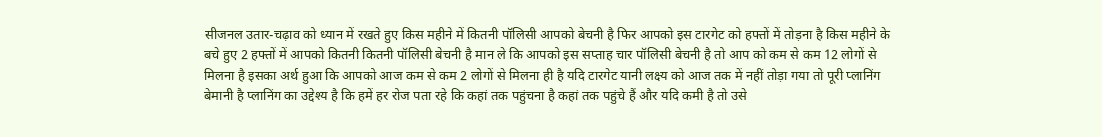सीजनल उतार-चढ़ाव को ध्यान में रखते हुए किस महीने में कितनी पॉलिसी आपको बेचनी है फिर आपको इस टारगेट को हफ्तों में तोड़ना है किस महीने के बचे हुए 2 हफ्तों में आपको कितनी कितनी पॉलिसी बेचनी है मान ले कि आपको इस सप्ताह चार पॉलिसी बेचनी है तो आप को कम से कम 12 लोगों से मिलना है इसका अर्थ हुआ कि आपको आज कम से कम 2 लोगों से मिलना ही है यदि टारगेट यानी लक्ष्य को आज तक में नहीं तोड़ा गया तो पूरी प्लानिंग बेमानी है प्लानिंग का उद्देश्य है कि हमें हर रोज पता रहे कि कहां तक पहुंचना है कहां तक पहुंचे हैं और यदि कमी है तो उसे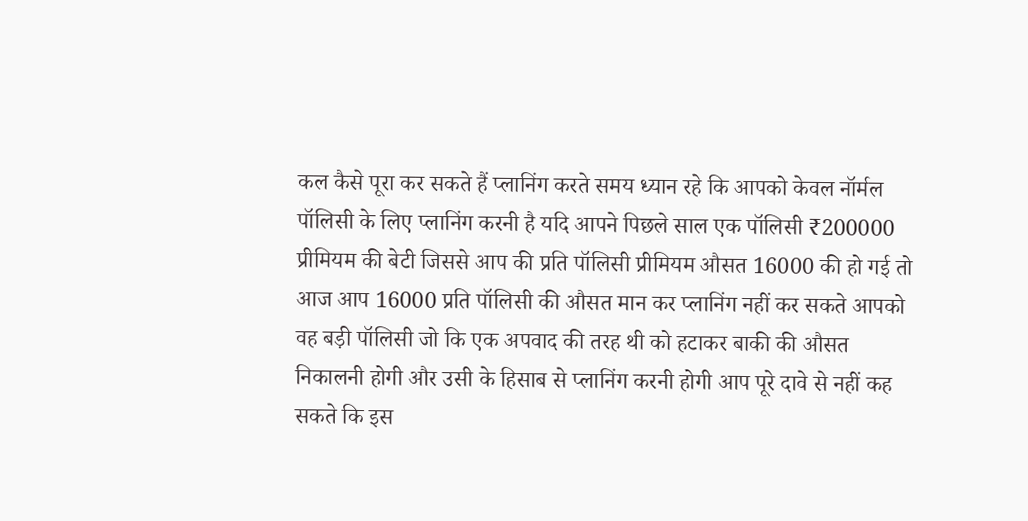कल कैसे पूरा कर सकते हैं प्लानिंग करते समय ध्यान रहे कि आपको केवल नॉर्मल पॉलिसी के लिए प्लानिंग करनी है यदि आपने पिछले साल एक पॉलिसी ₹200000 प्रीमियम की बेटी जिससे आप की प्रति पॉलिसी प्रीमियम औसत 16000 की हो गई तो आज आप 16000 प्रति पॉलिसी की औसत मान कर प्लानिंग नहीं कर सकते आपको वह बड़ी पॉलिसी जो कि एक अपवाद की तरह थी को हटाकर बाकी की औसत निकालनी होगी और उसी के हिसाब से प्लानिंग करनी होगी आप पूरे दावे से नहीं कह सकते कि इस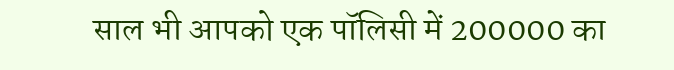साल भी आपको एक पॉलिसी में 200000 का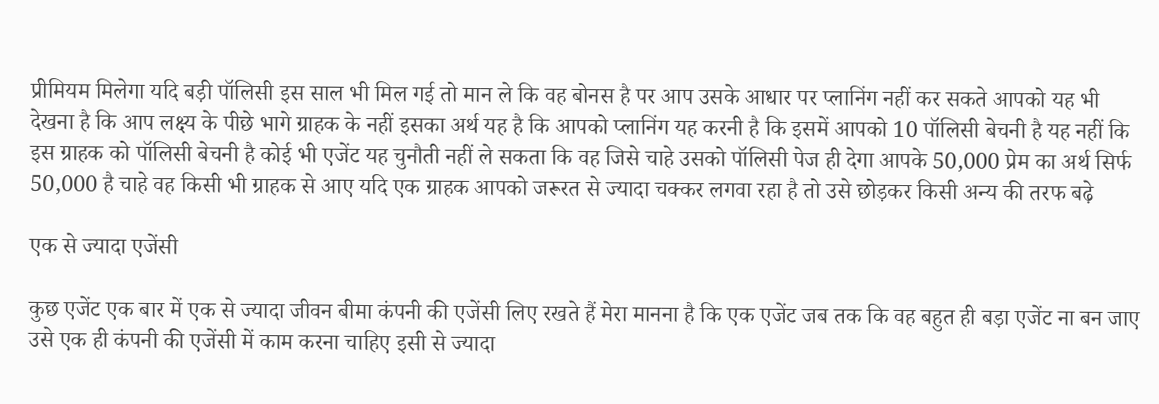प्रीमियम मिलेगा यदि बड़ी पॉलिसी इस साल भी मिल गई तो मान ले कि वह बोनस है पर आप उसके आधार पर प्लानिंग नहीं कर सकते आपको यह भी देखना है कि आप लक्ष्य के पीछे भागे ग्राहक के नहीं इसका अर्थ यह है कि आपको प्लानिंग यह करनी है कि इसमें आपको 10 पॉलिसी बेचनी है यह नहीं कि इस ग्राहक को पॉलिसी बेचनी है कोई भी एजेंट यह चुनौती नहीं ले सकता कि वह जिसे चाहे उसको पॉलिसी पेज ही देगा आपके 50,000 प्रेम का अर्थ सिर्फ 50,000 है चाहे वह किसी भी ग्राहक से आए यदि एक ग्राहक आपको जरूरत से ज्यादा चक्कर लगवा रहा है तो उसे छोड़कर किसी अन्य की तरफ बढ़े

एक से ज्यादा एजेंसी

कुछ एजेंट एक बार में एक से ज्यादा जीवन बीमा कंपनी की एजेंसी लिए रखते हैं मेरा मानना है कि एक एजेंट जब तक कि वह बहुत ही बड़ा एजेंट ना बन जाए उसे एक ही कंपनी की एजेंसी में काम करना चाहिए इसी से ज्यादा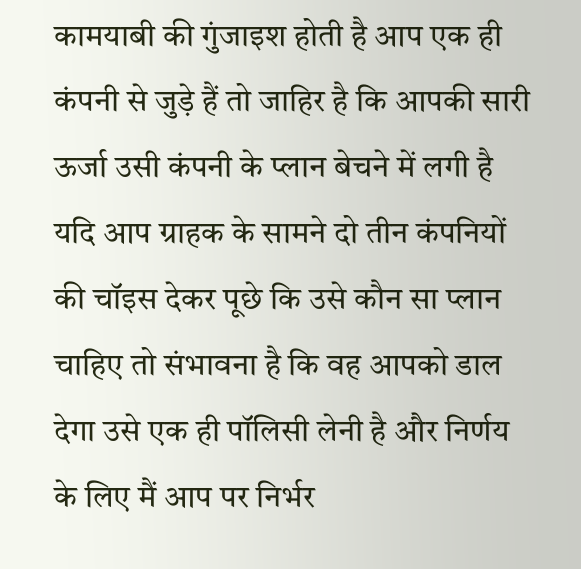कामयाबी की गुंजाइश होती है आप एक ही कंपनी से जुड़े हैं तो जाहिर है कि आपकी सारी ऊर्जा उसी कंपनी के प्लान बेचने में लगी है यदि आप ग्राहक के सामने दो तीन कंपनियों की चॉइस देकर पूछे कि उसे कौन सा प्लान चाहिए तो संभावना है कि वह आपको डाल देगा उसे एक ही पॉलिसी लेनी है और निर्णय के लिए मैं आप पर निर्भर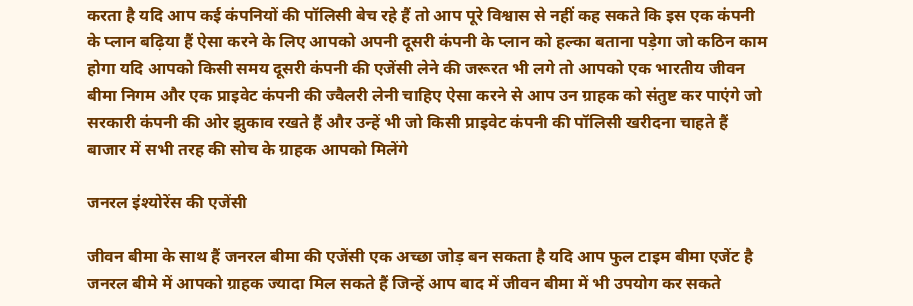करता है यदि आप कई कंपनियों की पॉलिसी बेच रहे हैं तो आप पूरे विश्वास से नहीं कह सकते कि इस एक कंपनी के प्लान बढ़िया हैं ऐसा करने के लिए आपको अपनी दूसरी कंपनी के प्लान को हल्का बताना पड़ेगा जो कठिन काम होगा यदि आपको किसी समय दूसरी कंपनी की एजेंसी लेने की जरूरत भी लगे तो आपको एक भारतीय जीवन बीमा निगम और एक प्राइवेट कंपनी की ज्वैलरी लेनी चाहिए ऐसा करने से आप उन ग्राहक को संतुष्ट कर पाएंगे जो सरकारी कंपनी की ओर झुकाव रखते हैं और उन्हें भी जो किसी प्राइवेट कंपनी की पॉलिसी खरीदना चाहते हैं बाजार में सभी तरह की सोच के ग्राहक आपको मिलेंगे

जनरल इंश्योरेंस की एजेंसी

जीवन बीमा के साथ हैं जनरल बीमा की एजेंसी एक अच्छा जोड़ बन सकता है यदि आप फुल टाइम बीमा एजेंट है जनरल बीमे में आपको ग्राहक ज्यादा मिल सकते हैं जिन्हें आप बाद में जीवन बीमा में भी उपयोग कर सकते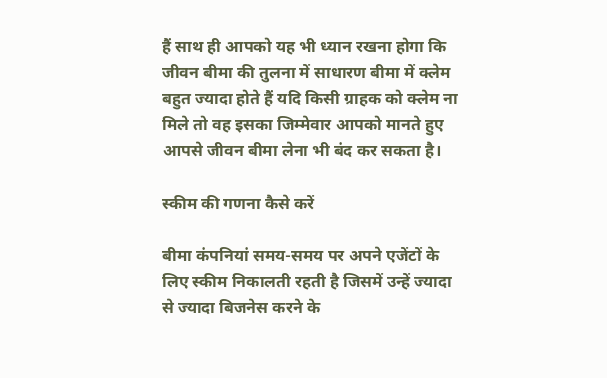हैं साथ ही आपको यह भी ध्यान रखना होगा कि जीवन बीमा की तुलना में साधारण बीमा में क्लेम बहुत ज्यादा होते हैं यदि किसी ग्राहक को क्लेम ना मिले तो वह इसका जिम्मेवार आपको मानते हुए आपसे जीवन बीमा लेना भी बंद कर सकता है।

स्कीम की गणना कैसे करें

बीमा कंपनियां समय-समय पर अपने एजेंटों के लिए स्कीम निकालती रहती है जिसमें उन्हें ज्यादा से ज्यादा बिजनेस करने के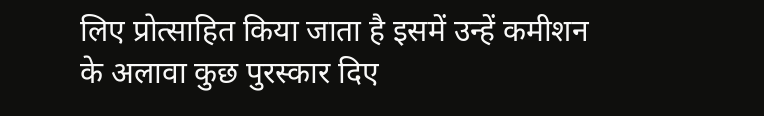लिए प्रोत्साहित किया जाता है इसमें उन्हें कमीशन के अलावा कुछ पुरस्कार दिए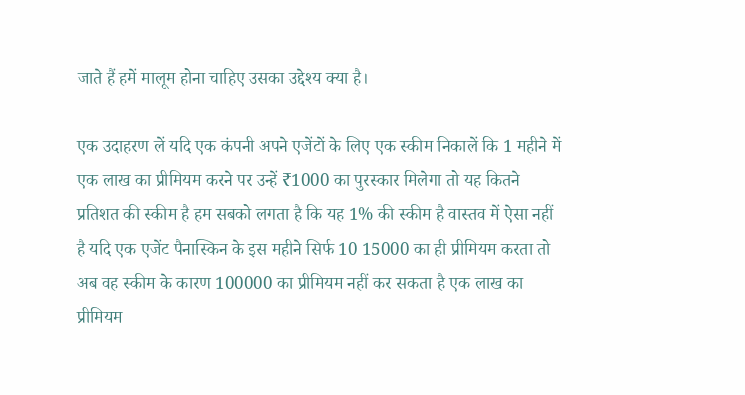जाते हैं हमें मालूम होना चाहिए उसका उद्देश्य क्या है।

एक उदाहरण लें यदि एक कंपनी अपने एजेंटों के लिए एक स्कीम निकालें कि 1 महीने में एक लाख का प्रीमियम करने पर उन्हें ₹1000 का पुरस्कार मिलेगा तो यह कितने प्रतिशत की स्कीम है हम सबको लगता है कि यह 1% की स्कीम है वास्तव में ऐसा नहीं है यदि एक एजेंट पैनास्किन के इस महीने सिर्फ 10 15000 का ही प्रीमियम करता तो अब वह स्कीम के कारण 100000 का प्रीमियम नहीं कर सकता है एक लाख का प्रीमियम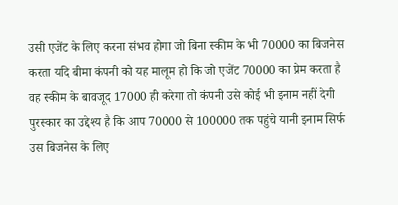उसी एजेंट के लिए करना संभव होगा जो बिना स्कीम के भी 70000 का बिजनेस करता यदि बीमा कंपनी को यह मालूम हो कि जो एजेंट 70000 का प्रेम करता है वह स्कीम के बावजूद 17000 ही करेगा तो कंपनी उसे कोई भी इनाम नहीं देगी पुरस्कार का उद्देश्य है कि आप 70000 से 100000 तक पहुंचे यानी इनाम सिर्फ उस बिजनेस के लिए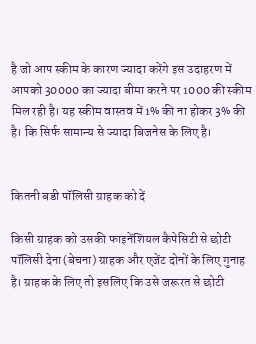है जो आप स्कीम के कारण ज्यादा करेंगे इस उदाहरण में आपको 30000 का ज्यादा बीमा करने पर 1000 की स्कीम मिल रही है। यह स्कीम वास्तव में 1% की ना होकर 3% की है। कि सिर्फ सामान्य से ज्यादा बिजनेस के लिए है।


कितनी बडी पॉलिसी ग्राहक को दें

किसी ग्राहक को उसकी फाइनेंशियल कैपेसिटी से छोटी पॉलिसी देना(बेचना) ग्राहक और एजेंट दोनों के लिए गुनाह है। ग्राहक के लिए तो इसलिए कि उसे जरूरत से छोटी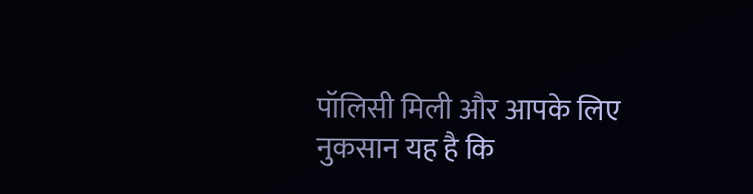पॉलिसी मिली और आपके लिए नुकसान यह है कि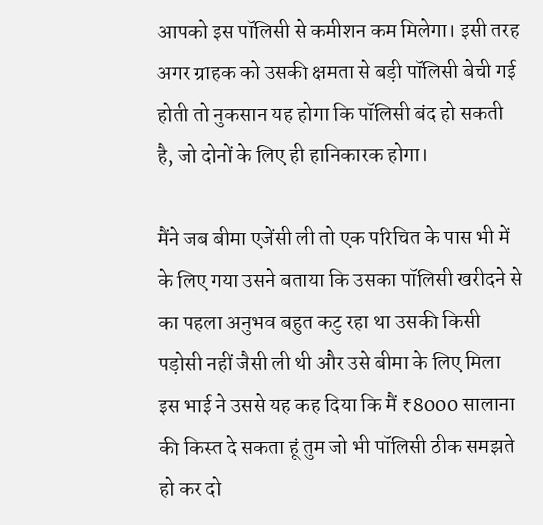आपको इस पॉलिसी से कमीशन कम मिलेगा। इसी तरह अगर ग्राहक को उसकी क्षमता से बड़ी पॉलिसी बेची गई होती तो नुकसान यह होगा कि पॉलिसी बंद हो सकती है, जो दोनों के लिए ही हानिकारक होगा।

मैंने जब बीमा एजेंसी ली तो एक परिचित के पास भी में के लिए गया उसने बताया कि उसका पॉलिसी खरीदने से का पहला अनुभव बहुत कटु रहा था उसकी किसी पड़ोसी नहीं जैसी ली थी और उसे बीमा के लिए मिला इस भाई ने उससे यह कह दिया कि मैं ₹8000 सालाना की किस्त दे सकता हूं तुम जो भी पॉलिसी ठीक समझते हो कर दो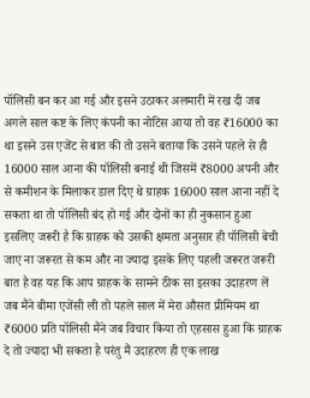पॉलिसी बन कर आ गई और इसने उठाकर अलमारी में रख दी जब अगले साल कष्ट के लिए कंपनी का नोटिस आया तो वह ₹16000 का था इसने उस एजेंट से बात की तो उसने बताया कि उसने पहले से ही 16000 साल आना की पॉलिसी बनाई थी जिसमें ₹8000 अपनी और से कमीशन के मिलाकर डाल दिए थे ग्राहक 16000 साल आना नहीं दे सकता था तो पॉलिसी बंद हो गई और दोनों का ही नुकसान हुआ इसलिए जरूरी है कि ग्राहक को उसकी क्षमता अनुसार ही पॉलिसी बेची जाए ना जरूरत से कम और ना ज्यादा इसके लिए पहली जरूरत जरूरी बात है वह यह कि आप ग्राहक के सामने ठीक सा इसका उदाहरण लें जब मैंने बीमा एजेंसी ली तो पहले साल में मेरा औसत प्रीमियम था ₹6000 प्रति पॉलिसी मैंने जब विचार किया तो एहसास हुआ कि ग्राहक दे तो ज्यादा भी सकता है परंतु मैं उदाहरण ही एक लाख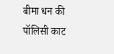बीमा धन की पॉलिसी काट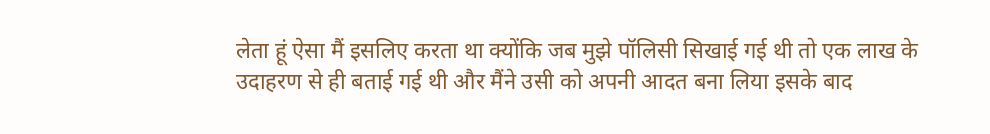लेता हूं ऐसा मैं इसलिए करता था क्योंकि जब मुझे पॉलिसी सिखाई गई थी तो एक लाख के उदाहरण से ही बताई गई थी और मैंने उसी को अपनी आदत बना लिया इसके बाद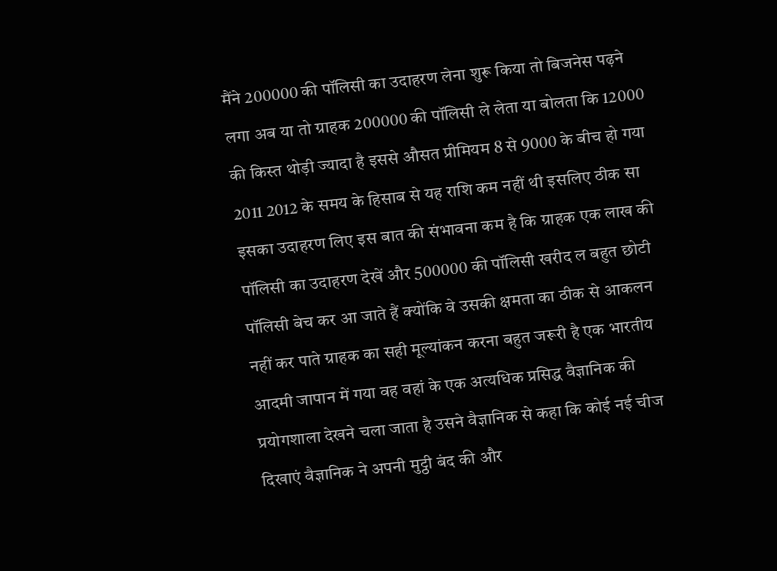मैंने 200000 की पॉलिसी का उदाहरण लेना शुरू किया तो बिजनेस पढ़ने लगा अब या तो ग्राहक 200000 की पॉलिसी ले लेता या बोलता कि 12000 की किस्त थोड़ी ज्यादा है इससे औसत प्रीमियम 8 से 9000 के बीच हो गया 2011 2012 के समय के हिसाब से यह राशि कम नहीं थी इसलिए ठीक सा इसका उदाहरण लिए इस बात की संभावना कम है कि ग्राहक एक लाख की पॉलिसी का उदाहरण देखें और 500000 की पॉलिसी खरीद ल बहुत छोटी पॉलिसी बेच कर आ जाते हैं क्योंकि वे उसकी क्षमता का ठीक से आकलन नहीं कर पाते ग्राहक का सही मूल्यांकन करना बहुत जरूरी है एक भारतीय आदमी जापान में गया वह वहां के एक अत्यधिक प्रसिद्ध वैज्ञानिक की प्रयोगशाला देखने चला जाता है उसने वैज्ञानिक से कहा कि कोई नई चीज दिखाएं वैज्ञानिक ने अपनी मुट्ठी बंद की और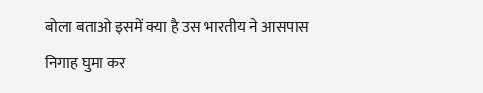बोला बताओ इसमें क्या है उस भारतीय ने आसपास निगाह घुमा कर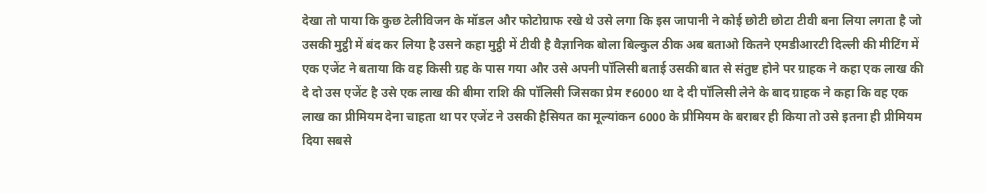देखा तो पाया कि कुछ टेलीविजन के मॉडल और फोटोग्राफ रखे थे उसे लगा कि इस जापानी ने कोई छोटी छोटा टीवी बना लिया लगता है जो उसकी मुट्ठी में बंद कर लिया है उसने कहा मुट्ठी में टीवी है वैज्ञानिक बोला बिल्कुल ठीक अब बताओ कितने एमडीआरटी दिल्ली की मीटिंग में एक एजेंट ने बताया कि वह किसी ग्रह के पास गया और उसे अपनी पॉलिसी बताई उसकी बात से संतुष्ट होने पर ग्राहक ने कहा एक लाख की दे दो उस एजेंट है उसे एक लाख की बीमा राशि की पॉलिसी जिसका प्रेम ₹6000 था दे दी पॉलिसी लेने के बाद ग्राहक ने कहा कि वह एक लाख का प्रीमियम देना चाहता था पर एजेंट ने उसकी हैसियत का मूल्यांकन 6000 के प्रीमियम के बराबर ही किया तो उसे इतना ही प्रीमियम दिया सबसे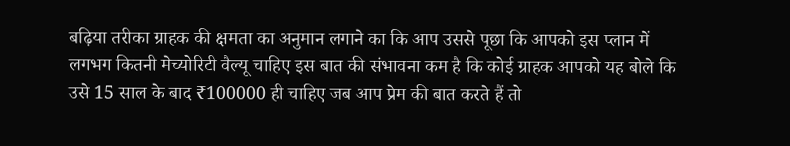बढ़िया तरीका ग्राहक की क्षमता का अनुमान लगाने का कि आप उससे पूछा कि आपको इस प्लान में लगभग कितनी मेच्योरिटी वैल्यू चाहिए इस बात की संभावना कम है कि कोई ग्राहक आपको यह बोले कि उसे 15 साल के बाद ₹100000 ही चाहिए जब आप प्रेम की बात करते हैं तो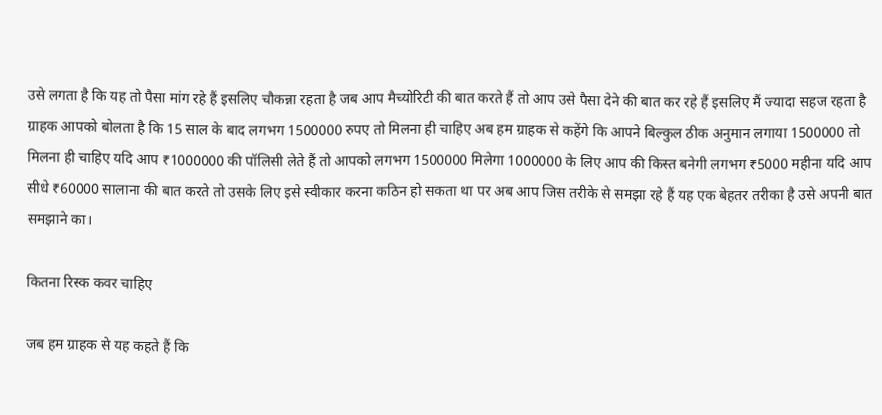उसे लगता है कि यह तो पैसा मांग रहे हैं इसलिए चौकन्ना रहता है जब आप मैच्योरिटी की बात करते हैं तो आप उसे पैसा देने की बात कर रहे हैं इसलिए मैं ज्यादा सहज रहता है ग्राहक आपको बोलता है कि 15 साल के बाद लगभग 1500000 रुपए तो मिलना ही चाहिए अब हम ग्राहक से कहेंगे कि आपने बिल्कुल ठीक अनुमान लगाया 1500000 तो मिलना ही चाहिए यदि आप ₹1000000 की पॉलिसी लेते हैं तो आपको लगभग 1500000 मिलेगा 1000000 के लिए आप की किस्त बनेगी लगभग ₹5000 महीना यदि आप सीधे ₹60000 सालाना की बात करते तो उसके लिए इसे स्वीकार करना कठिन हो सकता था पर अब आप जिस तरीके से समझा रहे हैं यह एक बेहतर तरीका है उसे अपनी बात समझाने का।

कितना रिस्क कवर चाहिए

जब हम ग्राहक से यह कहते हैं कि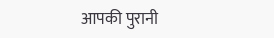आपकी पुरानी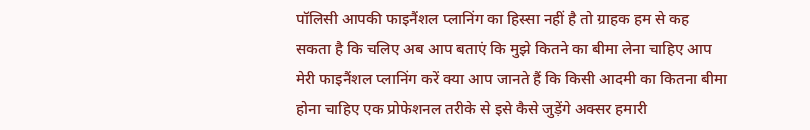पॉलिसी आपकी फाइनैंशल प्लानिंग का हिस्सा नहीं है तो ग्राहक हम से कह सकता है कि चलिए अब आप बताएं कि मुझे कितने का बीमा लेना चाहिए आप मेरी फाइनैंशल प्लानिंग करें क्या आप जानते हैं कि किसी आदमी का कितना बीमा होना चाहिए एक प्रोफेशनल तरीके से इसे कैसे जुड़ेंगे अक्सर हमारी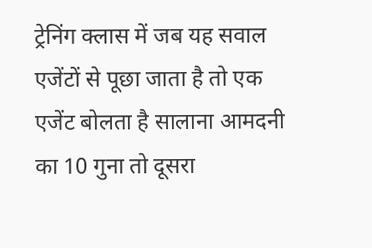ट्रेनिंग क्लास में जब यह सवाल एजेंटों से पूछा जाता है तो एक एजेंट बोलता है सालाना आमदनी का 10 गुना तो दूसरा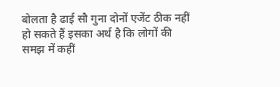बोलता है ढाई सौ गुना दोनों एजेंट ठीक नहीं हो सकते हैं इसका अर्थ है कि लोगों की समझ में कहीं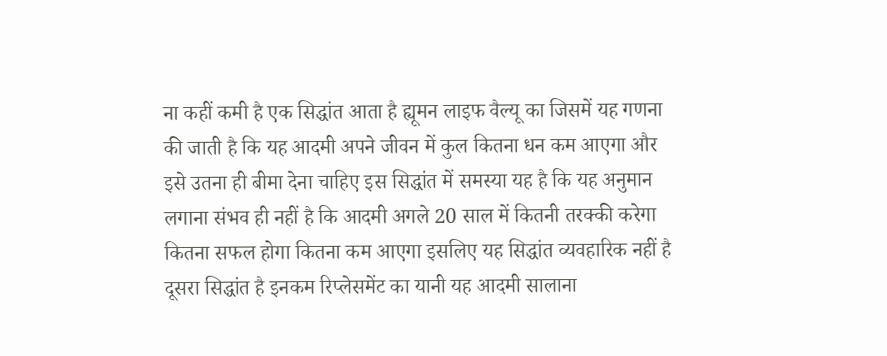ना कहीं कमी है एक सिद्धांत आता है ह्यूमन लाइफ वैल्यू का जिसमें यह गणना की जाती है कि यह आदमी अपने जीवन में कुल कितना धन कम आएगा और इसे उतना ही बीमा देना चाहिए इस सिद्धांत में समस्या यह है कि यह अनुमान लगाना संभव ही नहीं है कि आदमी अगले 20 साल में कितनी तरक्की करेगा कितना सफल होगा कितना कम आएगा इसलिए यह सिद्धांत व्यवहारिक नहीं है दूसरा सिद्धांत है इनकम रिप्लेसमेंट का यानी यह आदमी सालाना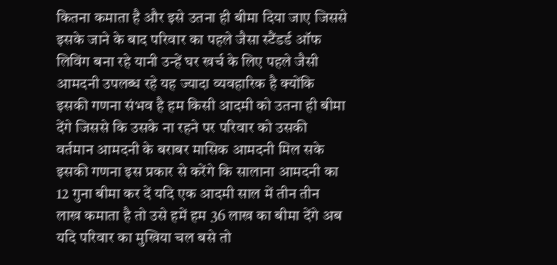कितना कमाता है और इसे उतना ही बीमा दिया जाए जिससे इसके जाने के बाद परिवार का पहले जैसा स्टैंडर्ड ऑफ लिविंग बना रहे यानी उन्हें घर खर्च के लिए पहले जैसी आमदनी उपलब्ध रहे यह ज्यादा व्यवहारिक है क्योंकि इसकी गणना संभव है हम किसी आदमी को उतना ही बीमा देंगे जिससे कि उसके ना रहने पर परिवार को उसकी वर्तमान आमदनी के बराबर मासिक आमदनी मिल सके इसकी गणना इस प्रकार से करेंगे कि सालाना आमदनी का 12 गुना बीमा कर दें यदि एक आदमी साल में तीन तीन लाख कमाता है तो उसे हमें हम 36 लाख का बीमा देंगे अब यदि परिवार का मुखिया चल बसे तो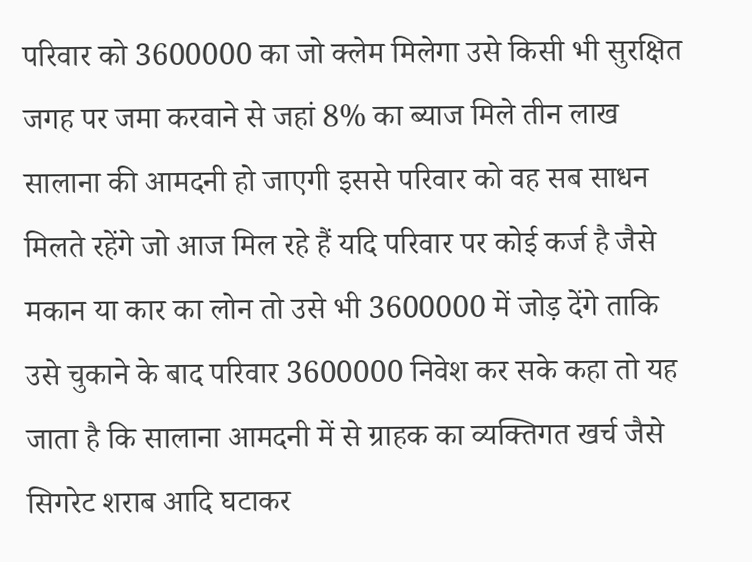परिवार को 3600000 का जो क्लेम मिलेगा उसे किसी भी सुरक्षित जगह पर जमा करवाने से जहां 8% का ब्याज मिले तीन लाख सालाना की आमदनी हो जाएगी इससे परिवार को वह सब साधन मिलते रहेंगे जो आज मिल रहे हैं यदि परिवार पर कोई कर्ज है जैसे मकान या कार का लोन तो उसे भी 3600000 में जोड़ देंगे ताकि उसे चुकाने के बाद परिवार 3600000 निवेश कर सके कहा तो यह जाता है कि सालाना आमदनी में से ग्राहक का व्यक्तिगत खर्च जैसे सिगरेट शराब आदि घटाकर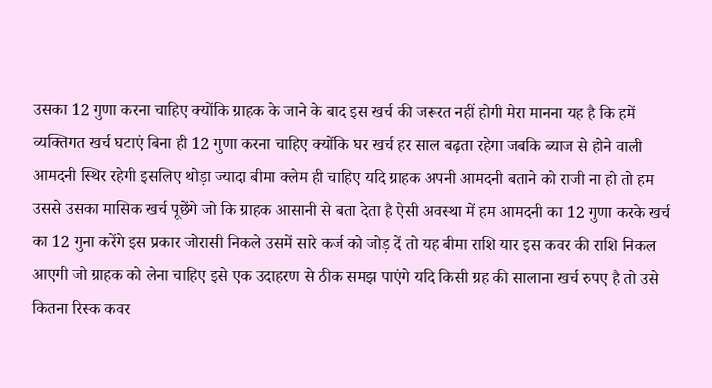उसका 12 गुणा करना चाहिए क्योंकि ग्राहक के जाने के बाद इस खर्च की जरूरत नहीं होगी मेरा मानना यह है कि हमें व्यक्तिगत खर्च घटाएं बिना ही 12 गुणा करना चाहिए क्योंकि घर खर्च हर साल बढ़ता रहेगा जबकि ब्याज से होने वाली आमदनी स्थिर रहेगी इसलिए थोड़ा ज्यादा बीमा क्लेम ही चाहिए यदि ग्राहक अपनी आमदनी बताने को राजी ना हो तो हम उससे उसका मासिक खर्च पूछेंगे जो कि ग्राहक आसानी से बता देता है ऐसी अवस्था में हम आमदनी का 12 गुणा करके खर्च का 12 गुना करेंगे इस प्रकार जोरासी निकले उसमें सारे कर्ज को जोड़ दें तो यह बीमा राशि यार इस कवर की राशि निकल आएगी जो ग्राहक को लेना चाहिए इसे एक उदाहरण से ठीक समझ पाएंगे यदि किसी ग्रह की सालाना खर्च रुपए है तो उसे कितना रिस्क कवर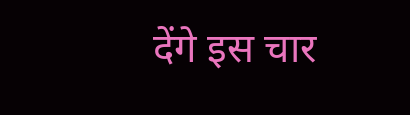देंगे इस चार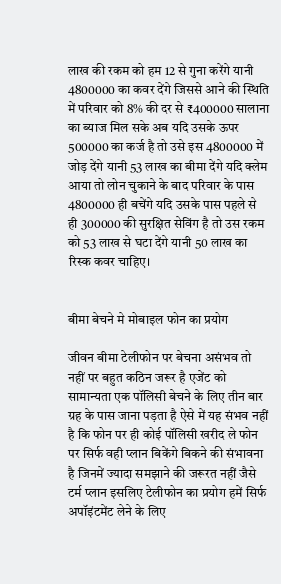लाख की रकम को हम 12 से गुना करेंगे यानी 4800000 का कवर देंगे जिससे आने की स्थिति में परिवार को 8% की दर से ₹400000 सालाना का ब्याज मिल सके अब यदि उसके ऊपर 500000 का कर्ज है तो उसे इस 4800000 में जोड़ देंगे यानी 53 लाख का बीमा देंगे यदि क्लेम आया तो लोन चुकाने के बाद परिवार के पास 4800000 ही बचेंगे यदि उसके पास पहले से ही 300000 की सुरक्षित सेविंग है तो उस रकम को 53 लाख से घटा देंगे यानी 50 लाख का रिस्क कवर चाहिए।


बीमा बेचने मे मोबाइल फोन का प्रयोग

जीवन बीमा टेलीफोन पर बेचना असंभव तो नहीं पर बहुत कठिन जरूर है एजेंट को सामान्यता एक पॉलिसी बेचने के लिए तीन बार ग्रह के पास जाना पड़ता है ऐसे में यह संभव नहीं है कि फोन पर ही कोई पॉलिसी खरीद ले फोन पर सिर्फ वही प्लान बिकेंगे बिकने की संभावना है जिनमें ज्यादा समझाने की जरूरत नहीं जैसे टर्म प्लान इसलिए टेलीफोन का प्रयोग हमें सिर्फ अपॉइंटमेंट लेने के लिए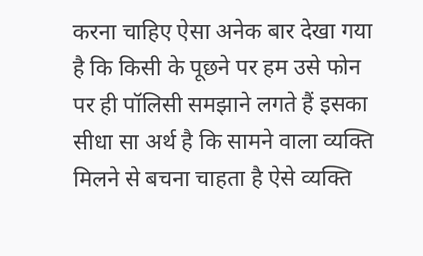करना चाहिए ऐसा अनेक बार देखा गया है कि किसी के पूछने पर हम उसे फोन पर ही पॉलिसी समझाने लगते हैं इसका सीधा सा अर्थ है कि सामने वाला व्यक्ति मिलने से बचना चाहता है ऐसे व्यक्ति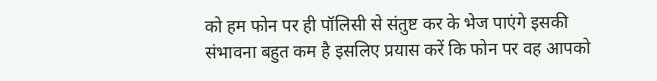को हम फोन पर ही पॉलिसी से संतुष्ट कर के भेज पाएंगे इसकी संभावना बहुत कम है इसलिए प्रयास करें कि फोन पर वह आपको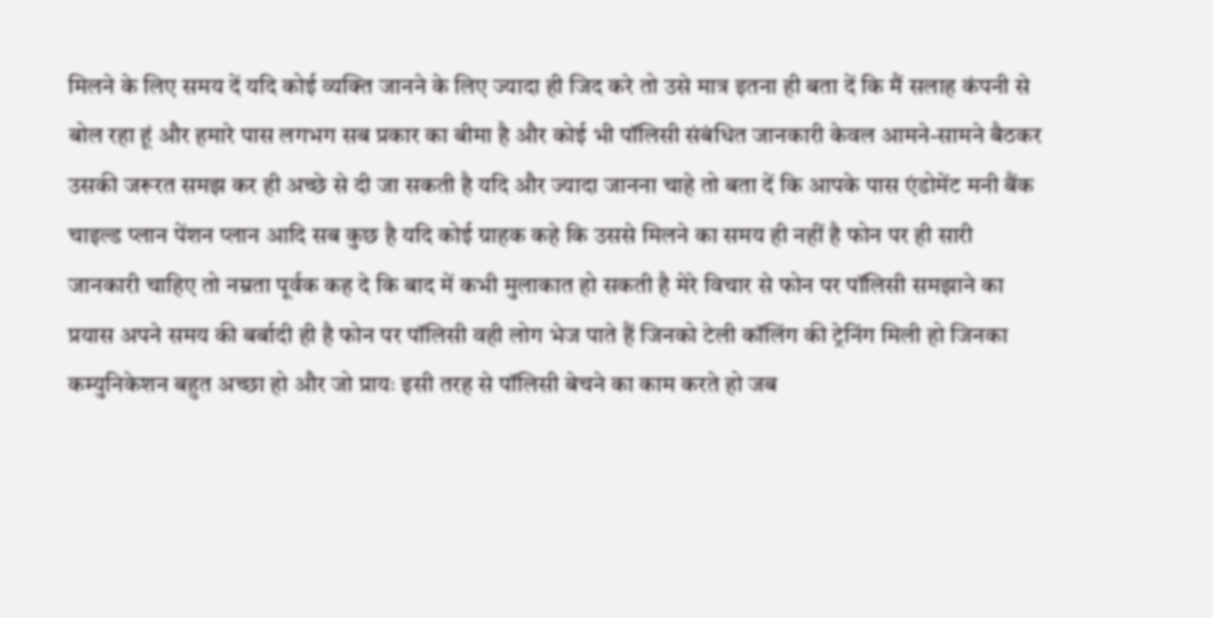मिलने के लिए समय दें यदि कोई व्यक्ति जानने के लिए ज्यादा ही जिद करे तो उसे मात्र इतना ही बता दें कि मैं सलाह कंपनी से बोल रहा हूं और हमारे पास लगभग सब प्रकार का बीमा है और कोई भी पॉलिसी संबंधित जानकारी केवल आमने-सामने बैठकर उसकी जरूरत समझ कर ही अच्छे से दी जा सकती है यदि और ज्यादा जानना चाहे तो बता दें कि आपके पास एंडोमेंट मनी बैंक चाइल्ड प्लान पेंशन प्लान आदि सब कुछ है यदि कोई ग्राहक कहे कि उससे मिलने का समय ही नहीं है फोन पर ही सारी जानकारी चाहिए तो नम्रता पूर्वक कह दे कि बाद में कभी मुलाकात हो सकती है मेरे विचार से फोन पर पॉलिसी समझाने का प्रयास अपने समय की बर्बादी ही है फोन पर पॉलिसी वही लोग भेज पाते हैं जिनको टेली कॉलिंग की ट्रेनिंग मिली हो जिनका कम्युनिकेशन बहुत अच्छा हो और जो प्रायः इसी तरह से पॉलिसी बेचने का काम करते हो जब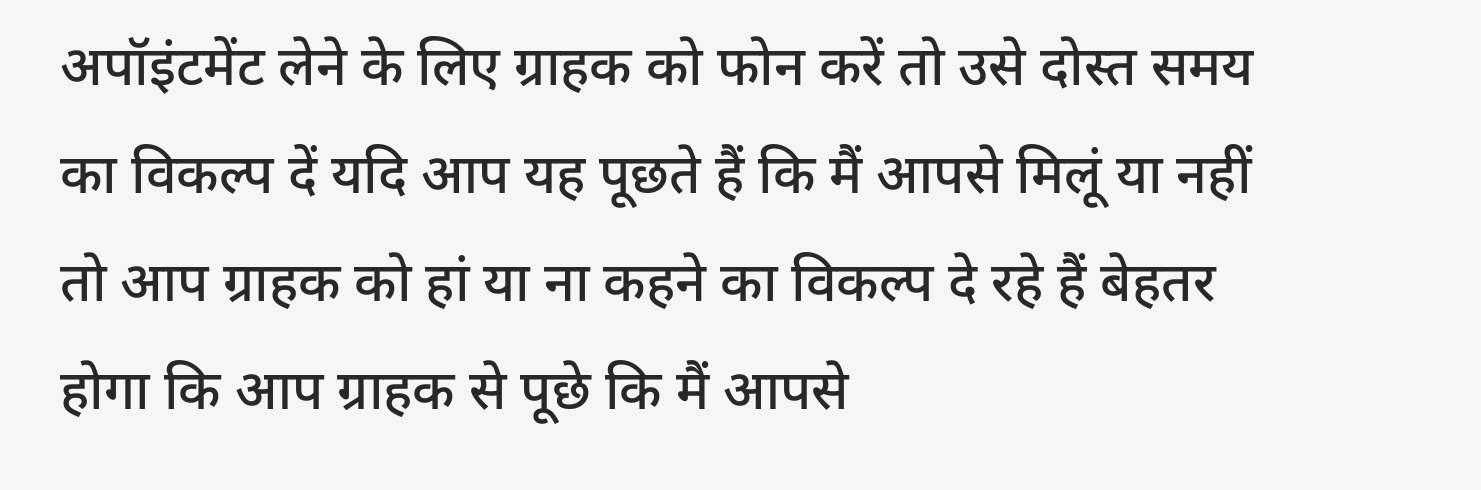अपॉइंटमेंट लेने के लिए ग्राहक को फोन करें तो उसे दोस्त समय का विकल्प दें यदि आप यह पूछते हैं कि मैं आपसे मिलूं या नहीं तो आप ग्राहक को हां या ना कहने का विकल्प दे रहे हैं बेहतर होगा कि आप ग्राहक से पूछे कि मैं आपसे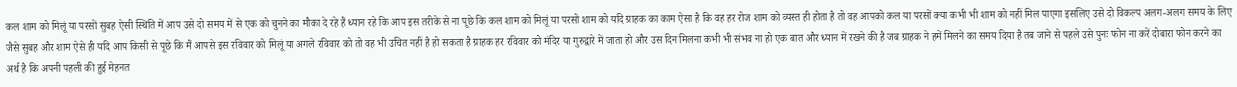कल शाम को मिलूं या परसों सुबह ऐसी स्थिति में आप उसे दो समय में से एक को चुनने का मौका दे रहे हैं ध्यान रहे कि आप इस तरीके से ना पूछे कि कल शाम को मिलूं या परसो शाम को यदि ग्राहक का काम ऐसा है कि वह हर रोज शाम को व्यस्त ही होता है तो वह आपको कल या परसों क्या कभी भी शाम को नहीं मिल पाएगा इसलिए उसे दो विकल्प अलग-अलग समय के लिए जैसे सुबह और शाम ऐसे ही यदि आप किसी से पूछे कि मैं आपसे इस रविवार को मिलूं या अगले रविवार को तो वह भी उचित नहीं है हो सकता है ग्राहक हर रविवार को मंदिर या गुरुद्वारे में जाता हो और उस दिन मिलना कभी भी संभव ना हो एक बात और ध्यान में रखने की है जब ग्राहक ने हमें मिलने का समय दिया है तब जाने से पहले उसे पुनः फोन ना करें दोबारा फोन करने का अर्थ है कि अपनी पहली की हुई मेहनत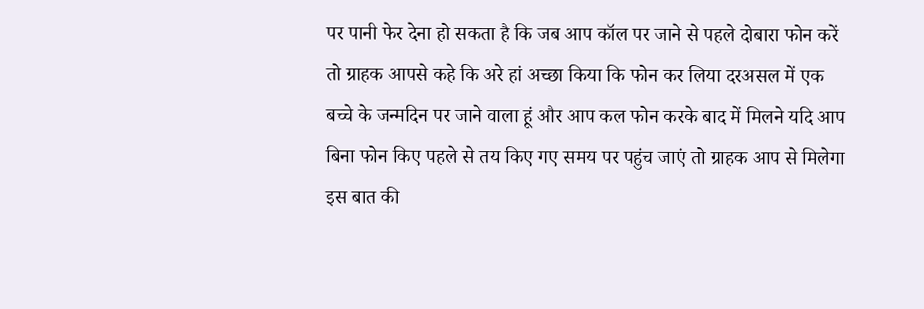पर पानी फेर देना हो सकता है कि जब आप कॉल पर जाने से पहले दोबारा फोन करें तो ग्राहक आपसे कहे कि अरे हां अच्छा किया कि फोन कर लिया दरअसल में एक बच्चे के जन्मदिन पर जाने वाला हूं और आप कल फोन करके बाद में मिलने यदि आप बिना फोन किए पहले से तय किए गए समय पर पहुंच जाएं तो ग्राहक आप से मिलेगा इस बात की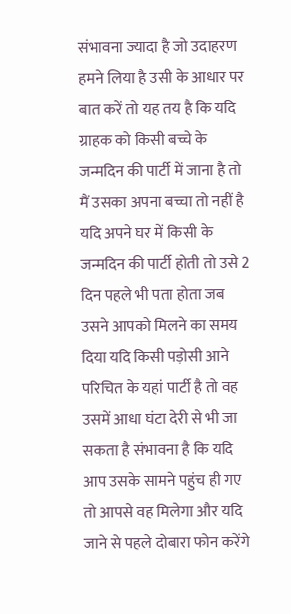संभावना ज्यादा है जो उदाहरण हमने लिया है उसी के आधार पर बात करें तो यह तय है कि यदि ग्राहक को किसी बच्चे के जन्मदिन की पार्टी में जाना है तो मैं उसका अपना बच्चा तो नहीं है यदि अपने घर में किसी के जन्मदिन की पार्टी होती तो उसे 2 दिन पहले भी पता होता जब उसने आपको मिलने का समय दिया यदि किसी पड़ोसी आने परिचित के यहां पार्टी है तो वह उसमें आधा घंटा देरी से भी जा सकता है संभावना है कि यदि आप उसके सामने पहुंच ही गए तो आपसे वह मिलेगा और यदि जाने से पहले दोबारा फोन करेंगे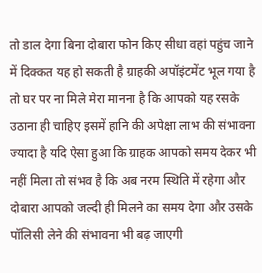तो डाल देगा बिना दोबारा फोन किए सीधा वहां पहुंच जाने में दिक्कत यह हो सकती है ग्राहकी अपॉइंटमेंट भूल गया है तो घर पर ना मिले मेरा मानना है कि आपको यह रसके उठाना ही चाहिए इसमें हानि की अपेक्षा लाभ की संभावना ज्यादा है यदि ऐसा हुआ कि ग्राहक आपको समय देकर भी नहीं मिला तो संभव है कि अब नरम स्थिति में रहेगा और दोबारा आपको जल्दी ही मिलने का समय देगा और उसके पॉलिसी लेने की संभावना भी बढ़ जाएगी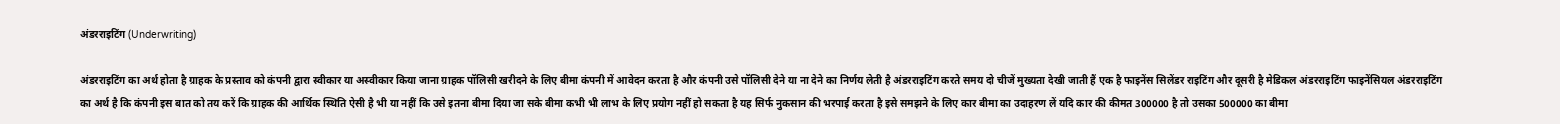अंडरराइटिंग (Underwriting)

अंडरराइटिंग का अर्थ होता है ग्राहक के प्रस्ताव को कंपनी द्वारा स्वीकार या अस्वीकार किया जाना ग्राहक पॉलिसी खरीदने के लिए बीमा कंपनी में आवेदन करता है और कंपनी उसे पॉलिसी देने या ना देने का निर्णय लेती है अंडरराइटिंग करते समय दो चीजें मुख्यता देखी जाती हैं एक है फाइनेंस सिलेंडर राइटिंग और दूसरी है मेडिकल अंडरराइटिंग फाइनेंसियल अंडरराइटिंग का अर्थ है कि कंपनी इस बात को तय करें कि ग्राहक की आर्थिक स्थिति ऐसी है भी या नहीं कि उसे इतना बीमा दिया जा सके बीमा कभी भी लाभ के लिए प्रयोग नहीं हो सकता है यह सिर्फ नुकसान की भरपाई करता है इसे समझने के लिए कार बीमा का उदाहरण लें यदि कार की कीमत 300000 है तो उसका 500000 का बीमा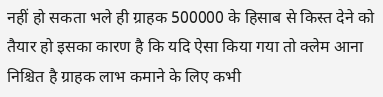नहीं हो सकता भले ही ग्राहक 500000 के हिसाब से किस्त देने को तैयार हो इसका कारण है कि यदि ऐसा किया गया तो क्लेम आना निश्चित है ग्राहक लाभ कमाने के लिए कभी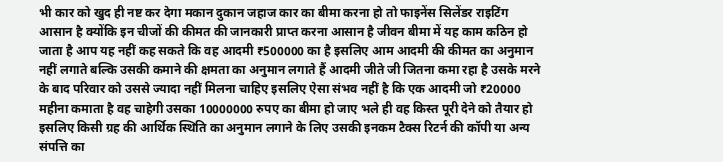भी कार को खुद ही नष्ट कर देगा मकान दुकान जहाज कार का बीमा करना हो तो फाइनेंस सिलेंडर राइटिंग आसान है क्योंकि इन चीजों की कीमत की जानकारी प्राप्त करना आसान है जीवन बीमा में यह काम कठिन हो जाता है आप यह नहीं कह सकते कि वह आदमी ₹500000 का है इसलिए आम आदमी की कीमत का अनुमान नहीं लगाते बल्कि उसकी कमाने की क्षमता का अनुमान लगाते हैं आदमी जीते जी जितना कमा रहा है उसके मरने के बाद परिवार को उससे ज्यादा नहीं मिलना चाहिए इसलिए ऐसा संभव नहीं है कि एक आदमी जो ₹20000 महीना कमाता है वह चाहेगी उसका 10000000 रुपए का बीमा हो जाए भले ही वह किस्त पूरी देने को तैयार हो इसलिए किसी ग्रह की आर्थिक स्थिति का अनुमान लगाने के लिए उसकी इनकम टैक्स रिटर्न की कॉपी या अन्य संपत्ति का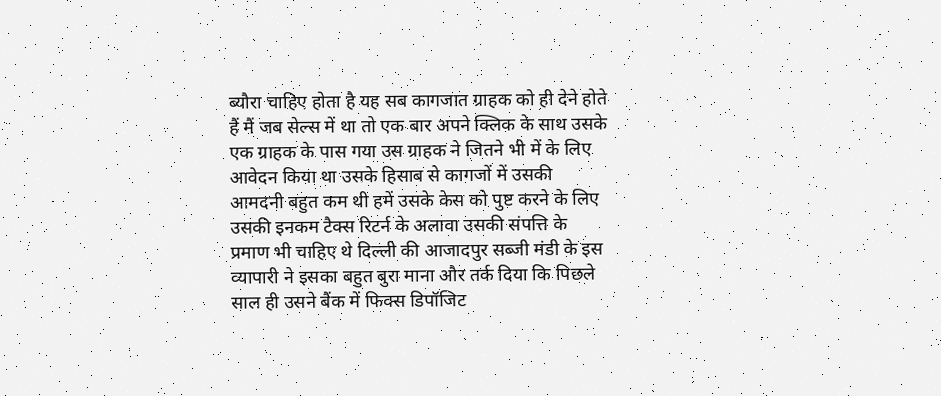ब्यौरा चाहिए होता है यह सब कागजात ग्राहक को ही देने होते हैं मैं जब सेल्स में था तो एक बार अपने क्लिक के साथ उसके एक ग्राहक के पास गया उस ग्राहक ने जितने भी में के लिए आवेदन किया था उसके हिसाब से कागजों में उसकी आमदनी बहुत कम थी हमें उसके केस को पुष्ट करने के लिए उसकी इनकम टैक्स रिटर्न के अलावा उसकी संपत्ति के प्रमाण भी चाहिए थे दिल्ली की आजादपुर सब्जी मंडी के इस व्यापारी ने इसका बहुत बुरा माना और तर्क दिया कि पिछले साल ही उसने बैंक में फिक्स डिपॉजिट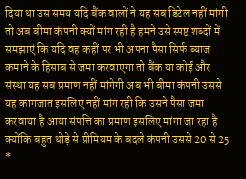दिया था उस समय यदि बैंक वालों ने यह सब डिटेल नहीं मांगी तो अब बीमा कंपनी क्यों मांग रही है हमने उसे स्पष्ट शब्दों में समझाएं कि यदि वह कहीं पर भी अपना पैसा सिर्फ ब्याज कमाने के हिसाब से जमा करवाएगा तो बैंक या कोई और संस्था यह सब प्रमाण नहीं मांगेगी अब भी बीमा कंपनी उससे यह कागजात इसलिए नहीं मांग रही कि उसने पैसा जमा करवाया है आया संपत्ति का प्रमाण इसलिए मांगा जा रहा है क्योंकि बहुत थोड़े से प्रीमियम के बदले कंपनी उससे 20 से 25 *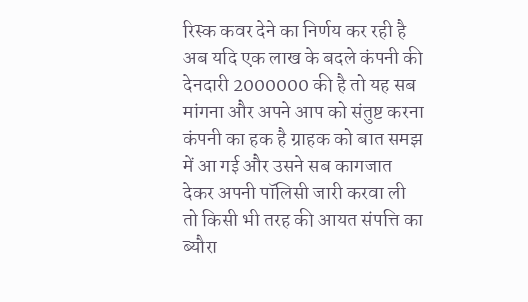रिस्क कवर देने का निर्णय कर रही है अब यदि एक लाख के बदले कंपनी की देनदारी 2000000 की है तो यह सब मांगना और अपने आप को संतुष्ट करना कंपनी का हक है ग्राहक को बात समझ में आ गई और उसने सब कागजात देकर अपनी पॉलिसी जारी करवा ली तो किसी भी तरह की आयत संपत्ति का ब्यौरा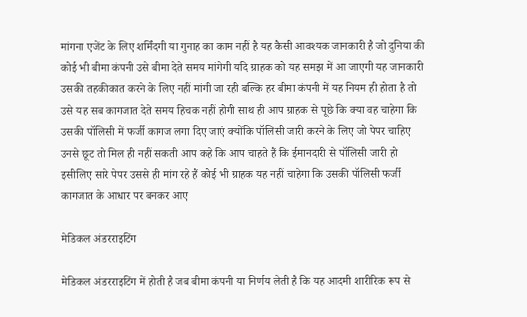मांगना एजेंट के लिए शर्मिंदगी या गुनाह का काम नहीं है यह कैसी आवश्यक जानकारी है जो दुनिया की कोई भी बीमा कंपनी उसे बीमा देते समय मांगेगी यदि ग्राहक को यह समझ में आ जाएगी यह जानकारी उसकी तहकीकात करने के लिए नहीं मांगी जा रही बल्कि हर बीमा कंपनी में यह नियम ही होता है तो उसे यह सब कागजात देते समय हिचक नहीं होगी साथ ही आप ग्राहक से पूछे कि क्या वह चाहेगा कि उसकी पॉलिसी में फर्जी कागज लगा दिए जाएं क्योंकि पॉलिसी जारी करने के लिए जो पेपर चाहिए उनसे छूट तो मिल ही नहीं सकती आप कहे कि आप चाहते हैं कि ईमानदारी से पॉलिसी जारी हो इसीलिए सारे पेपर उससे ही मांग रहे हैं कोई भी ग्राहक यह नहीं चाहेगा कि उसकी पॉलिसी फर्जी कागजात के आधार पर बनकर आए

मेडिकल अंडरराइटिंग

मेडिकल अंडरराइटिंग में होती है जब बीमा कंपनी या निर्णय लेती है कि यह आदमी शारीरिक रूप से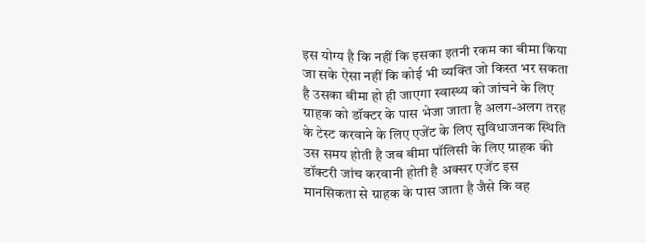इस योग्य है कि नहीं कि इसका इतनी रकम का बीमा किया जा सके ऐसा नहीं कि कोई भी व्यक्ति जो किस्त भर सकता है उसका बीमा हो ही जाएगा स्वास्थ्य को जांचने के लिए ग्राहक को डॉक्टर के पास भेजा जाता है अलग-अलग तरह के टेस्ट करवाने के लिए एजेंट के लिए सुविधाजनक स्थिति उस समय होती है जब बीमा पॉलिसी के लिए ग्राहक की डॉक्टरी जांच करवानी होती है अक्सर एजेंट इस मानसिकता से ग्राहक के पास जाता है जैसे कि वह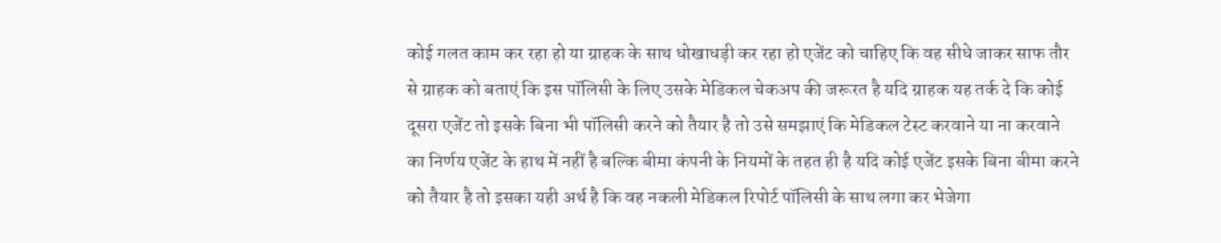कोई गलत काम कर रहा हो या ग्राहक के साथ धोखाधड़ी कर रहा हो एजेंट को चाहिए कि वह सीधे जाकर साफ तौर से ग्राहक को बताएं कि इस पॉलिसी के लिए उसके मेडिकल चेकअप की जरूरत है यदि ग्राहक यह तर्क दे कि कोई दूसरा एजेंट तो इसके बिना भी पॉलिसी करने को तैयार है तो उसे समझाएं कि मेडिकल टेस्ट करवाने या ना करवाने का निर्णय एजेंट के हाथ में नहीं है बल्कि बीमा कंपनी के नियमों के तहत ही है यदि कोई एजेंट इसके बिना बीमा करने को तैयार है तो इसका यही अर्थ है कि वह नकली मेडिकल रिपोर्ट पॉलिसी के साथ लगा कर भेजेगा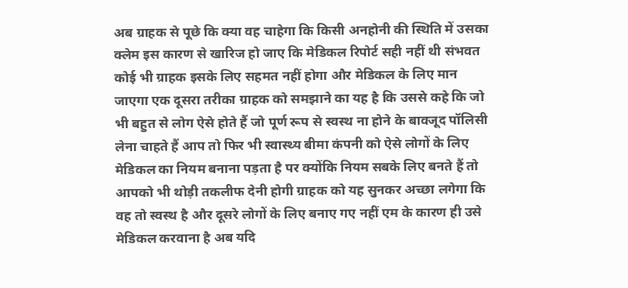अब ग्राहक से पूछे कि क्या वह चाहेगा कि किसी अनहोनी की स्थिति में उसका क्लेम इस कारण से खारिज हो जाए कि मेडिकल रिपोर्ट सही नहीं थी संभवत कोई भी ग्राहक इसके लिए सहमत नहीं होगा और मेडिकल के लिए मान जाएगा एक दूसरा तरीका ग्राहक को समझाने का यह है कि उससे कहे कि जो भी बहुत से लोग ऐसे होते हैं जो पूर्ण रूप से स्वस्थ ना होने के बावजूद पॉलिसी लेना चाहते हैं आप तो फिर भी स्वास्थ्य बीमा कंपनी को ऐसे लोगों के लिए मेडिकल का नियम बनाना पड़ता है पर क्योंकि नियम सबके लिए बनते हैं तो आपको भी थोड़ी तकलीफ देनी होगी ग्राहक को यह सुनकर अच्छा लगेगा कि वह तो स्वस्थ है और दूसरे लोगों के लिए बनाए गए नहीं एम के कारण ही उसे मेडिकल करवाना है अब यदि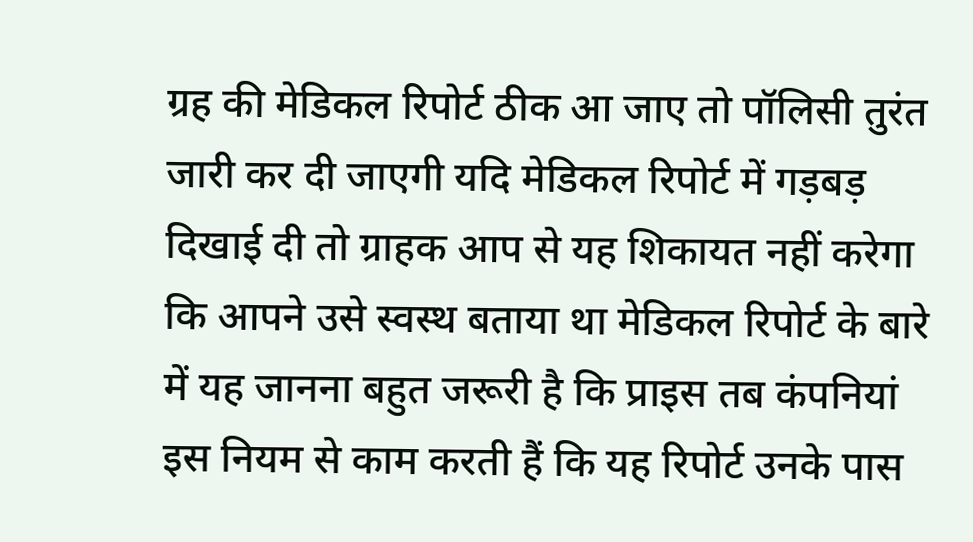ग्रह की मेडिकल रिपोर्ट ठीक आ जाए तो पॉलिसी तुरंत जारी कर दी जाएगी यदि मेडिकल रिपोर्ट में गड़बड़ दिखाई दी तो ग्राहक आप से यह शिकायत नहीं करेगा कि आपने उसे स्वस्थ बताया था मेडिकल रिपोर्ट के बारे में यह जानना बहुत जरूरी है कि प्राइस तब कंपनियां इस नियम से काम करती हैं कि यह रिपोर्ट उनके पास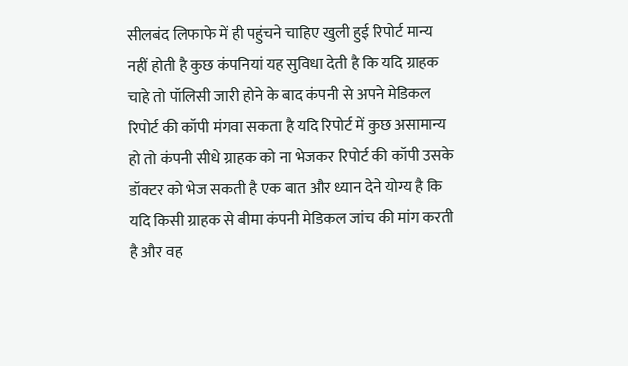सीलबंद लिफाफे में ही पहुंचने चाहिए खुली हुई रिपोर्ट मान्य नहीं होती है कुछ कंपनियां यह सुविधा देती है कि यदि ग्राहक चाहे तो पॉलिसी जारी होने के बाद कंपनी से अपने मेडिकल रिपोर्ट की कॉपी मंगवा सकता है यदि रिपोर्ट में कुछ असामान्य हो तो कंपनी सीधे ग्राहक को ना भेजकर रिपोर्ट की कॉपी उसके डॉक्टर को भेज सकती है एक बात और ध्यान देने योग्य है कि यदि किसी ग्राहक से बीमा कंपनी मेडिकल जांच की मांग करती है और वह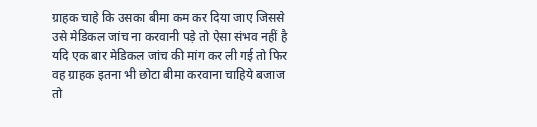ग्राहक चाहे कि उसका बीमा कम कर दिया जाए जिससे उसे मेडिकल जांच ना करवानी पड़े तो ऐसा संभव नहीं है यदि एक बार मेडिकल जांच की मांग कर ली गई तो फिर वह ग्राहक इतना भी छोटा बीमा करवाना चाहिये बजाज तो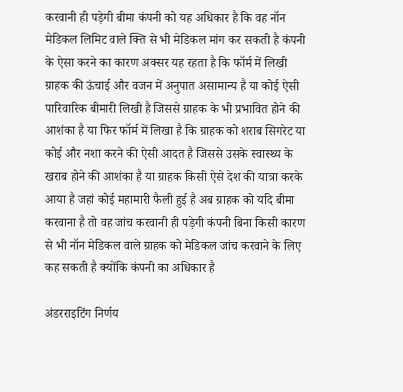करवानी ही पड़ेगी बीमा कंपनी को यह अधिकार है कि वह नॉन मेडिकल लिमिट वाले क्ति से भी मेडिकल मांग कर सकती है कंपनी के ऐसा करने का कारण अक्सर यह रहता है कि फॉर्म में लिखी ग्राहक की ऊंचाई और वजन में अनुपात असामान्य है या कोई ऐसी पारिवारिक बीमारी लिखी है जिससे ग्राहक के भी प्रभावित होने की आशंका है या फिर फॉर्म में लिखा है कि ग्राहक को शराब सिगरेट या कोई और नशा करने की ऐसी आदत है जिससे उसके स्वास्थ्य के खराब होने की आशंका है या ग्राहक किसी ऐसे देश की यात्रा करके आया है जहां कोई महामारी फैली हुई है अब ग्राहक को यदि बीमा करवाना है तो वह जांच करवानी ही पड़ेगी कंपनी बिना किसी कारण से भी नॉन मेडिकल वाले ग्राहक को मेडिकल जांच करवाने के लिए कह सकती है क्योंकि कंपनी का अधिकार है

अंडरराइटिंग निर्णय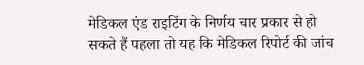मेडिकल एंड राइटिंग के निर्णय चार प्रकार से हो सकते हैं पहला तो यह कि मेडिकल रिपोर्ट की जांच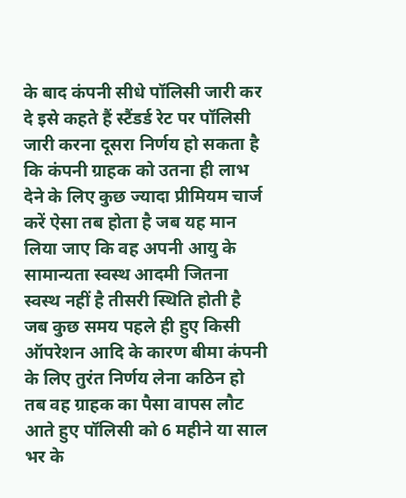के बाद कंपनी सीधे पॉलिसी जारी कर दे इसे कहते हैं स्टैंडर्ड रेट पर पॉलिसी जारी करना दूसरा निर्णय हो सकता है कि कंपनी ग्राहक को उतना ही लाभ देने के लिए कुछ ज्यादा प्रीमियम चार्ज करें ऐसा तब होता है जब यह मान लिया जाए कि वह अपनी आयु के सामान्यता स्वस्थ आदमी जितना स्वस्थ नहीं है तीसरी स्थिति होती है जब कुछ समय पहले ही हुए किसी ऑपरेशन आदि के कारण बीमा कंपनी के लिए तुरंत निर्णय लेना कठिन हो तब वह ग्राहक का पैसा वापस लौट आते हुए पॉलिसी को 6 महीने या साल भर के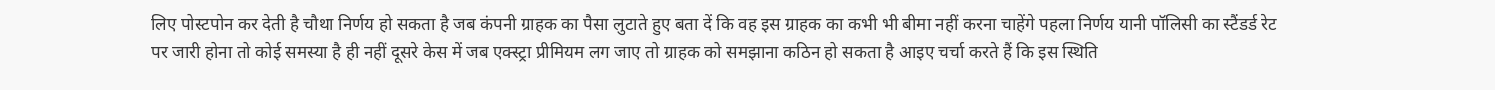लिए पोस्टपोन कर देती है चौथा निर्णय हो सकता है जब कंपनी ग्राहक का पैसा लुटाते हुए बता दें कि वह इस ग्राहक का कभी भी बीमा नहीं करना चाहेंगे पहला निर्णय यानी पॉलिसी का स्टैंडर्ड रेट पर जारी होना तो कोई समस्या है ही नहीं दूसरे केस में जब एक्स्ट्रा प्रीमियम लग जाए तो ग्राहक को समझाना कठिन हो सकता है आइए चर्चा करते हैं कि इस स्थिति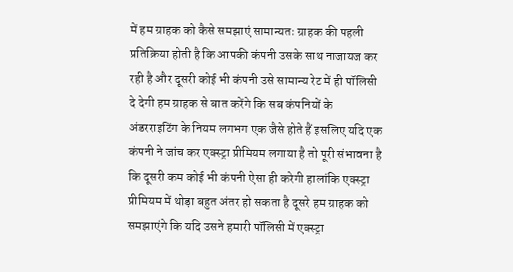में हम ग्राहक को कैसे समझाएं सामान्यतः ग्राहक की पहली प्रतिक्रिया होती है कि आपकी कंपनी उसके साथ नाजायज कर रही है और दूसरी कोई भी कंपनी उसे सामान्य रेट में ही पॉलिसी दे देगी हम ग्राहक से बात करेंगे कि सब कंपनियों के अंडरराइटिंग के नियम लगभग एक जैसे होते हैं इसलिए यदि एक कंपनी ने जांच कर एक्स्ट्रा प्रीमियम लगाया है तो पूरी संभावना है कि दूसरी कम कोई भी कंपनी ऐसा ही करेगी हालांकि एक्स्ट्रा प्रीमियम में थोड़ा बहुत अंतर हो सकता है दूसरे हम ग्राहक को समझाएंगे कि यदि उसने हमारी पॉलिसी में एक्स्ट्रा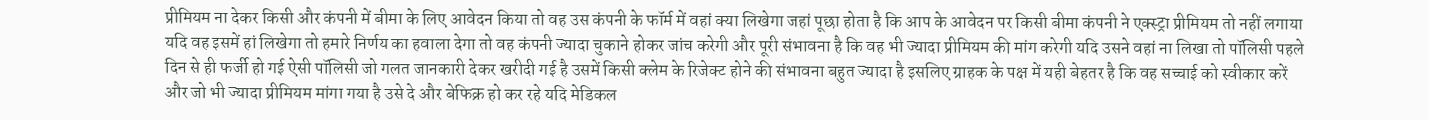प्रीमियम ना देकर किसी और कंपनी में बीमा के लिए आवेदन किया तो वह उस कंपनी के फॉर्म में वहां क्या लिखेगा जहां पूछा होता है कि आप के आवेदन पर किसी बीमा कंपनी ने एक्स्ट्रा प्रीमियम तो नहीं लगाया यदि वह इसमें हां लिखेगा तो हमारे निर्णय का हवाला देगा तो वह कंपनी ज्यादा चुकाने होकर जांच करेगी और पूरी संभावना है कि वह भी ज्यादा प्रीमियम की मांग करेगी यदि उसने वहां ना लिखा तो पॉलिसी पहले दिन से ही फर्जी हो गई ऐसी पॉलिसी जो गलत जानकारी देकर खरीदी गई है उसमें किसी क्लेम के रिजेक्ट होने की संभावना बहुत ज्यादा है इसलिए ग्राहक के पक्ष में यही बेहतर है कि वह सच्चाई को स्वीकार करें और जो भी ज्यादा प्रीमियम मांगा गया है उसे दे और बेफिक्र हो कर रहे यदि मेडिकल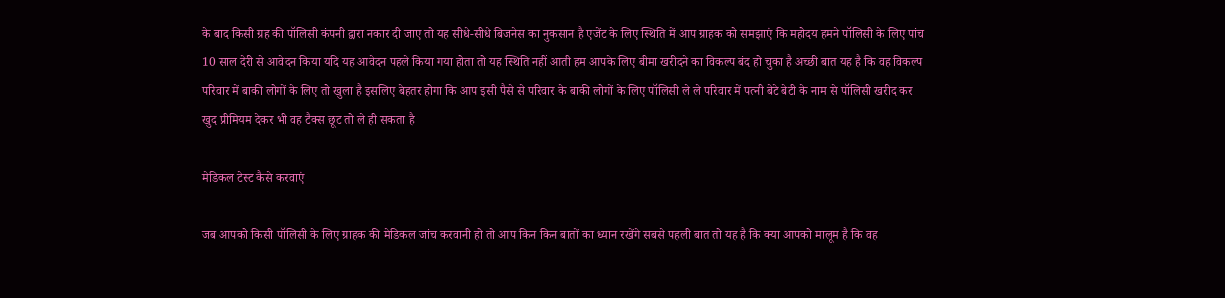के बाद किसी ग्रह की पॉलिसी कंपनी द्वारा नकार दी जाए तो यह सीधे-सीधे बिजनेस का नुकसान है एजेंट के लिए स्थिति में आप ग्राहक को समझाएं कि महोदय हमने पॉलिसी के लिए पांच 10 साल देरी से आवेदन किया यदि यह आवेदन पहले किया गया होता तो यह स्थिति नहीं आती हम आपके लिए बीमा खरीदने का विकल्प बंद हो चुका है अच्छी बात यह है कि वह विकल्प परिवार में बाकी लोगों के लिए तो खुला है इसलिए बेहतर होगा कि आप इसी पैसे से परिवार के बाकी लोगों के लिए पॉलिसी ले ले परिवार में पत्नी बेटे बेटी के नाम से पॉलिसी खरीद कर खुद प्रीमियम देकर भी वह टैक्स छूट तो ले ही सकता है

मेडिकल टेस्ट कैसे करवाएं

जब आपको किसी पॉलिसी के लिए ग्राहक की मेडिकल जांच करवानी हो तो आप किन किन बातों का ध्यान रखेंगे सबसे पहली बात तो यह है कि क्या आपको मालूम है कि वह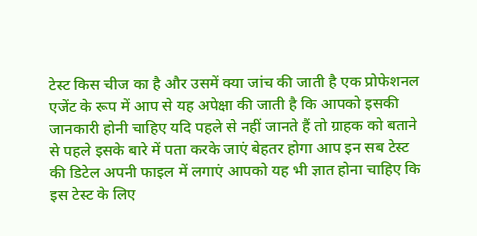टेस्ट किस चीज का है और उसमें क्या जांच की जाती है एक प्रोफेशनल एजेंट के रूप में आप से यह अपेक्षा की जाती है कि आपको इसकी जानकारी होनी चाहिए यदि पहले से नहीं जानते हैं तो ग्राहक को बताने से पहले इसके बारे में पता करके जाएं बेहतर होगा आप इन सब टेस्ट की डिटेल अपनी फाइल में लगाएं आपको यह भी ज्ञात होना चाहिए कि इस टेस्ट के लिए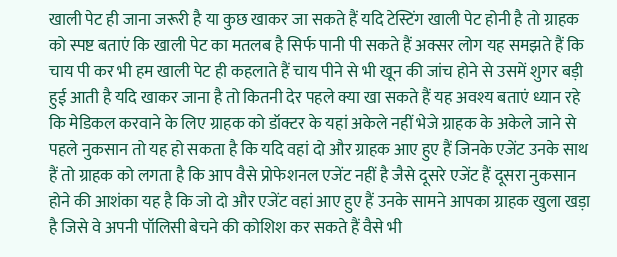खाली पेट ही जाना जरूरी है या कुछ खाकर जा सकते हैं यदि टेस्टिंग खाली पेट होनी है तो ग्राहक को स्पष्ट बताएं कि खाली पेट का मतलब है सिर्फ पानी पी सकते हैं अक्सर लोग यह समझते हैं कि चाय पी कर भी हम खाली पेट ही कहलाते हैं चाय पीने से भी खून की जांच होने से उसमें शुगर बड़ी हुई आती है यदि खाकर जाना है तो कितनी देर पहले क्या खा सकते हैं यह अवश्य बताएं ध्यान रहे कि मेडिकल करवाने के लिए ग्राहक को डॉक्टर के यहां अकेले नहीं भेजे ग्राहक के अकेले जाने से पहले नुकसान तो यह हो सकता है कि यदि वहां दो और ग्राहक आए हुए हैं जिनके एजेंट उनके साथ हैं तो ग्राहक को लगता है कि आप वैसे प्रोफेशनल एजेंट नहीं है जैसे दूसरे एजेंट हैं दूसरा नुकसान होने की आशंका यह है कि जो दो और एजेंट वहां आए हुए हैं उनके सामने आपका ग्राहक खुला खड़ा है जिसे वे अपनी पॉलिसी बेचने की कोशिश कर सकते हैं वैसे भी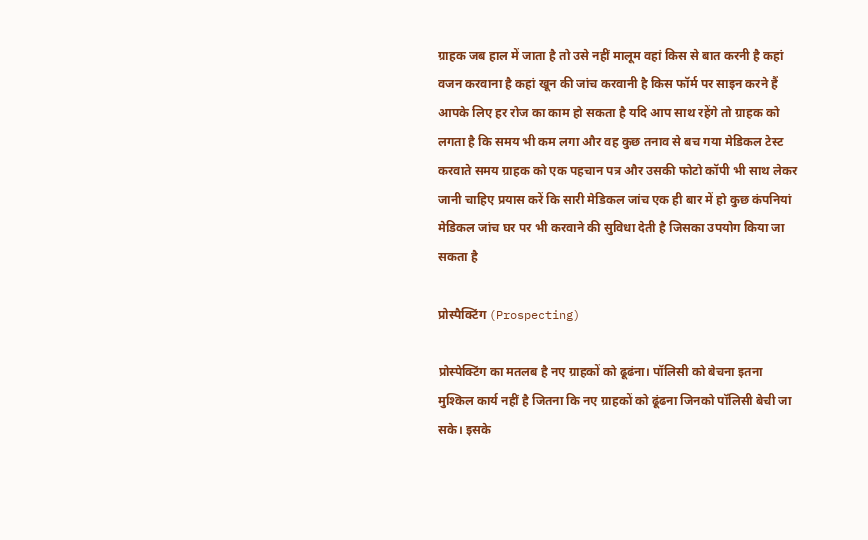ग्राहक जब हाल में जाता है तो उसे नहीं मालूम वहां किस से बात करनी है कहां वजन करवाना है कहां खून की जांच करवानी है किस फॉर्म पर साइन करने हैं आपके लिए हर रोज का काम हो सकता है यदि आप साथ रहेंगे तो ग्राहक को लगता है कि समय भी कम लगा और वह कुछ तनाव से बच गया मेडिकल टेस्ट करवाते समय ग्राहक को एक पहचान पत्र और उसकी फोटो कॉपी भी साथ लेकर जानी चाहिए प्रयास करें कि सारी मेडिकल जांच एक ही बार में हो कुछ कंपनियां मेडिकल जांच घर पर भी करवाने की सुविधा देती है जिसका उपयोग किया जा सकता है

प्रोस्पैक्टिंग (Prospecting)

प्रोस्पेक्टिंग का मतलब है नए ग्राहकों को ढूढंना। पॉलिसी को बेचना इतना मुश्किल कार्य नहीं है जितना कि नए ग्राहकों को ढूंढना जिनको पॉलिसी बेची जा सके। इसके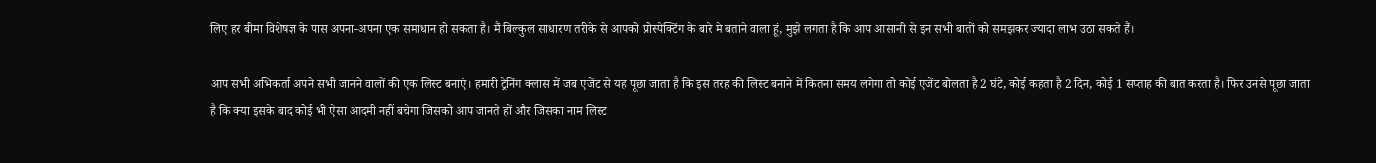लिए हर बीमा विशेषज्ञ के पास अपना-अपना एक समाधान हो सकता है। मैं बिल्कुल साधारण तरीके से आपको प्रोस्पेक्टिंग के बारे मे बताने वाला हूं, मुझे लगता है कि आप आसानी से इन सभी बातों को समझकर ज्यादा लाभ उठा सकते हैं।

आप सभी अभिकर्ता अपने सभी जानने वालों की एक लिस्ट बनाएं। हमारी ट्रेनिंग क्लास में जब एजेंट से यह पूछा जाता है कि इस तरह की लिस्ट बनाने में कितना समय लगेगा तो कोई एजेंट बोलता है 2 घंटे, कोई कहता है 2 दिन, कोई 1 सप्ताह की बात करता है। फिर उनसे पूछा जाता है कि क्या इसके बाद कोई भी ऐसा आदमी नहीं बचेगा जिसको आप जानते हों और जिसका नाम लिस्ट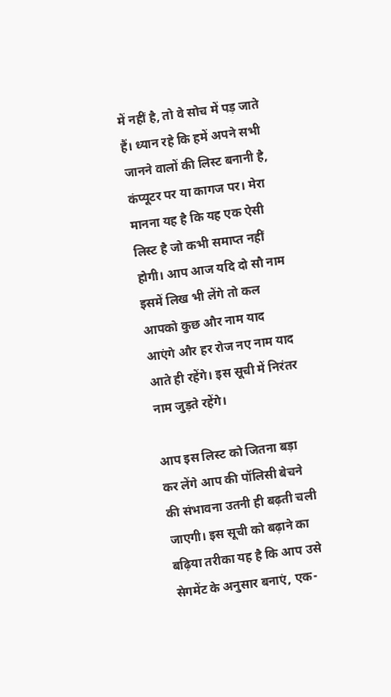में नहीं है, तो वे सोच में पड़ जाते हैं। ध्यान रहे कि हमें अपने सभी जानने वालों की लिस्ट बनानी है, कंप्यूटर पर या कागज पर। मेरा मानना यह है कि यह एक ऐसी लिस्ट है जो कभी समाप्त नहीं होगी। आप आज यदि दो सौ नाम इसमें लिख भी लेंगे तो कल आपको कुछ और नाम याद आएंगे और हर रोज नए नाम याद आते ही रहेंगे। इस सूची में निरंतर नाम जुड़ते रहेंगे।

आप इस लिस्ट को जितना बड़ा कर लेंगे आप की पॉलिसी बेचने की संभावना उतनी ही बढ़ती चली जाएगी। इस सूची को बढ़ाने का बढ़िया तरीका यह है कि आप उसे सेगमेंट के अनुसार बनाएं, एक-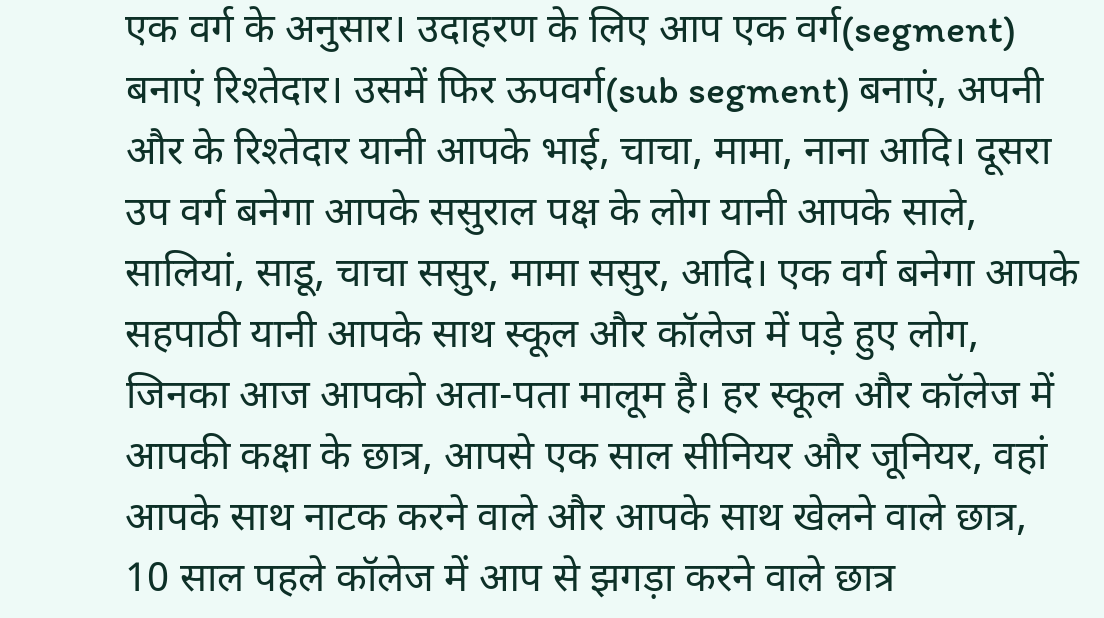एक वर्ग के अनुसार। उदाहरण के लिए आप एक वर्ग(segment) बनाएं रिश्तेदार। उसमें फिर ऊपवर्ग(sub segment) बनाएं, अपनी और के रिश्तेदार यानी आपके भाई, चाचा, मामा, नाना आदि। दूसरा उप वर्ग बनेगा आपके ससुराल पक्ष के लोग यानी आपके साले, सालियां, साडू, चाचा ससुर, मामा ससुर, आदि। एक वर्ग बनेगा आपके सहपाठी यानी आपके साथ स्कूल और कॉलेज में पड़े हुए लोग, जिनका आज आपको अता-पता मालूम है। हर स्कूल और कॉलेज में आपकी कक्षा के छात्र, आपसे एक साल सीनियर और जूनियर, वहां आपके साथ नाटक करने वाले और आपके साथ खेलने वाले छात्र, 10 साल पहले कॉलेज में आप से झगड़ा करने वाले छात्र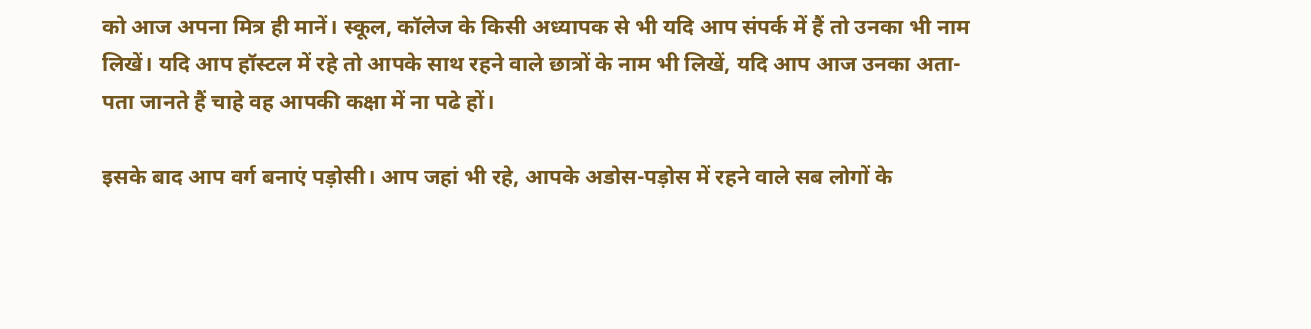को आज अपना मित्र ही मानें। स्कूल, कॉलेज के किसी अध्यापक से भी यदि आप संपर्क में हैं तो उनका भी नाम लिखें। यदि आप हॉस्टल में रहे तो आपके साथ रहने वाले छात्रों के नाम भी लिखें, यदि आप आज उनका अता-पता जानते हैं चाहे वह आपकी कक्षा में ना पढे हों।

इसके बाद आप वर्ग बनाएं पड़ोसी। आप जहां भी रहे, आपके अडोस-पड़ोस में रहने वाले सब लोगों के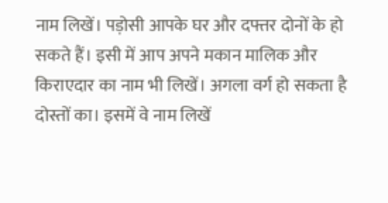नाम लिखें। पड़ोसी आपके घर और दफ्तर दोनों के हो सकते हैं। इसी में आप अपने मकान मालिक और किराएदार का नाम भी लिखें। अगला वर्ग हो सकता है दोस्तों का। इसमें वे नाम लिखें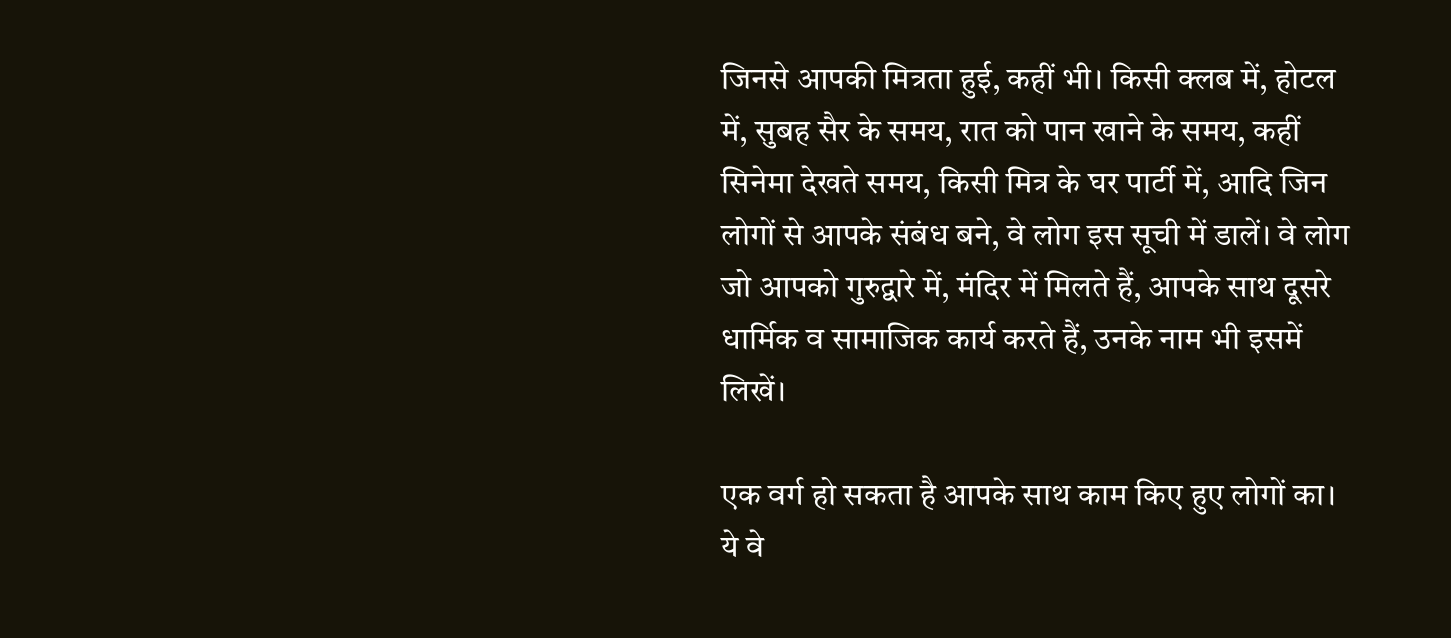जिनसे आपकी मित्रता हुई, कहीं भी। किसी क्लब में, होटल में, सुबह सैर के समय, रात को पान खाने के समय, कहीं सिनेमा देखते समय, किसी मित्र के घर पार्टी में, आदि जिन लोगों से आपके संबंध बने, वे लोग इस सूची में डालें। वे लोग जो आपको गुरुद्वारे में, मंदिर में मिलते हैं, आपके साथ दूसरे धार्मिक व सामाजिक कार्य करते हैं, उनके नाम भी इसमें लिखें।

एक वर्ग हो सकता है आपके साथ काम किए हुए लोगों का। ये वे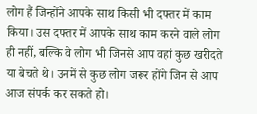लोग हैं जिन्होंने आपके साथ किसी भी दफ्तर में काम किया। उस दफ्तर में आपके साथ काम करने वाले लोग ही नहीं, बल्कि वे लोग भी जिनसे आप वहां कुछ खरीदते या बेचते थे। उनमें से कुछ लोग जरूर होंगे जिन से आप आज संपर्क कर सकते हो।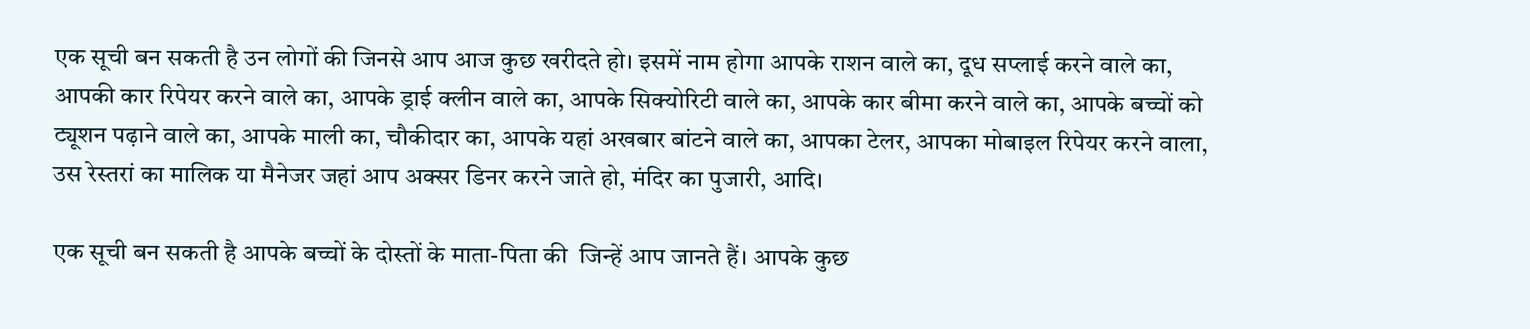एक सूची बन सकती है उन लोगों की जिनसे आप आज कुछ खरीदते हो। इसमें नाम होगा आपके राशन वाले का, दूध सप्लाई करने वाले का, आपकी कार रिपेयर करने वाले का, आपके ड्राई क्लीन वाले का, आपके सिक्योरिटी वाले का, आपके कार बीमा करने वाले का, आपके बच्चों को ट्यूशन पढ़ाने वाले का, आपके माली का, चौकीदार का, आपके यहां अखबार बांटने वाले का, आपका टेलर, आपका मोबाइल रिपेयर करने वाला, उस रेस्तरां का मालिक या मैनेजर जहां आप अक्सर डिनर करने जाते हो, मंदिर का पुजारी, आदि।

एक सूची बन सकती है आपके बच्चों के दोस्तों के माता-पिता की  जिन्हें आप जानते हैं। आपके कुछ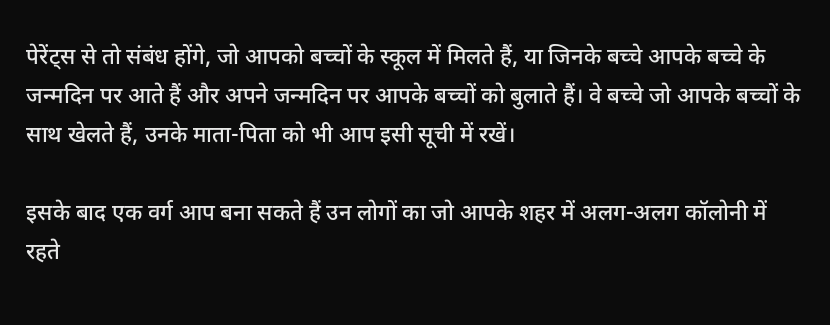पेरेंट्स से तो संबंध होंगे, जो आपको बच्चों के स्कूल में मिलते हैं, या जिनके बच्चे आपके बच्चे के जन्मदिन पर आते हैं और अपने जन्मदिन पर आपके बच्चों को बुलाते हैं। वे बच्चे जो आपके बच्चों के साथ खेलते हैं, उनके माता-पिता को भी आप इसी सूची में रखें।

इसके बाद एक वर्ग आप बना सकते हैं उन लोगों का जो आपके शहर में अलग-अलग कॉलोनी में रहते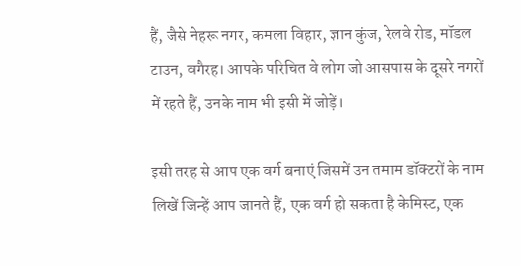हैं, जैसे नेहरू नगर, कमला विहार, ज्ञान कुंज, रेलवे रोड, मॉडल टाउन, वगैरह। आपके परिचित वे लोग जो आसपास के दूसरे नगरों में रहते हैं, उनके नाम भी इसी में जोड़ें।

इसी तरह से आप एक वर्ग बनाएं जिसमें उन तमाम डॉक्टरों के नाम लिखें जिन्हें आप जानते हैं, एक वर्ग हो सकता है केमिस्ट, एक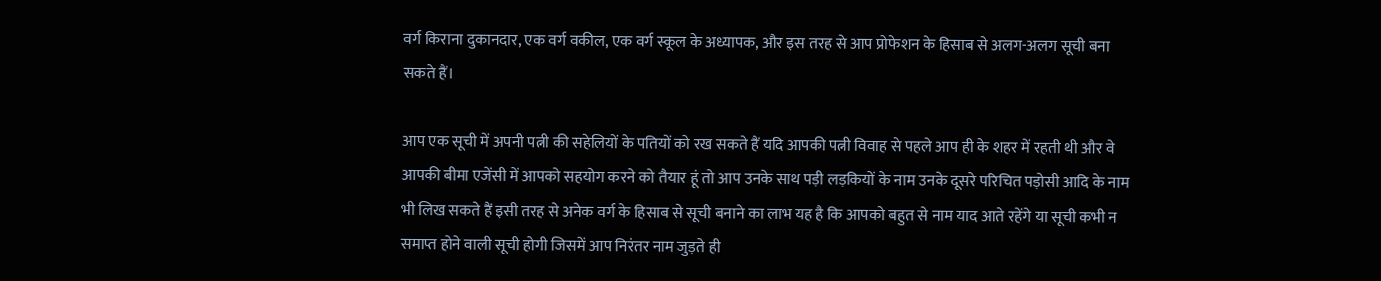वर्ग किराना दुकानदार, एक वर्ग वकील, एक वर्ग स्कूल के अध्यापक, और इस तरह से आप प्रोफेशन के हिसाब से अलग-अलग सूची बना सकते हैं।

आप एक सूची में अपनी पत्नी की सहेलियों के पतियों को रख सकते हैं यदि आपकी पत्नी विवाह से पहले आप ही के शहर में रहती थी और वे आपकी बीमा एजेंसी में आपको सहयोग करने को तैयार हूं तो आप उनके साथ पड़ी लड़कियों के नाम उनके दूसरे परिचित पड़ोसी आदि के नाम भी लिख सकते हैं इसी तरह से अनेक वर्ग के हिसाब से सूची बनाने का लाभ यह है कि आपको बहुत से नाम याद आते रहेंगे या सूची कभी न समाप्त होने वाली सूची होगी जिसमें आप निरंतर नाम जुड़ते ही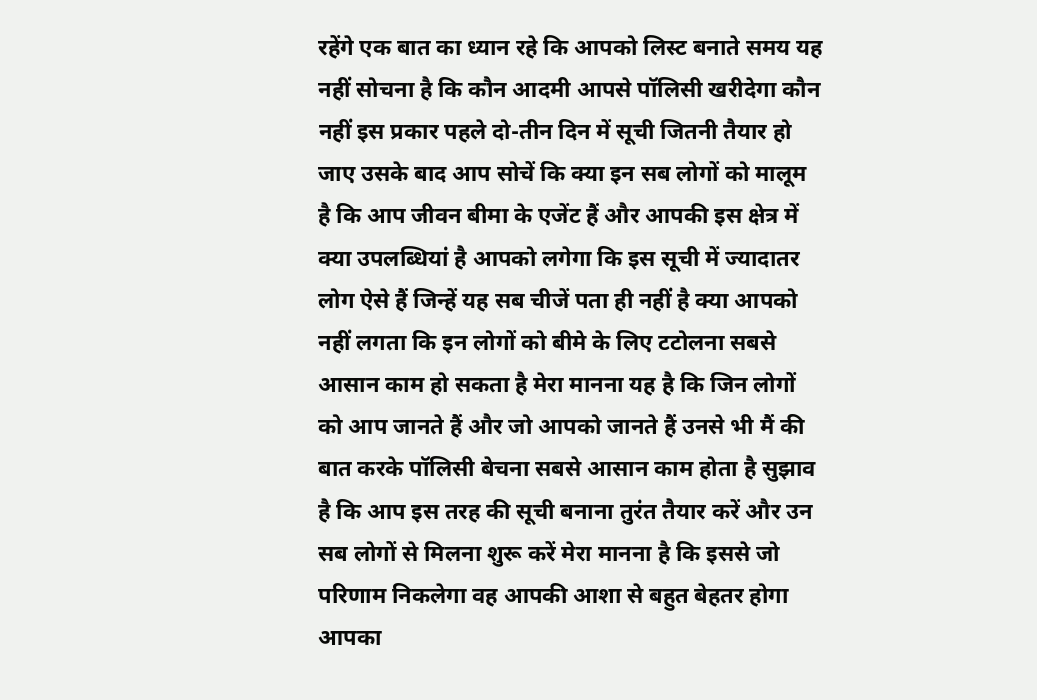रहेंगे एक बात का ध्यान रहे कि आपको लिस्ट बनाते समय यह नहीं सोचना है कि कौन आदमी आपसे पॉलिसी खरीदेगा कौन नहीं इस प्रकार पहले दो-तीन दिन में सूची जितनी तैयार हो जाए उसके बाद आप सोचें कि क्या इन सब लोगों को मालूम है कि आप जीवन बीमा के एजेंट हैं और आपकी इस क्षेत्र में क्या उपलब्धियां है आपको लगेगा कि इस सूची में ज्यादातर लोग ऐसे हैं जिन्हें यह सब चीजें पता ही नहीं है क्या आपको नहीं लगता कि इन लोगों को बीमे के लिए टटोलना सबसे आसान काम हो सकता है मेरा मानना यह है कि जिन लोगों को आप जानते हैं और जो आपको जानते हैं उनसे भी मैं की बात करके पॉलिसी बेचना सबसे आसान काम होता है सुझाव है कि आप इस तरह की सूची बनाना तुरंत तैयार करें और उन सब लोगों से मिलना शुरू करें मेरा मानना है कि इससे जो परिणाम निकलेगा वह आपकी आशा से बहुत बेहतर होगा आपका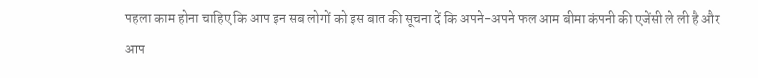पहला काम होना चाहिए कि आप इन सब लोगों को इस बात की सूचना दें कि अपने-अपने फल आम बीमा कंपनी की एजेंसी ले ली है और आप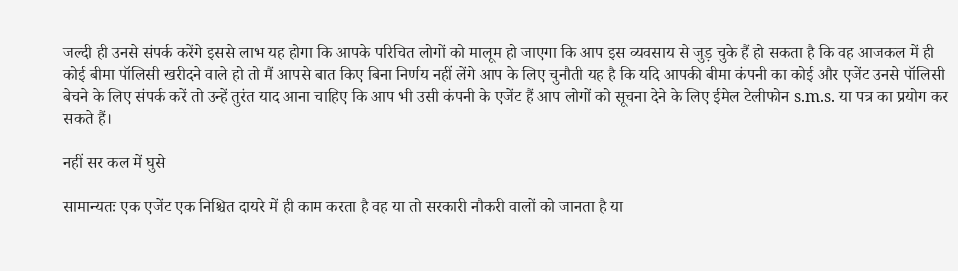जल्दी ही उनसे संपर्क करेंगे इससे लाभ यह होगा कि आपके परिचित लोगों को मालूम हो जाएगा कि आप इस व्यवसाय से जुड़ चुके हैं हो सकता है कि वह आजकल में ही कोई बीमा पॉलिसी खरीदने वाले हो तो मैं आपसे बात किए बिना निर्णय नहीं लेंगे आप के लिए चुनौती यह है कि यदि आपकी बीमा कंपनी का कोई और एजेंट उनसे पॉलिसी बेचने के लिए संपर्क करें तो उन्हें तुरंत याद आना चाहिए कि आप भी उसी कंपनी के एजेंट हैं आप लोगों को सूचना देने के लिए ईमेल टेलीफोन s.m.s. या पत्र का प्रयोग कर सकते हैं।

नहीं सर कल में घुसे

सामान्यतः एक एजेंट एक निश्चित दायरे में ही काम करता है वह या तो सरकारी नौकरी वालों को जानता है या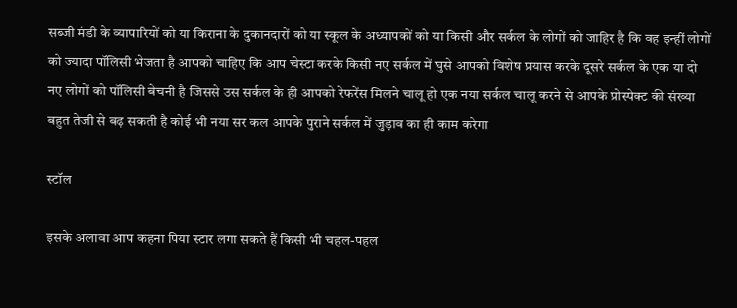सब्जी मंडी के व्यापारियों को या किराना के दुकानदारों को या स्कूल के अध्यापकों को या किसी और सर्कल के लोगों को जाहिर है कि वह इन्हीं लोगों को ज्यादा पॉलिसी भेजता है आपको चाहिए कि आप चेस्टा करके किसी नए सर्कल में घुसे आपको विशेष प्रयास करके दूसरे सर्कल के एक या दो नए लोगों को पॉलिसी बेचनी है जिससे उस सर्कल के ही आपको रेफरेंस मिलने चालू हो एक नया सर्कल चालू करने से आपके प्रोस्पेक्ट की संख्या बहुत तेजी से बढ़ सकती है कोई भी नया सर कल आपके पुराने सर्कल में जुड़ाव का ही काम करेगा

स्टॉल

इसके अलावा आप कहना पिया स्टार लगा सकते हैं किसी भी चहल-पहल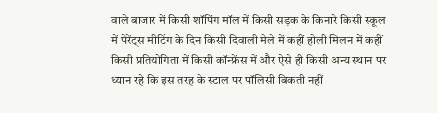वाले बाजार में किसी शॉपिंग मॉल में किसी सड़क के किनारे किसी स्कूल में पेरेंट्स मीटिंग के दिन किसी दिवाली मेले में कहीं होली मिलन में कहीं किसी प्रतियोगिता में किसी कॉन्फ्रेंस में और ऐसे ही किसी अन्य स्थान पर ध्यान रहे कि इस तरह के स्टाल पर पॉलिसी बिकती नहीं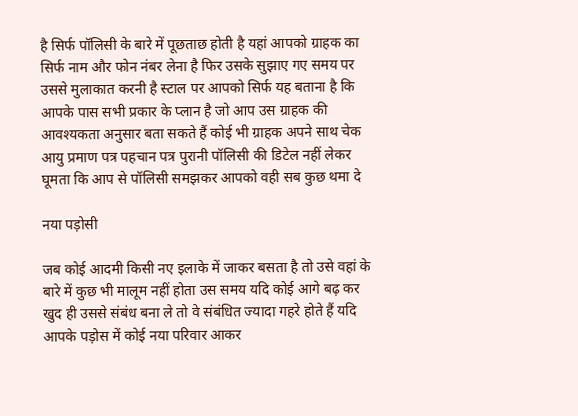है सिर्फ पॉलिसी के बारे में पूछताछ होती है यहां आपको ग्राहक का सिर्फ नाम और फोन नंबर लेना है फिर उसके सुझाए गए समय पर उससे मुलाकात करनी है स्टाल पर आपको सिर्फ यह बताना है कि आपके पास सभी प्रकार के प्लान है जो आप उस ग्राहक की आवश्यकता अनुसार बता सकते हैं कोई भी ग्राहक अपने साथ चेक आयु प्रमाण पत्र पहचान पत्र पुरानी पॉलिसी की डिटेल नहीं लेकर घूमता कि आप से पॉलिसी समझकर आपको वही सब कुछ थमा दे

नया पड़ोसी

जब कोई आदमी किसी नए इलाके में जाकर बसता है तो उसे वहां के बारे में कुछ भी मालूम नहीं होता उस समय यदि कोई आगे बढ़ कर खुद ही उससे संबंध बना ले तो वे संबंधित ज्यादा गहरे होते हैं यदि आपके पड़ोस में कोई नया परिवार आकर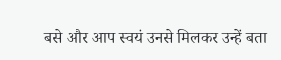बसे और आप स्वयं उनसे मिलकर उन्हें बता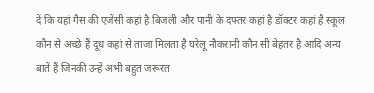दें कि यहां गैस की एजेंसी कहां है बिजली और पानी के दफ्तर कहां है डॉक्टर कहां है स्कूल कौन से अच्छे हैं दूध कहां से ताजा मिलता है घरेलू नौकरानी कौन सी बेहतर है आदि अन्य बातें हैं जिनकी उन्हें अभी बहुत जरूरत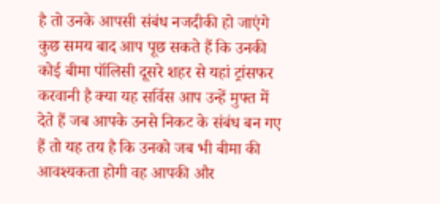है तो उनके आपसी संबंध नजदीकी हो जाएंगे कुछ समय बाद आप पूछ सकते हैं कि उनकी कोई बीमा पॉलिसी दूसरे शहर से यहां ट्रांसफर करवानी है क्या यह सर्विस आप उन्हें मुफ्त में देते हैं जब आपके उनसे निकट के संबंध बन गए हैं तो यह तय है कि उनको जब भी बीमा की आवश्यकता होगी वह आपकी और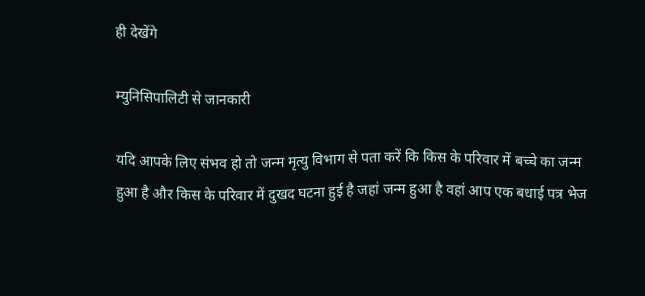ही देखेंगे

म्युनिसिपालिटी से जानकारी

यदि आपके लिए संभव हो तो जन्म मृत्यु विभाग से पता करें कि किस के परिवार में बच्चे का जन्म हुआ है और किस के परिवार में दुखद घटना हुई है जहां जन्म हुआ है वहां आप एक बधाई पत्र भेज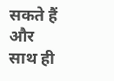सकते हैं और साथ ही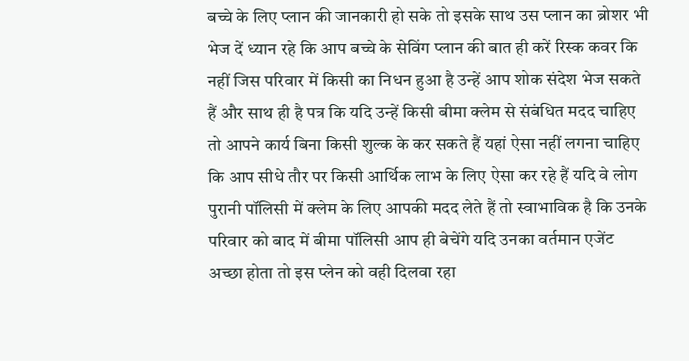बच्चे के लिए प्लान की जानकारी हो सके तो इसके साथ उस प्लान का ब्रोशर भी भेज दें ध्यान रहे कि आप बच्चे के सेविंग प्लान की बात ही करें रिस्क कवर कि नहीं जिस परिवार में किसी का निधन हुआ है उन्हें आप शोक संदेश भेज सकते हैं और साथ ही है पत्र कि यदि उन्हें किसी बीमा क्लेम से संबंधित मदद चाहिए तो आपने कार्य बिना किसी शुल्क के कर सकते हैं यहां ऐसा नहीं लगना चाहिए कि आप सीधे तौर पर किसी आर्थिक लाभ के लिए ऐसा कर रहे हैं यदि वे लोग पुरानी पॉलिसी में क्लेम के लिए आपकी मदद लेते हैं तो स्वाभाविक है कि उनके परिवार को बाद में बीमा पॉलिसी आप ही बेचेंगे यदि उनका वर्तमान एजेंट अच्छा होता तो इस प्लेन को वही दिलवा रहा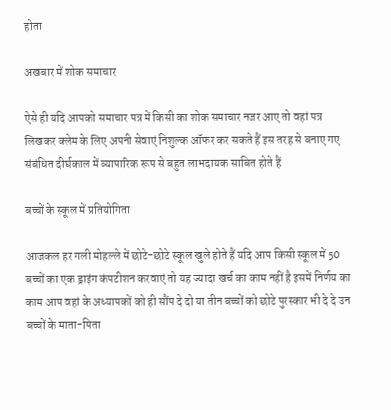होता

अखबार में शोक समाचार

ऐसे ही यदि आपको समाचार पत्र में किसी का शोक समाचार नजर आए तो वहां पत्र लिखकर क्लेम के लिए अपनी सेवाएं निशुल्क ऑफर कर सकते हैं इस तरह से बनाए गए संबंधित दीर्घकाल में व्यापारिक रूप से बहुत लाभदायक साबित होते हैं

बच्चों के स्कूल में प्रतियोगिता

आजकल हर गली मोहल्ले में छोटे-छोटे स्कूल खुले होते हैं यदि आप किसी स्कूल में 50 बच्चों का एक ड्राइंग कंपटीशन करवाएं तो यह ज्यादा खर्च का काम नहीं है इसमें निर्णय का काम आप वहां के अध्यापकों को ही सौंप दे दो या तीन बच्चों को छोटे पुरस्कार भी दे दे उन बच्चों के माता-पिता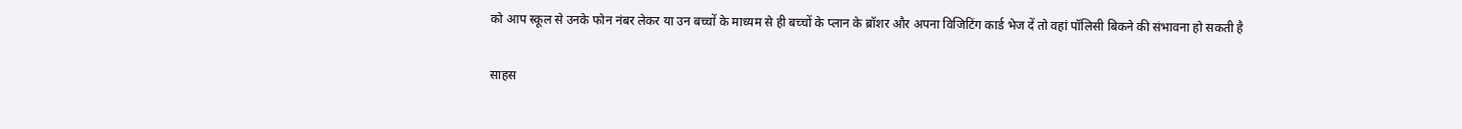को आप स्कूल से उनके फोन नंबर लेकर या उन बच्चों के माध्यम से ही बच्चों के प्लान के ब्रॉशर और अपना विजिटिंग कार्ड भेज दें तो वहां पॉलिसी बिकने की संभावना हो सकती है

साहस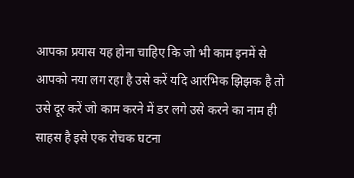आपका प्रयास यह होना चाहिए कि जो भी काम इनमें से आपको नया लग रहा है उसे करें यदि आरंभिक झिझक है तो उसे दूर करें जो काम करने में डर लगे उसे करने का नाम ही साहस है इसे एक रोचक घटना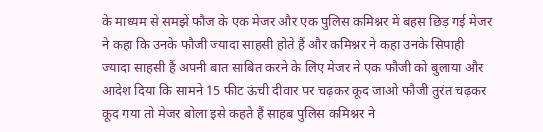के माध्यम से समझें फौज के एक मेजर और एक पुलिस कमिश्नर में बहस छिड़ गई मेजर ने कहा कि उनके फौजी ज्यादा साहसी होते हैं और कमिश्नर ने कहा उनके सिपाही ज्यादा साहसी हैं अपनी बात साबित करने के लिए मेजर ने एक फौजी को बुलाया और आदेश दिया कि सामने 15 फीट ऊंची दीवार पर चढ़कर कूद जाओ फौजी तुरंत चढ़कर कूद गया तो मेजर बोला इसे कहते हैं साहब पुलिस कमिश्नर ने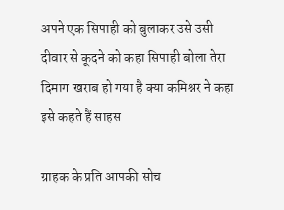अपने एक सिपाही को बुलाकर उसे उसी दीवार से कूदने को कहा सिपाही बोला तेरा दिमाग खराब हो गया है क्या कमिश्नर ने कहा इसे कहते हैं साहस

ग्राहक के प्रति आपकी सोच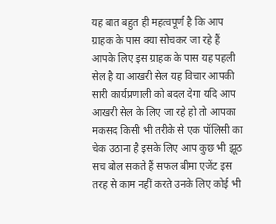यह बात बहुत ही महत्वपूर्ण है कि आप ग्राहक के पास क्या सोचकर जा रहे हैं आपके लिए इस ग्राहक के पास यह पहली सेल है या आखरी सेल यह विचार आपकी सारी कार्यप्रणाली को बदल देगा यदि आप आखरी सेल के लिए जा रहे हो तो आपका मकसद किसी भी तरीके से एक पॉलिसी का चेक उठाना है इसके लिए आप कुछ भी झूठ सच बोल सकते हैं सफल बीमा एजेंट इस तरह से काम नहीं करते उनके लिए कोई भी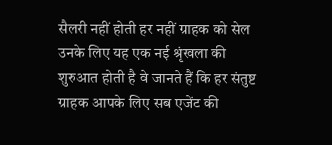सैलरी नहीं होती हर नहीं ग्राहक को सेल उनके लिए यह एक नई श्रृंखला की शुरुआत होती है वे जानते हैं कि हर संतुष्ट ग्राहक आपके लिए सब एजेंट की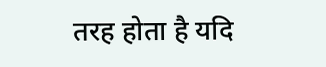तरह होता है यदि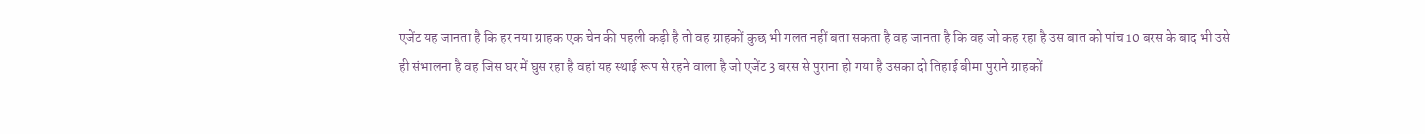एजेंट यह जानता है कि हर नया ग्राहक एक चेन की पहली कड़ी है तो वह ग्राहकों कुछ भी गलत नहीं बता सकता है वह जानता है कि वह जो कह रहा है उस बात को पांच 10 बरस के बाद भी उसे ही संभालना है वह जिस घर में घुस रहा है वहां यह स्थाई रूप से रहने वाला है जो एजेंट 3 बरस से पुराना हो गया है उसका दो तिहाई बीमा पुराने ग्राहकों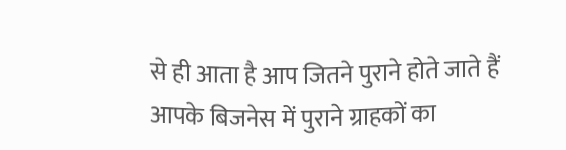से ही आता है आप जितने पुराने होते जाते हैं आपके बिजनेस में पुराने ग्राहकों का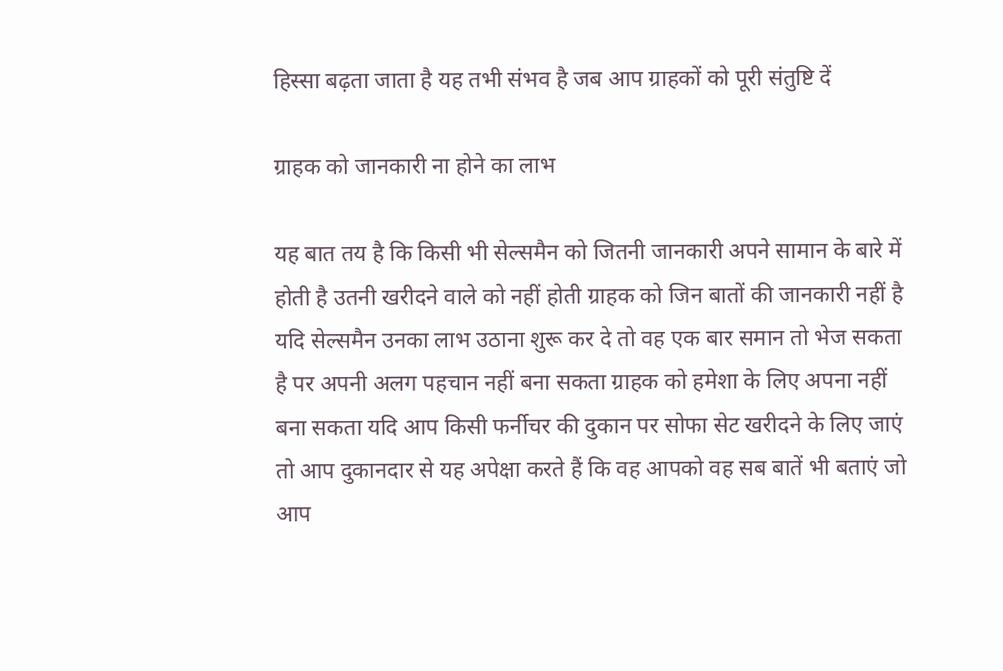हिस्सा बढ़ता जाता है यह तभी संभव है जब आप ग्राहकों को पूरी संतुष्टि दें

ग्राहक को जानकारी ना होने का लाभ

यह बात तय है कि किसी भी सेल्समैन को जितनी जानकारी अपने सामान के बारे में होती है उतनी खरीदने वाले को नहीं होती ग्राहक को जिन बातों की जानकारी नहीं है यदि सेल्समैन उनका लाभ उठाना शुरू कर दे तो वह एक बार समान तो भेज सकता है पर अपनी अलग पहचान नहीं बना सकता ग्राहक को हमेशा के लिए अपना नहीं बना सकता यदि आप किसी फर्नीचर की दुकान पर सोफा सेट खरीदने के लिए जाएं तो आप दुकानदार से यह अपेक्षा करते हैं कि वह आपको वह सब बातें भी बताएं जो आप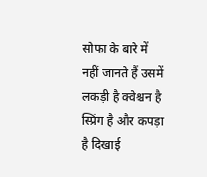सोफा के बारे में नहीं जानते हैं उसमें लकड़ी है क्वेश्चन है स्प्रिंग है और कपड़ा है दिखाई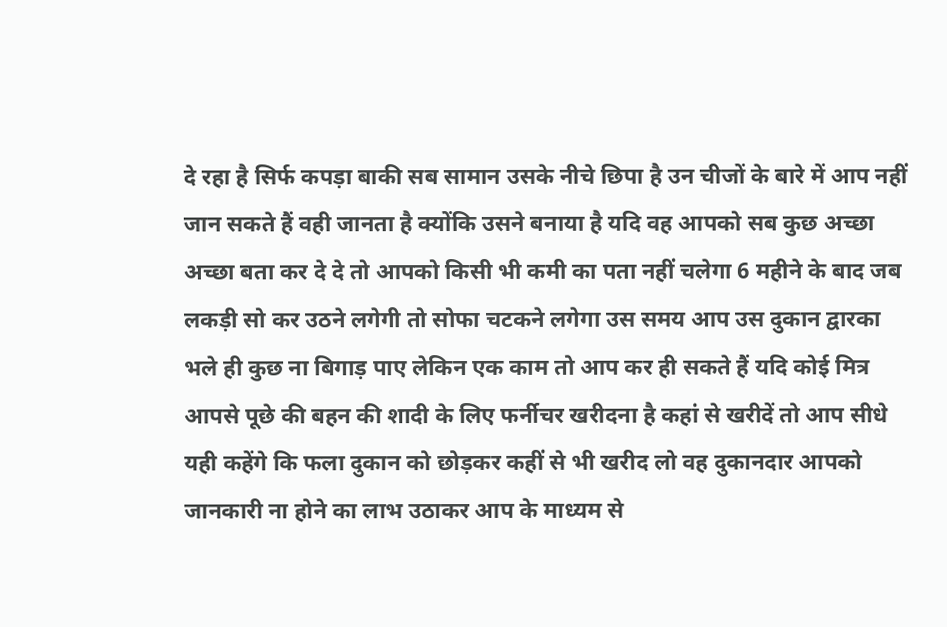दे रहा है सिर्फ कपड़ा बाकी सब सामान उसके नीचे छिपा है उन चीजों के बारे में आप नहीं जान सकते हैं वही जानता है क्योंकि उसने बनाया है यदि वह आपको सब कुछ अच्छा अच्छा बता कर दे दे तो आपको किसी भी कमी का पता नहीं चलेगा 6 महीने के बाद जब लकड़ी सो कर उठने लगेगी तो सोफा चटकने लगेगा उस समय आप उस दुकान द्वारका भले ही कुछ ना बिगाड़ पाए लेकिन एक काम तो आप कर ही सकते हैं यदि कोई मित्र आपसे पूछे की बहन की शादी के लिए फर्नीचर खरीदना है कहां से खरीदें तो आप सीधे यही कहेंगे कि फला दुकान को छोड़कर कहीं से भी खरीद लो वह दुकानदार आपको जानकारी ना होने का लाभ उठाकर आप के माध्यम से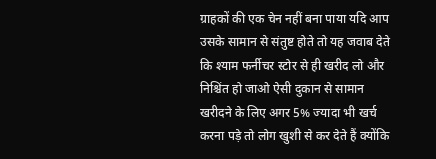ग्राहकों की एक चेन नहीं बना पाया यदि आप उसके सामान से संतुष्ट होते तो यह जवाब देते कि श्याम फर्नीचर स्टोर से ही खरीद लो और निश्चिंत हो जाओ ऐसी दुकान से सामान खरीदने के लिए अगर 5% ज्यादा भी खर्च करना पड़े तो लोग खुशी से कर देते हैं क्योंकि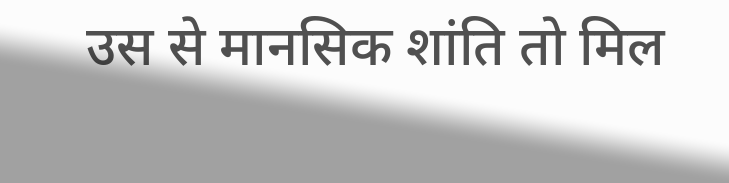उस से मानसिक शांति तो मिल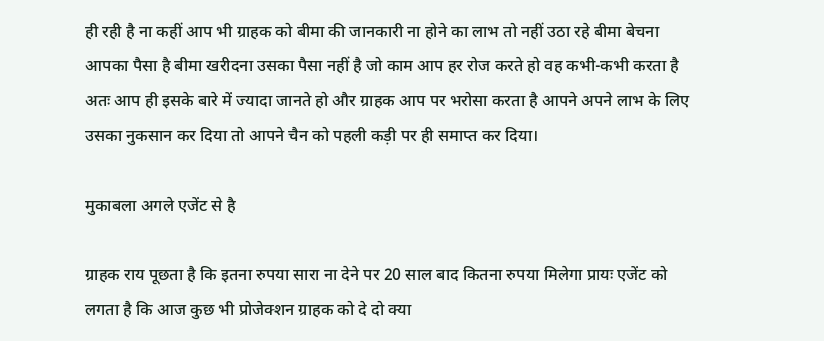ही रही है ना कहीं आप भी ग्राहक को बीमा की जानकारी ना होने का लाभ तो नहीं उठा रहे बीमा बेचना आपका पैसा है बीमा खरीदना उसका पैसा नहीं है जो काम आप हर रोज करते हो वह कभी-कभी करता है अतः आप ही इसके बारे में ज्यादा जानते हो और ग्राहक आप पर भरोसा करता है आपने अपने लाभ के लिए उसका नुकसान कर दिया तो आपने चैन को पहली कड़ी पर ही समाप्त कर दिया।

मुकाबला अगले एजेंट से है

ग्राहक राय पूछता है कि इतना रुपया सारा ना देने पर 20 साल बाद कितना रुपया मिलेगा प्रायः एजेंट को लगता है कि आज कुछ भी प्रोजेक्शन ग्राहक को दे दो क्या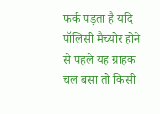फर्क पड़ता है यदि पॉलिसी मैच्योर होने से पहले यह ग्राहक चल बसा तो किसी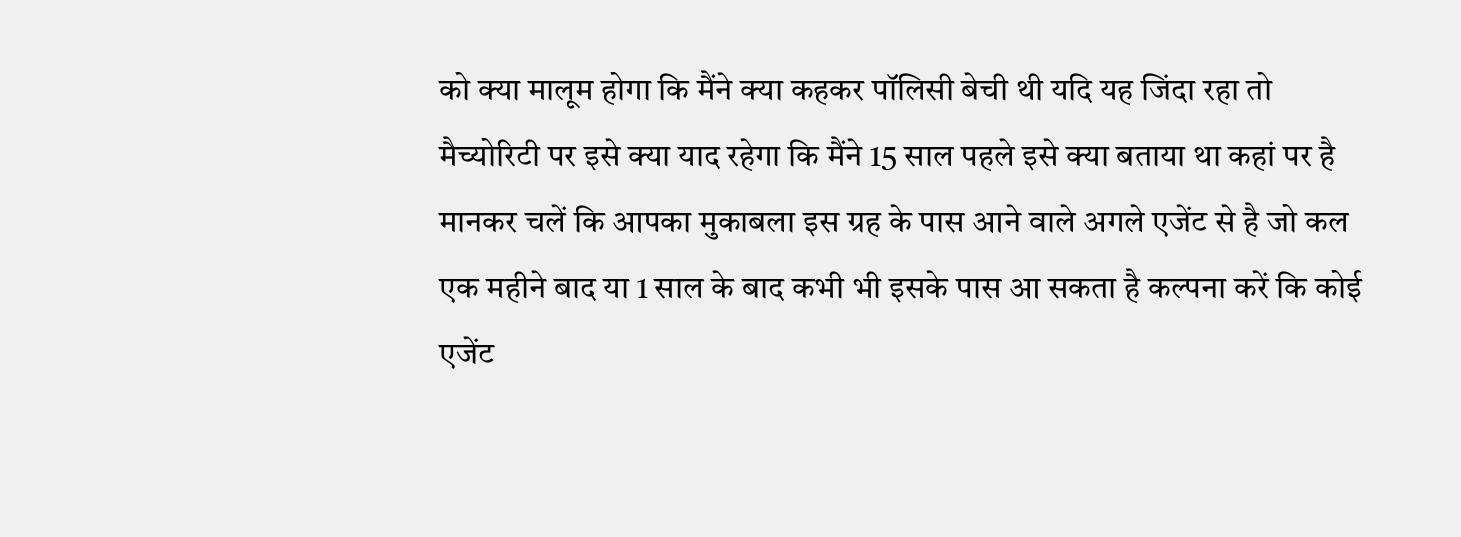को क्या मालूम होगा कि मैंने क्या कहकर पॉलिसी बेची थी यदि यह जिंदा रहा तो मैच्योरिटी पर इसे क्या याद रहेगा कि मैंने 15 साल पहले इसे क्या बताया था कहां पर है मानकर चलें कि आपका मुकाबला इस ग्रह के पास आने वाले अगले एजेंट से है जो कल एक महीने बाद या 1 साल के बाद कभी भी इसके पास आ सकता है कल्पना करें कि कोई एजेंट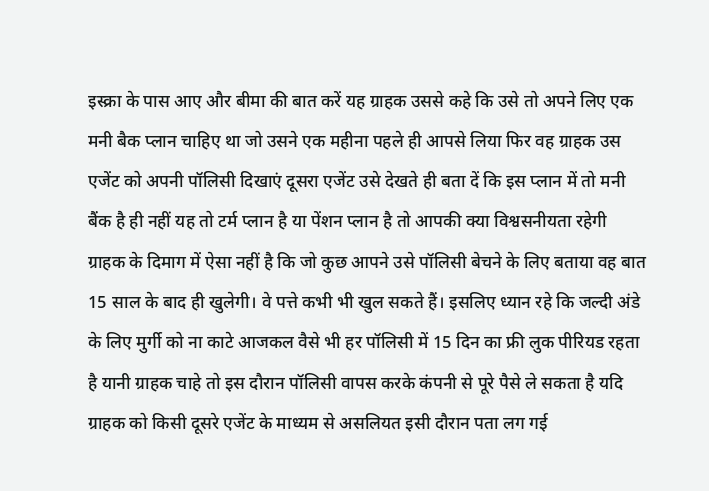इस्क्रा के पास आए और बीमा की बात करें यह ग्राहक उससे कहे कि उसे तो अपने लिए एक मनी बैक प्लान चाहिए था जो उसने एक महीना पहले ही आपसे लिया फिर वह ग्राहक उस एजेंट को अपनी पॉलिसी दिखाएं दूसरा एजेंट उसे देखते ही बता दें कि इस प्लान में तो मनी बैंक है ही नहीं यह तो टर्म प्लान है या पेंशन प्लान है तो आपकी क्या विश्वसनीयता रहेगी ग्राहक के दिमाग में ऐसा नहीं है कि जो कुछ आपने उसे पॉलिसी बेचने के लिए बताया वह बात 15 साल के बाद ही खुलेगी। वे पत्ते कभी भी खुल सकते हैं। इसलिए ध्यान रहे कि जल्दी अंडे के लिए मुर्गी को ना काटे आजकल वैसे भी हर पॉलिसी में 15 दिन का फ्री लुक पीरियड रहता है यानी ग्राहक चाहे तो इस दौरान पॉलिसी वापस करके कंपनी से पूरे पैसे ले सकता है यदि ग्राहक को किसी दूसरे एजेंट के माध्यम से असलियत इसी दौरान पता लग गई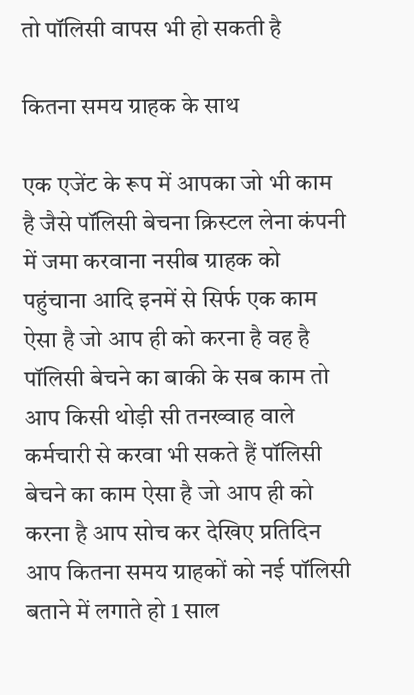तो पॉलिसी वापस भी हो सकती है

कितना समय ग्राहक के साथ

एक एजेंट के रूप में आपका जो भी काम है जैसे पॉलिसी बेचना क्रिस्टल लेना कंपनी में जमा करवाना नसीब ग्राहक को पहुंचाना आदि इनमें से सिर्फ एक काम ऐसा है जो आप ही को करना है वह है पॉलिसी बेचने का बाकी के सब काम तो आप किसी थोड़ी सी तनख्वाह वाले कर्मचारी से करवा भी सकते हैं पॉलिसी बेचने का काम ऐसा है जो आप ही को करना है आप सोच कर देखिए प्रतिदिन आप कितना समय ग्राहकों को नई पॉलिसी बताने में लगाते हो 1 साल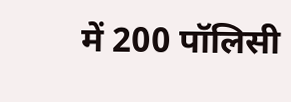में 200 पॉलिसी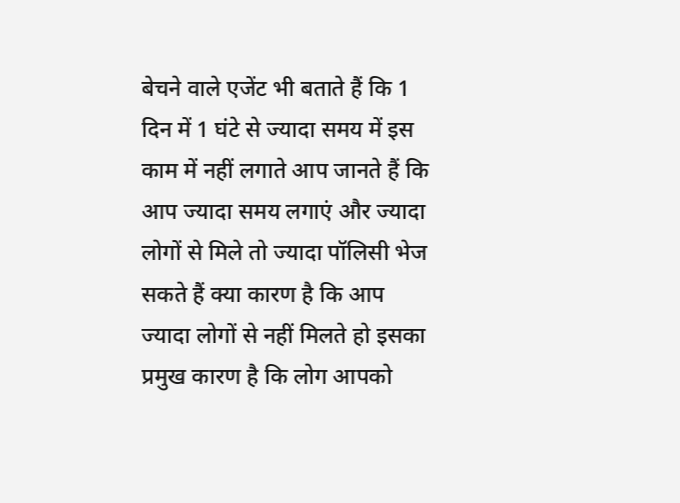बेचने वाले एजेंट भी बताते हैं कि 1 दिन में 1 घंटे से ज्यादा समय में इस काम में नहीं लगाते आप जानते हैं कि आप ज्यादा समय लगाएं और ज्यादा लोगों से मिले तो ज्यादा पॉलिसी भेज सकते हैं क्या कारण है कि आप ज्यादा लोगों से नहीं मिलते हो इसका प्रमुख कारण है कि लोग आपको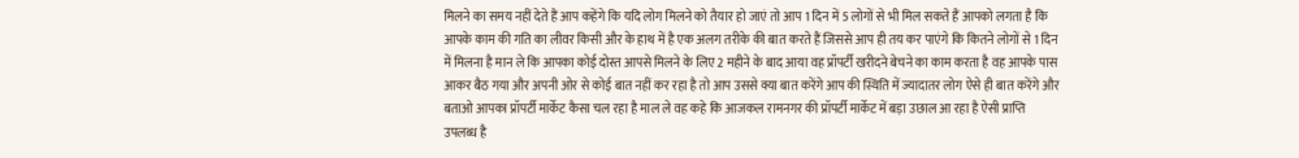मिलने का समय नहीं देते हैं आप कहेंगे कि यदि लोग मिलने को तैयार हो जाएं तो आप 1 दिन में 5 लोगों से भी मिल सकते हैं आपको लगता है कि आपके काम की गति का लीवर किसी और के हाथ में है एक अलग तरीके की बात करते हैं जिससे आप ही तय कर पाएंगे कि कितने लोगों से 1 दिन में मिलना है मान ले कि आपका कोई दोस्त आपसे मिलने के लिए 2 महीने के बाद आया वह प्रॉपर्टी खरीदने बेचने का काम करता है वह आपके पास आकर बैठ गया और अपनी ओर से कोई बात नहीं कर रहा है तो आप उससे क्या बात करेंगे आप की स्थिति में ज्यादातर लोग ऐसे ही बात करेंगे और बताओ आपका प्रॉपर्टी मार्केट कैसा चल रहा है माल ले वह कहे कि आजकल रामनगर की प्रॉपर्टी मार्केट में बड़ा उछाल आ रहा है ऐसी प्राप्ति उपलब्ध है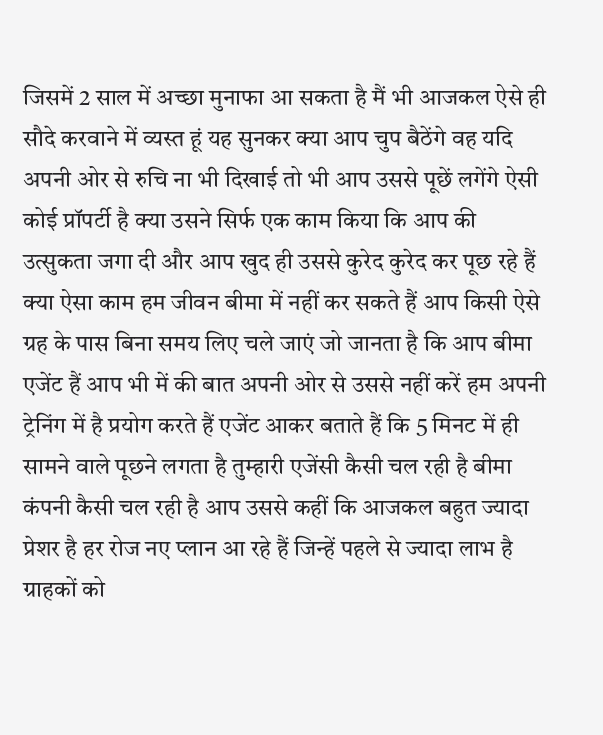जिसमें 2 साल में अच्छा मुनाफा आ सकता है मैं भी आजकल ऐसे ही सौदे करवाने में व्यस्त हूं यह सुनकर क्या आप चुप बैठेंगे वह यदि अपनी ओर से रुचि ना भी दिखाई तो भी आप उससे पूछें लगेंगे ऐसी कोई प्रॉपर्टी है क्या उसने सिर्फ एक काम किया कि आप की उत्सुकता जगा दी और आप खुद ही उससे कुरेद कुरेद कर पूछ रहे हैं क्या ऐसा काम हम जीवन बीमा में नहीं कर सकते हैं आप किसी ऐसे ग्रह के पास बिना समय लिए चले जाएं जो जानता है कि आप बीमा एजेंट हैं आप भी में की बात अपनी ओर से उससे नहीं करें हम अपनी ट्रेनिंग में है प्रयोग करते हैं एजेंट आकर बताते हैं कि 5 मिनट में ही सामने वाले पूछने लगता है तुम्हारी एजेंसी कैसी चल रही है बीमा कंपनी कैसी चल रही है आप उससे कहीं कि आजकल बहुत ज्यादा प्रेशर है हर रोज नए प्लान आ रहे हैं जिन्हें पहले से ज्यादा लाभ है ग्राहकों को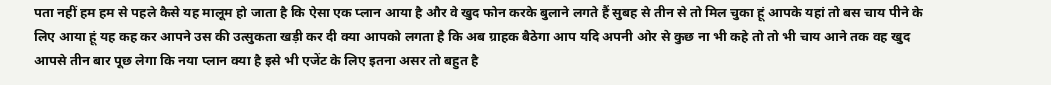पता नहीं हम हम से पहले कैसे यह मालूम हो जाता है कि ऐसा एक प्लान आया है और वे खुद फोन करके बुलाने लगते हैं सुबह से तीन से तो मिल चुका हूं आपके यहां तो बस चाय पीने के लिए आया हूं यह कह कर आपने उस की उत्सुकता खड़ी कर दी क्या आपको लगता है कि अब ग्राहक बैठेगा आप यदि अपनी ओर से कुछ ना भी कहे तो तो भी चाय आने तक वह खुद आपसे तीन बार पूछ लेगा कि नया प्लान क्या है इसे भी एजेंट के लिए इतना असर तो बहुत है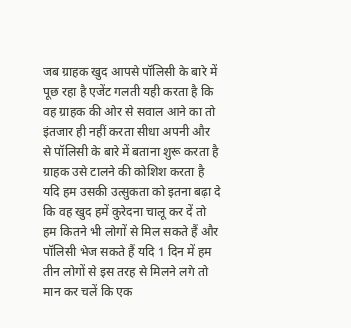जब ग्राहक खुद आपसे पॉलिसी के बारे में पूछ रहा है एजेंट गलती यही करता है कि वह ग्राहक की ओर से सवाल आने का तो इंतजार ही नहीं करता सीधा अपनी और से पॉलिसी के बारे में बताना शुरू करता है ग्राहक उसे टालने की कोशिश करता है यदि हम उसकी उत्सुकता को इतना बढ़ा दे कि वह खुद हमें कुरेदना चालू कर दें तो हम कितने भी लोगों से मिल सकते हैं और पॉलिसी भेज सकते हैं यदि 1 दिन में हम तीन लोगों से इस तरह से मिलने लगे तो मान कर चलें कि एक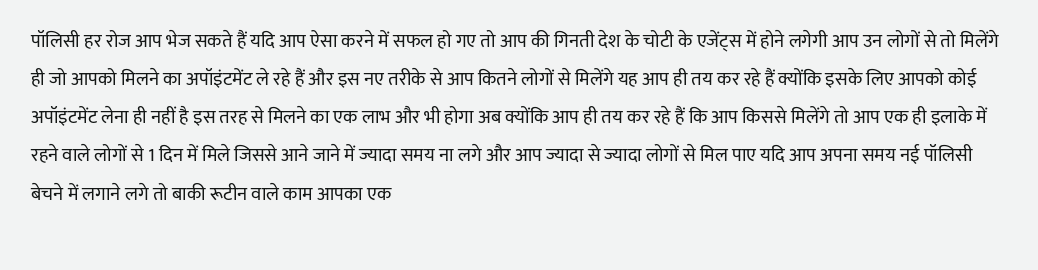पॉलिसी हर रोज आप भेज सकते हैं यदि आप ऐसा करने में सफल हो गए तो आप की गिनती देश के चोटी के एजेंट्स में होने लगेगी आप उन लोगों से तो मिलेंगे ही जो आपको मिलने का अपॉइंटमेंट ले रहे हैं और इस नए तरीके से आप कितने लोगों से मिलेंगे यह आप ही तय कर रहे हैं क्योंकि इसके लिए आपको कोई अपॉइंटमेंट लेना ही नहीं है इस तरह से मिलने का एक लाभ और भी होगा अब क्योंकि आप ही तय कर रहे हैं कि आप किससे मिलेंगे तो आप एक ही इलाके में रहने वाले लोगों से 1 दिन में मिले जिससे आने जाने में ज्यादा समय ना लगे और आप ज्यादा से ज्यादा लोगों से मिल पाए यदि आप अपना समय नई पॉलिसी बेचने में लगाने लगे तो बाकी रूटीन वाले काम आपका एक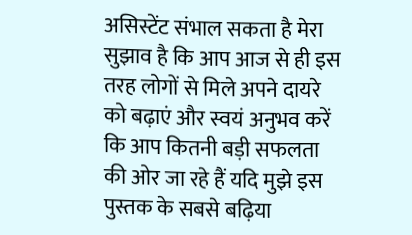असिस्टेंट संभाल सकता है मेरा सुझाव है कि आप आज से ही इस तरह लोगों से मिले अपने दायरे को बढ़ाएं और स्वयं अनुभव करें कि आप कितनी बड़ी सफलता की ओर जा रहे हैं यदि मुझे इस पुस्तक के सबसे बढ़िया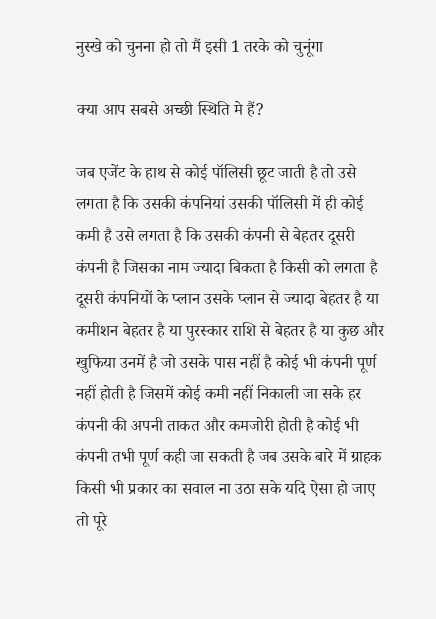नुस्खे को चुनना हो तो मैं इसी 1 तरके को चुनूंगा

क्या आप सबसे अच्छी स्थिति मे हैं?

जब एजेंट के हाथ से कोई पॉलिसी छूट जाती है तो उसे लगता है कि उसकी कंपनियां उसकी पॉलिसी में ही कोई कमी है उसे लगता है कि उसकी कंपनी से बेहतर दूसरी कंपनी है जिसका नाम ज्यादा बिकता है किसी को लगता है दूसरी कंपनियों के प्लान उसके प्लान से ज्यादा बेहतर है या कमीशन बेहतर है या पुरस्कार राशि से बेहतर है या कुछ और खुफिया उनमें है जो उसके पास नहीं है कोई भी कंपनी पूर्ण नहीं होती है जिसमें कोई कमी नहीं निकाली जा सके हर कंपनी की अपनी ताकत और कमजोरी होती है कोई भी कंपनी तभी पूर्ण कही जा सकती है जब उसके बारे में ग्राहक किसी भी प्रकार का सवाल ना उठा सके यदि ऐसा हो जाए तो पूरे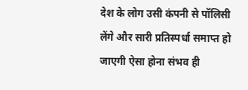देश के लोग उसी कंपनी से पॉलिसी लेंगे और सारी प्रतिस्पर्धा समाप्त हो जाएगी ऐसा होना संभव ही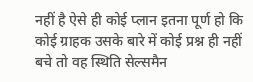नहीं है ऐसे ही कोई प्लान इतना पूर्ण हो कि कोई ग्राहक उसके बारे में कोई प्रश्न ही नहीं बचे तो वह स्थिति सेल्समैन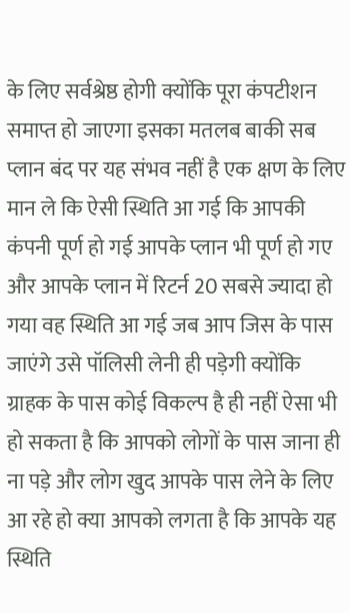के लिए सर्वश्रेष्ठ होगी क्योंकि पूरा कंपटीशन समाप्त हो जाएगा इसका मतलब बाकी सब प्लान बंद पर यह संभव नहीं है एक क्षण के लिए मान ले कि ऐसी स्थिति आ गई कि आपकी कंपनी पूर्ण हो गई आपके प्लान भी पूर्ण हो गए और आपके प्लान में रिटर्न 20 सबसे ज्यादा हो गया वह स्थिति आ गई जब आप जिस के पास जाएंगे उसे पॉलिसी लेनी ही पड़ेगी क्योंकि ग्राहक के पास कोई विकल्प है ही नहीं ऐसा भी हो सकता है कि आपको लोगों के पास जाना ही ना पड़े और लोग खुद आपके पास लेने के लिए आ रहे हो क्या आपको लगता है कि आपके यह स्थिति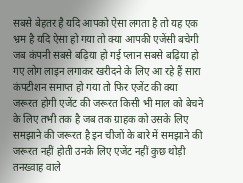सबसे बेहतर है यदि आपको ऐसा लगता है तो यह एक भ्रम है यदि ऐसा हो गया तो क्या आपकी एजेंसी बचेगी जब कंपनी सबसे बढ़िया हो गई प्लान सबसे बढ़िया हो गए लोग लाइन लगाकर खरीदने के लिए आ रहे हैं सारा कंपटीशन समाप्त हो गया तो फिर एजेंट की क्या जरूरत होगी एजेंट की जरूरत किसी भी माल को बेचने के लिए तभी तक है जब तक ग्राहक को उसके लिए समझाने की जरूरत है इन चीजों के बारे में समझाने की जरूरत नहीं होती उनके लिए एजेंट नहीं कुछ थोड़ी तनख्वाह वाले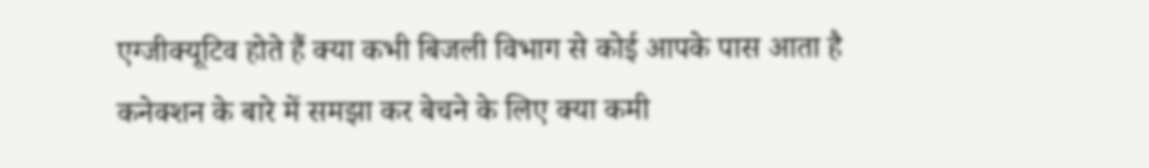एग्जीक्यूटिव होते हैं क्या कभी बिजली विभाग से कोई आपके पास आता है कनेक्शन के बारे में समझा कर बेचने के लिए क्या कमी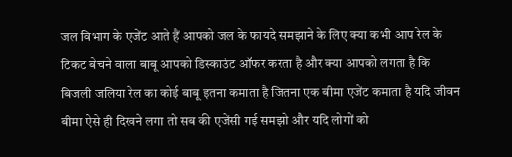जल विभाग के एजेंट आते हैं आपको जल के फायदे समझाने के लिए क्या कभी आप रेल के टिकट बेचने वाला बाबू आपको डिस्काउंट ऑफर करता है और क्या आपको लगता है कि बिजली जलिया रेल का कोई बाबू इतना कमाता है जितना एक बीमा एजेंट कमाता है यदि जीवन बीमा ऐसे ही दिखने लगा तो सब की एजेंसी गई समझो और यदि लोगों को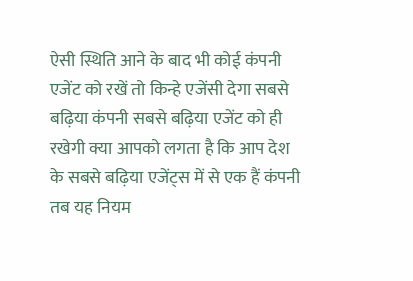ऐसी स्थिति आने के बाद भी कोई कंपनी एजेंट को रखें तो किन्हे एजेंसी देगा सबसे बढ़िया कंपनी सबसे बढ़िया एजेंट को ही रखेगी क्या आपको लगता है कि आप देश के सबसे बढ़िया एजेंट्स में से एक हैं कंपनी तब यह नियम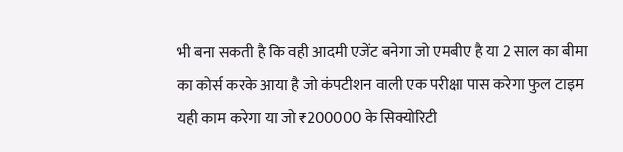भी बना सकती है कि वही आदमी एजेंट बनेगा जो एमबीए है या 2 साल का बीमा का कोर्स करके आया है जो कंपटीशन वाली एक परीक्षा पास करेगा फुल टाइम यही काम करेगा या जो ₹200000 के सिक्योरिटी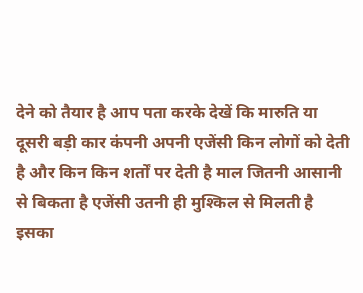देने को तैयार है आप पता करके देखें कि मारुति या दूसरी बड़ी कार कंपनी अपनी एजेंसी किन लोगों को देती है और किन किन शर्तों पर देती है माल जितनी आसानी से बिकता है एजेंसी उतनी ही मुश्किल से मिलती है इसका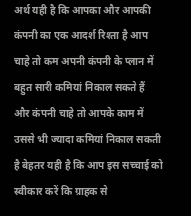अर्थ यही है कि आपका और आपकी कंपनी का एक आदर्श रिश्ता है आप चाहे तो कम अपनी कंपनी के प्लान में बहुत सारी कमियां निकाल सकते हैं और कंपनी चाहे तो आपके काम में उससे भी ज्यादा कमियां निकाल सकती है बेहतर यही है कि आप इस सच्चाई को स्वीकार करें कि ग्राहक से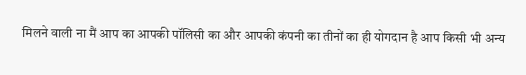मिलने वाली ना मैं आप का आपकी पॉलिसी का और आपकी कंपनी का तीनों का ही योगदान है आप किसी भी अन्य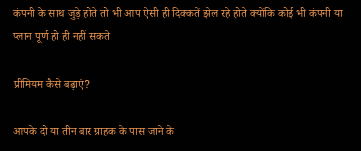कंपनी के साथ जुड़े होते तो भी आप ऐसी ही दिक्कतें झेल रहे होते क्योंकि कोई भी कंपनी या प्लान पूर्ण हो ही नहीं सकते

प्रीमियम कैसे बढ़ाएं?

आपके दो या तीन बार ग्राहक के पास जाने के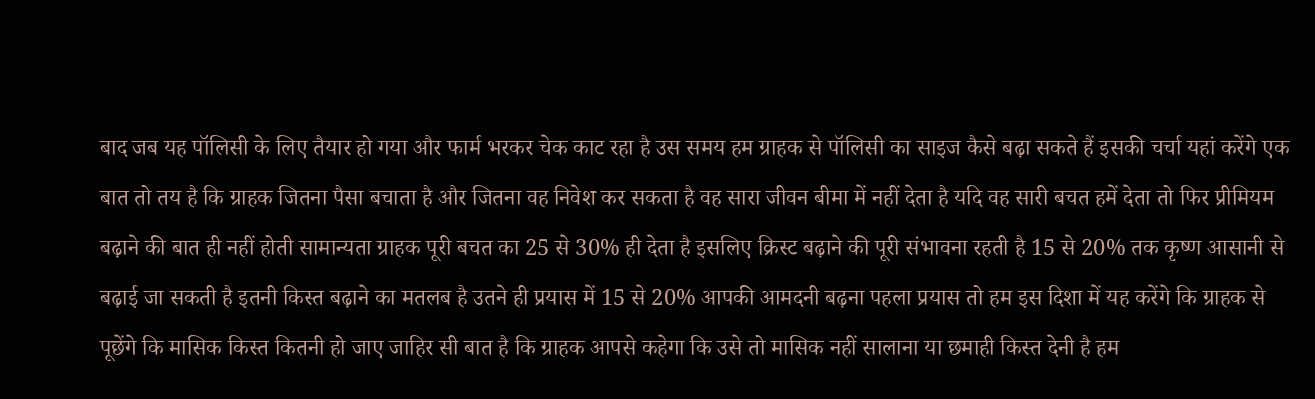बाद जब यह पॉलिसी के लिए तैयार हो गया और फार्म भरकर चेक काट रहा है उस समय हम ग्राहक से पॉलिसी का साइज कैसे बढ़ा सकते हैं इसकी चर्चा यहां करेंगे एक बात तो तय है कि ग्राहक जितना पैसा बचाता है और जितना वह निवेश कर सकता है वह सारा जीवन बीमा में नहीं देता है यदि वह सारी बचत हमें देता तो फिर प्रीमियम बढ़ाने की बात ही नहीं होती सामान्यता ग्राहक पूरी बचत का 25 से 30% ही देता है इसलिए क्रिस्ट बढ़ाने की पूरी संभावना रहती है 15 से 20% तक कृष्ण आसानी से बढ़ाई जा सकती है इतनी किस्त बढ़ाने का मतलब है उतने ही प्रयास में 15 से 20% आपकी आमदनी बढ़ना पहला प्रयास तो हम इस दिशा में यह करेंगे कि ग्राहक से पूछेंगे कि मासिक किस्त कितनी हो जाए जाहिर सी बात है कि ग्राहक आपसे कहेगा कि उसे तो मासिक नहीं सालाना या छमाही किस्त देनी है हम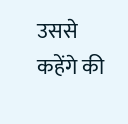उससे कहेंगे की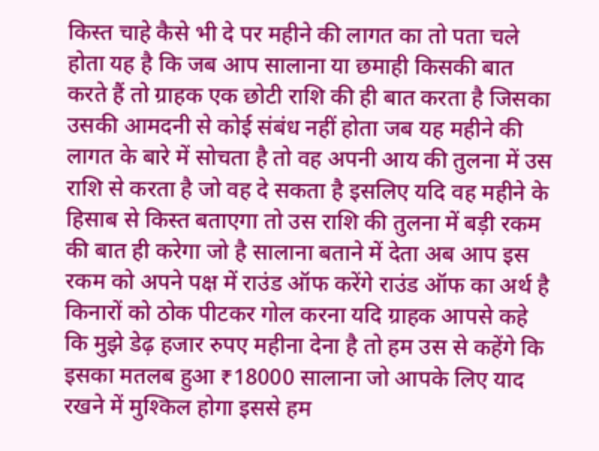किस्त चाहे कैसे भी दे पर महीने की लागत का तो पता चले होता यह है कि जब आप सालाना या छमाही किसकी बात करते हैं तो ग्राहक एक छोटी राशि की ही बात करता है जिसका उसकी आमदनी से कोई संबंध नहीं होता जब यह महीने की लागत के बारे में सोचता है तो वह अपनी आय की तुलना में उस राशि से करता है जो वह दे सकता है इसलिए यदि वह महीने के हिसाब से किस्त बताएगा तो उस राशि की तुलना में बड़ी रकम की बात ही करेगा जो है सालाना बताने में देता अब आप इस रकम को अपने पक्ष में राउंड ऑफ करेंगे राउंड ऑफ का अर्थ है किनारों को ठोक पीटकर गोल करना यदि ग्राहक आपसे कहे कि मुझे डेढ़ हजार रुपए महीना देना है तो हम उस से कहेंगे कि इसका मतलब हुआ ₹18000 सालाना जो आपके लिए याद रखने में मुश्किल होगा इससे हम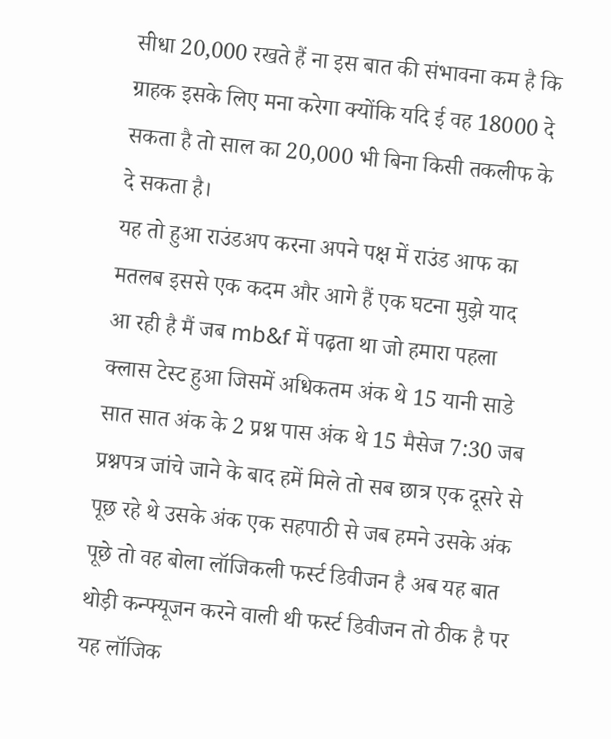सीधा 20,000 रखते हैं ना इस बात की संभावना कम है कि ग्राहक इसके लिए मना करेगा क्योंकि यदि ई वह 18000 दे सकता है तो साल का 20,000 भी बिना किसी तकलीफ के दे सकता है।
यह तो हुआ राउंडअप करना अपने पक्ष में राउंड आफ का मतलब इससे एक कदम और आगे हैं एक घटना मुझे याद आ रही है मैं जब mb&f में पढ़ता था जो हमारा पहला क्लास टेस्ट हुआ जिसमें अधिकतम अंक थे 15 यानी साडे सात सात अंक के 2 प्रश्न पास अंक थे 15 मैसेज 7:30 जब प्रश्नपत्र जांचे जाने के बाद हमें मिले तो सब छात्र एक दूसरे से पूछ रहे थे उसके अंक एक सहपाठी से जब हमने उसके अंक पूछे तो वह बोला लॉजिकली फर्स्ट डिवीजन है अब यह बात थोड़ी कन्फ्यूजन करने वाली थी फर्स्ट डिवीजन तो ठीक है पर यह लॉजिक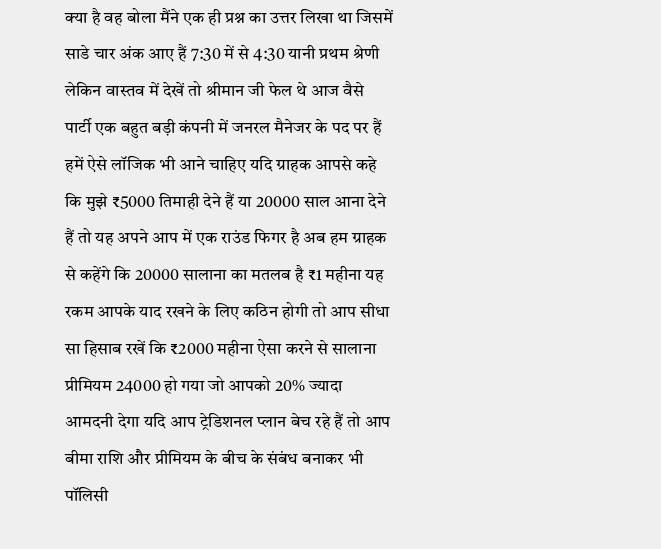क्या है वह बोला मैंने एक ही प्रश्न का उत्तर लिखा था जिसमें साडे चार अंक आए हैं 7:30 में से 4:30 यानी प्रथम श्रेणी लेकिन वास्तव में देखें तो श्रीमान जी फेल थे आज वैसे पार्टी एक बहुत बड़ी कंपनी में जनरल मैनेजर के पद पर हैं हमें ऐसे लॉजिक भी आने चाहिए यदि ग्राहक आपसे कहे कि मुझे ₹5000 तिमाही देने हैं या 20000 साल आना देने हैं तो यह अपने आप में एक राउंड फिगर है अब हम ग्राहक से कहेंगे कि 20000 सालाना का मतलब है ₹1 महीना यह रकम आपके याद रखने के लिए कठिन होगी तो आप सीधा सा हिसाब रखें कि ₹2000 महीना ऐसा करने से सालाना प्रीमियम 24000 हो गया जो आपको 20% ज्यादा आमदनी देगा यदि आप ट्रेडिशनल प्लान बेच रहे हैं तो आप बीमा राशि और प्रीमियम के बीच के संबंध बनाकर भी पॉलिसी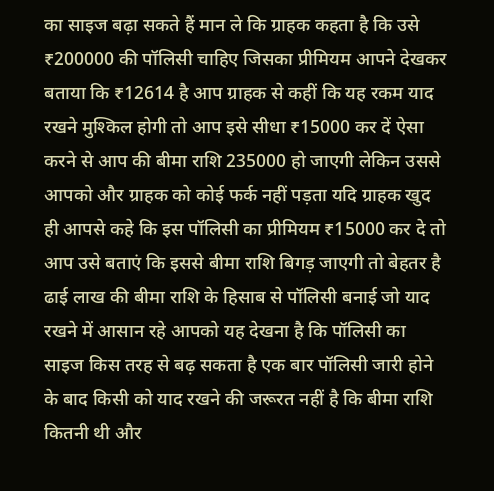का साइज बढ़ा सकते हैं मान ले कि ग्राहक कहता है कि उसे ₹200000 की पॉलिसी चाहिए जिसका प्रीमियम आपने देखकर बताया कि ₹12614 है आप ग्राहक से कहीं कि यह रकम याद रखने मुश्किल होगी तो आप इसे सीधा ₹15000 कर दें ऐसा करने से आप की बीमा राशि 235000 हो जाएगी लेकिन उससे आपको और ग्राहक को कोई फर्क नहीं पड़ता यदि ग्राहक खुद ही आपसे कहे कि इस पॉलिसी का प्रीमियम ₹15000 कर दे तो आप उसे बताएं कि इससे बीमा राशि बिगड़ जाएगी तो बेहतर है ढाई लाख की बीमा राशि के हिसाब से पॉलिसी बनाई जो याद रखने में आसान रहे आपको यह देखना है कि पॉलिसी का साइज किस तरह से बढ़ सकता है एक बार पॉलिसी जारी होने के बाद किसी को याद रखने की जरूरत नहीं है कि बीमा राशि कितनी थी और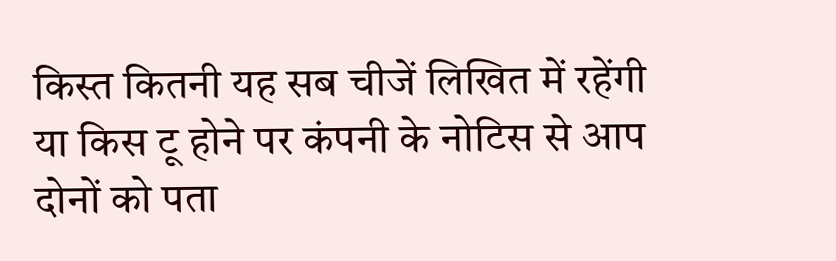किस्त कितनी यह सब चीजें लिखित में रहेंगी या किस टू होने पर कंपनी के नोटिस से आप दोनों को पता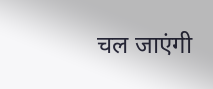चल जाएंगी